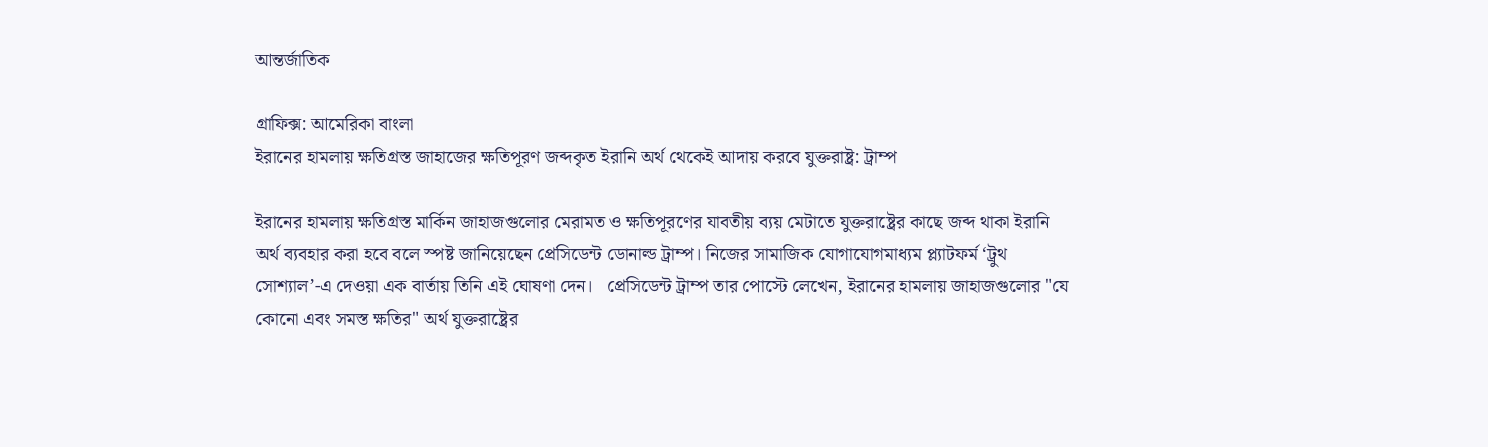আন্তর্জাতিক

গ্রাফিক্স: আমেরিকা বাংলা
ইরানের হামলায় ক্ষতিগ্রস্ত জাহাজের ক্ষতিপূরণ জব্দকৃত ইরানি অর্থ থেকেই আদায় করবে যুক্তরাষ্ট্র: ট্রাম্প

ইরানের হামলায় ক্ষতিগ্রস্ত মার্কিন জাহাজগুলোর মেরামত ও ক্ষতিপূরণের যাবতীয় ব্যয় মেটাতে যুক্তরাষ্ট্রের কাছে জব্দ থাকা ইরানি অর্থ ব্যবহার করা হবে বলে স্পষ্ট জানিয়েছেন প্রেসিডেন্ট ডোনাল্ড ট্রাম্প। নিজের সামাজিক যোগাযোগমাধ্যম প্ল্যাটফর্ম ‘ট্রুথ সোশ্যাল’-এ দেওয়া এক বার্তায় তিনি এই ঘোষণা দেন।   প্রেসিডেন্ট ট্রাম্প তার পোস্টে লেখেন, ইরানের হামলায় জাহাজগুলোর "যে কোনো এবং সমস্ত ক্ষতির" অর্থ যুক্তরাষ্ট্রের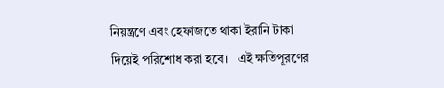নিয়ন্ত্রণে এবং হেফাজতে থাকা ইরানি টাকা দিয়েই পরিশোধ করা হবে।   এই ক্ষতিপূরণের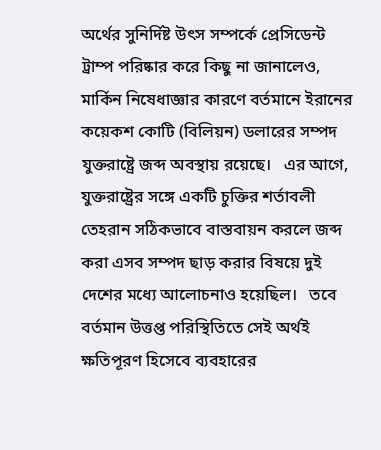অর্থের সুনির্দিষ্ট উৎস সম্পর্কে প্রেসিডেন্ট ট্রাম্প পরিষ্কার করে কিছু না জানালেও, মার্কিন নিষেধাজ্ঞার কারণে বর্তমানে ইরানের কয়েকশ কোটি (বিলিয়ন) ডলারের সম্পদ যুক্তরাষ্ট্রে জব্দ অবস্থায় রয়েছে।   এর আগে, যুক্তরাষ্ট্রের সঙ্গে একটি চুক্তির শর্তাবলী তেহরান সঠিকভাবে বাস্তবায়ন করলে জব্দ করা এসব সম্পদ ছাড় করার বিষয়ে দুই দেশের মধ্যে আলোচনাও হয়েছিল।   তবে বর্তমান উত্তপ্ত পরিস্থিতিতে সেই অর্থই ক্ষতিপূরণ হিসেবে ব্যবহারের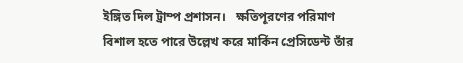ইঙ্গিত দিল ট্রাম্প প্রশাসন।   ক্ষতিপূরণের পরিমাণ বিশাল হতে পারে উল্লেখ করে মার্কিন প্রেসিডেন্ট তাঁর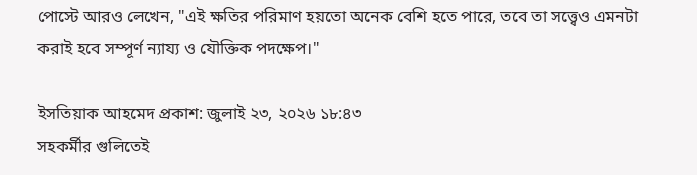পোস্টে আরও লেখেন, "এই ক্ষতির পরিমাণ হয়তো অনেক বেশি হতে পারে, তবে তা সত্ত্বেও এমনটা করাই হবে সম্পূর্ণ ন্যায্য ও যৌক্তিক পদক্ষেপ।"

ইসতিয়াক আহমেদ প্রকাশ: জুলাই ২৩, ২০২৬ ১৮:৪৩
সহকর্মীর গুলিতেই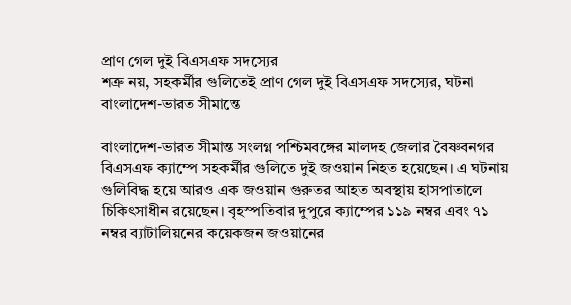প্রাণ গেল দুই বিএসএফ সদস্যের
শত্রু নয়, সহকর্মীর গুলিতেই প্রাণ গেল দুই বিএসএফ সদস্যের, ঘটনা বাংলাদেশ-ভারত সীমান্তে

বাংলাদেশ-ভারত সীমান্ত সংলগ্ন পশ্চিমবঙ্গের মালদহ জেলার বৈষ্ণবনগর বিএসএফ ক্যাম্পে সহকর্মীর গুলিতে দুই জওয়ান নিহত হয়েছেন। এ ঘটনায় গুলিবিদ্ধ হয়ে আরও এক জওয়ান গুরুতর আহত অবস্থায় হাসপাতালে চিকিৎসাধীন রয়েছেন। বৃহস্পতিবার দুপুরে ক্যাম্পের ১১৯ নম্বর এবং ৭১ নম্বর ব্যাটালিয়নের কয়েকজন জওয়ানের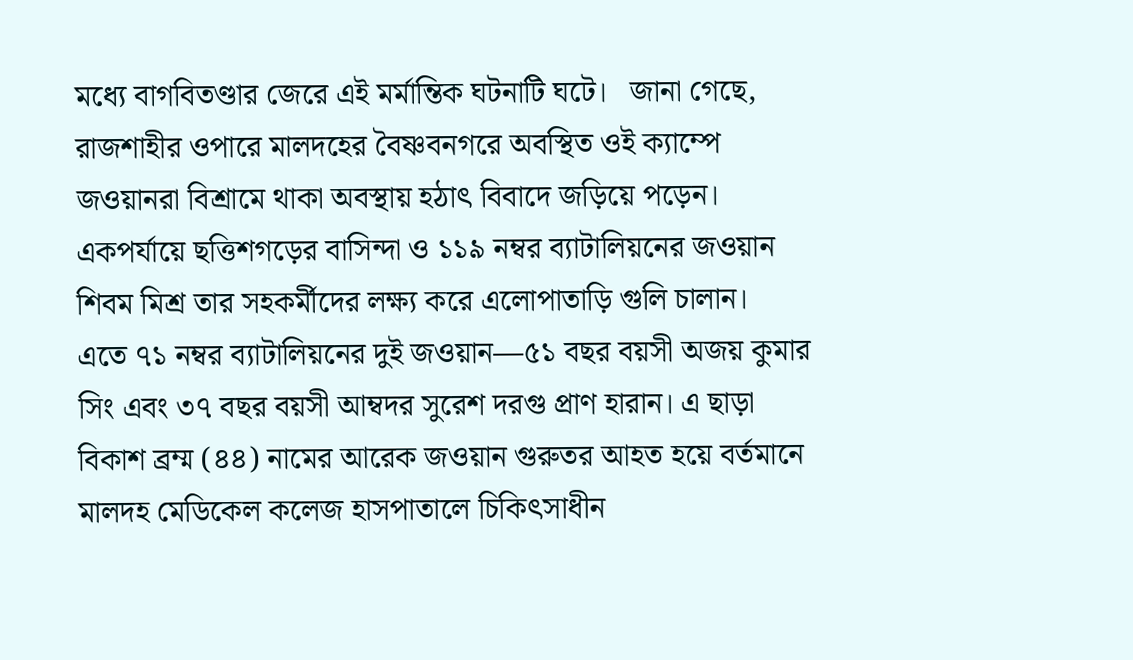মধ্যে বাগবিতণ্ডার জেরে এই মর্মান্তিক ঘটনাটি ঘটে।   জানা গেছে, রাজশাহীর ওপারে মালদহের বৈষ্ণবনগরে অবস্থিত ওই ক্যাম্পে জওয়ানরা বিশ্রামে থাকা অবস্থায় হঠাৎ বিবাদে জড়িয়ে পড়েন। একপর্যায়ে ছত্তিশগড়ের বাসিন্দা ও ১১৯ নম্বর ব্যাটালিয়নের জওয়ান শিবম মিশ্র তার সহকর্মীদের লক্ষ্য করে এলোপাতাড়ি গুলি চালান।   এতে ৭১ নম্বর ব্যাটালিয়নের দুই জওয়ান—৫১ বছর বয়সী অজয় কুমার সিং এবং ৩৭ বছর বয়সী আম্বদর সুরেশ দরগু প্রাণ হারান। এ ছাড়া বিকাশ ব্রম্ম (৪৪) নামের আরেক জওয়ান গুরুতর আহত হয়ে বর্তমানে মালদহ মেডিকেল কলেজ হাসপাতালে চিকিৎসাধীন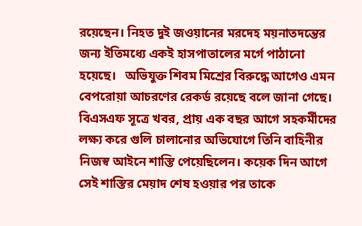রয়েছেন। নিহত দুই জওয়ানের মরদেহ ময়নাতদন্তের জন্য ইতিমধ্যে একই হাসপাতালের মর্গে পাঠানো হয়েছে।   অভিযুক্ত শিবম মিশ্রের বিরুদ্ধে আগেও এমন বেপরোয়া আচরণের রেকর্ড রয়েছে বলে জানা গেছে। বিএসএফ সূত্রে খবর, প্রায় এক বছর আগে সহকর্মীদের লক্ষ্য করে গুলি চালানোর অভিযোগে তিনি বাহিনীর নিজস্ব আইনে শাস্তি পেয়েছিলেন। কয়েক দিন আগে সেই শাস্তির মেয়াদ শেষ হওয়ার পর তাকে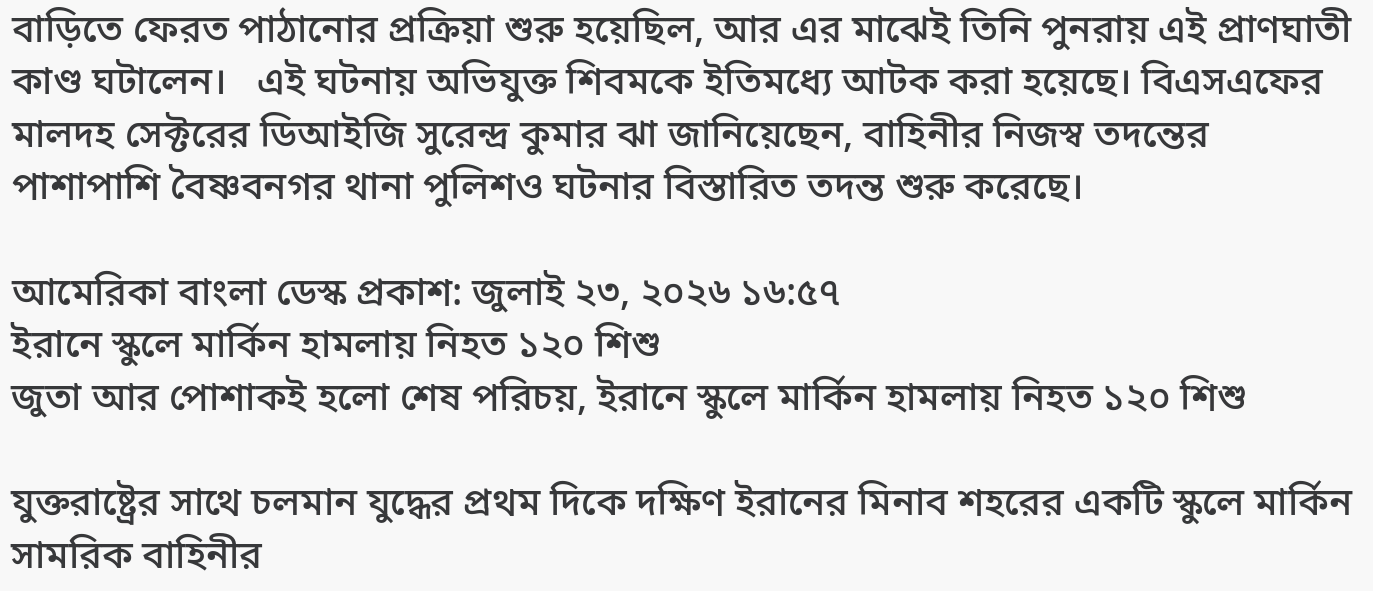বাড়িতে ফেরত পাঠানোর প্রক্রিয়া শুরু হয়েছিল, আর এর মাঝেই তিনি পুনরায় এই প্রাণঘাতী কাণ্ড ঘটালেন।   এই ঘটনায় অভিযুক্ত শিবমকে ইতিমধ্যে আটক করা হয়েছে। বিএসএফের মালদহ সেক্টরের ডিআইজি সুরেন্দ্র কুমার ঝা জানিয়েছেন, বাহিনীর নিজস্ব তদন্তের পাশাপাশি বৈষ্ণবনগর থানা পুলিশও ঘটনার বিস্তারিত তদন্ত শুরু করেছে।

আমেরিকা বাংলা ডেস্ক প্রকাশ: জুলাই ২৩, ২০২৬ ১৬:৫৭
ইরানে স্কুলে মার্কিন হামলায় নিহত ১২০ শিশু
জুতা আর পোশাকই হলো শেষ পরিচয়, ইরানে স্কুলে মার্কিন হামলায় নিহত ১২০ শিশু

যুক্তরাষ্ট্রের সাথে চলমান যুদ্ধের প্রথম দিকে দক্ষিণ ইরানের মিনাব শহরের একটি স্কুলে মার্কিন সামরিক বাহিনীর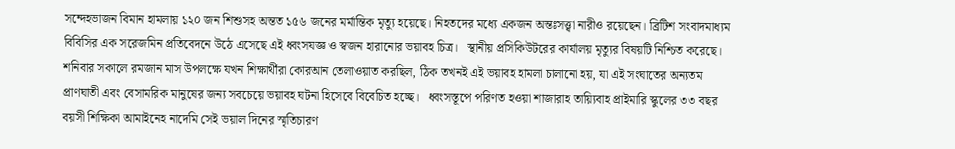সন্দেহভাজন বিমান হামলায় ১২০ জন শিশুসহ অন্তত ১৫৬ জনের মর্মান্তিক মৃত্যু হয়েছে। নিহতদের মধ্যে একজন অন্তঃসত্ত্বা নারীও রয়েছেন। ব্রিটিশ সংবাদমাধ্যম বিবিসির এক সরেজমিন প্রতিবেদনে উঠে এসেছে এই ধ্বংসযজ্ঞ ও স্বজন হারানোর ভয়াবহ চিত্র।   স্থানীয় প্রসিকিউটরের কার্যালয় মৃত্যুর বিষয়টি নিশ্চিত করেছে। শনিবার সকালে রমজান মাস উপলক্ষে যখন শিক্ষার্থীরা কোরআন তেলাওয়াত করছিল, ঠিক তখনই এই ভয়াবহ হামলা চালানো হয়, যা এই সংঘাতের অন্যতম প্রাণঘাতী এবং বেসামরিক মানুষের জন্য সবচেয়ে ভয়াবহ ঘটনা হিসেবে বিবেচিত হচ্ছে।   ধ্বংসস্তূপে পরিণত হওয়া শাজারাহ তায়্যিবাহ প্রাইমারি স্কুলের ৩৩ বছর বয়সী শিক্ষিকা আমাইনেহ নাদেমি সেই ভয়াল দিনের স্মৃতিচারণ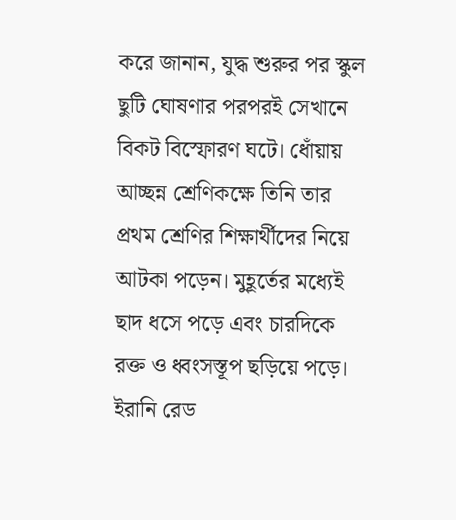করে জানান, যুদ্ধ শুরুর পর স্কুল ছুটি ঘোষণার পরপরই সেখানে বিকট বিস্ফোরণ ঘটে। ধোঁয়ায় আচ্ছন্ন শ্রেণিকক্ষে তিনি তার প্রথম শ্রেণির শিক্ষার্থীদের নিয়ে আটকা পড়েন। মুহূর্তের মধ্যেই ছাদ ধসে পড়ে এবং চারদিকে রক্ত ও ধ্বংসস্তূপ ছড়িয়ে পড়ে।   ইরানি রেড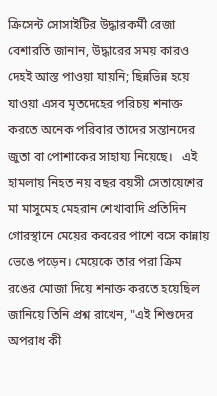ক্রিসেন্ট সোসাইটির উদ্ধারকর্মী রেজা বেশারতি জানান, উদ্ধারের সময় কারও দেহই আস্ত পাওয়া যায়নি; ছিন্নভিন্ন হয়ে যাওয়া এসব মৃতদেহের পরিচয় শনাক্ত করতে অনেক পরিবার তাদের সন্তানদের জুতা বা পোশাকের সাহায্য নিয়েছে।   এই হামলায় নিহত নয় বছর বয়সী সেতায়েশের মা মাসুমেহ মেহরান শেখাবাদি প্রতিদিন গোরস্থানে মেয়ের কবরের পাশে বসে কান্নায় ভেঙে পড়েন। মেয়েকে তার পরা ক্রিম রঙের মোজা দিয়ে শনাক্ত করতে হয়েছিল জানিয়ে তিনি প্রশ্ন রাখেন, "এই শিশুদের অপরাধ কী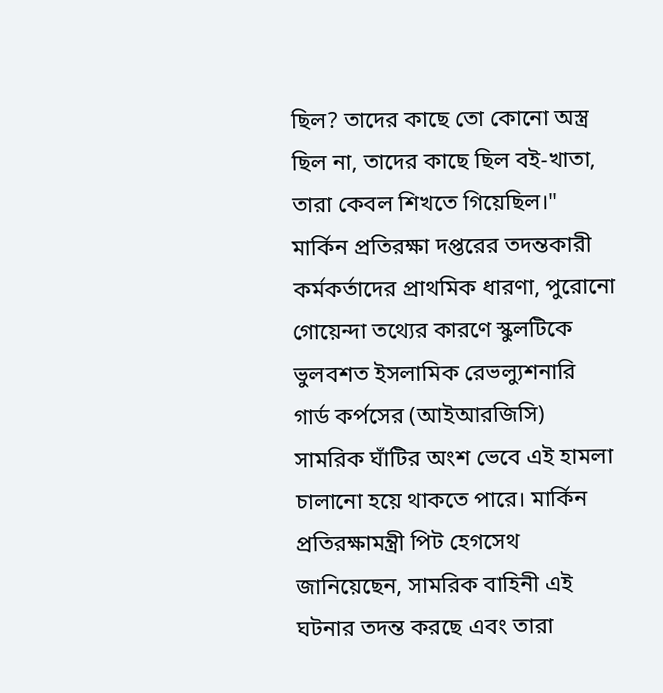ছিল? তাদের কাছে তো কোনো অস্ত্র ছিল না, তাদের কাছে ছিল বই-খাতা, তারা কেবল শিখতে গিয়েছিল।"   মার্কিন প্রতিরক্ষা দপ্তরের তদন্তকারী কর্মকর্তাদের প্রাথমিক ধারণা, পুরোনো গোয়েন্দা তথ্যের কারণে স্কুলটিকে ভুলবশত ইসলামিক রেভল্যুশনারি গার্ড কর্পসের (আইআরজিসি) সামরিক ঘাঁটির অংশ ভেবে এই হামলা চালানো হয়ে থাকতে পারে। মার্কিন প্রতিরক্ষামন্ত্রী পিট হেগসেথ জানিয়েছেন, সামরিক বাহিনী এই ঘটনার তদন্ত করছে এবং তারা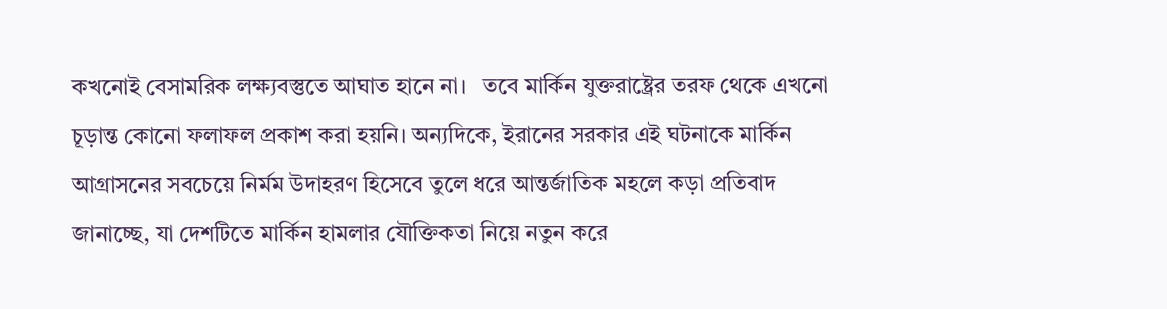কখনোই বেসামরিক লক্ষ্যবস্তুতে আঘাত হানে না।   তবে মার্কিন যুক্তরাষ্ট্রের তরফ থেকে এখনো চূড়ান্ত কোনো ফলাফল প্রকাশ করা হয়নি। অন্যদিকে, ইরানের সরকার এই ঘটনাকে মার্কিন আগ্রাসনের সবচেয়ে নির্মম উদাহরণ হিসেবে তুলে ধরে আন্তর্জাতিক মহলে কড়া প্রতিবাদ জানাচ্ছে, যা দেশটিতে মার্কিন হামলার যৌক্তিকতা নিয়ে নতুন করে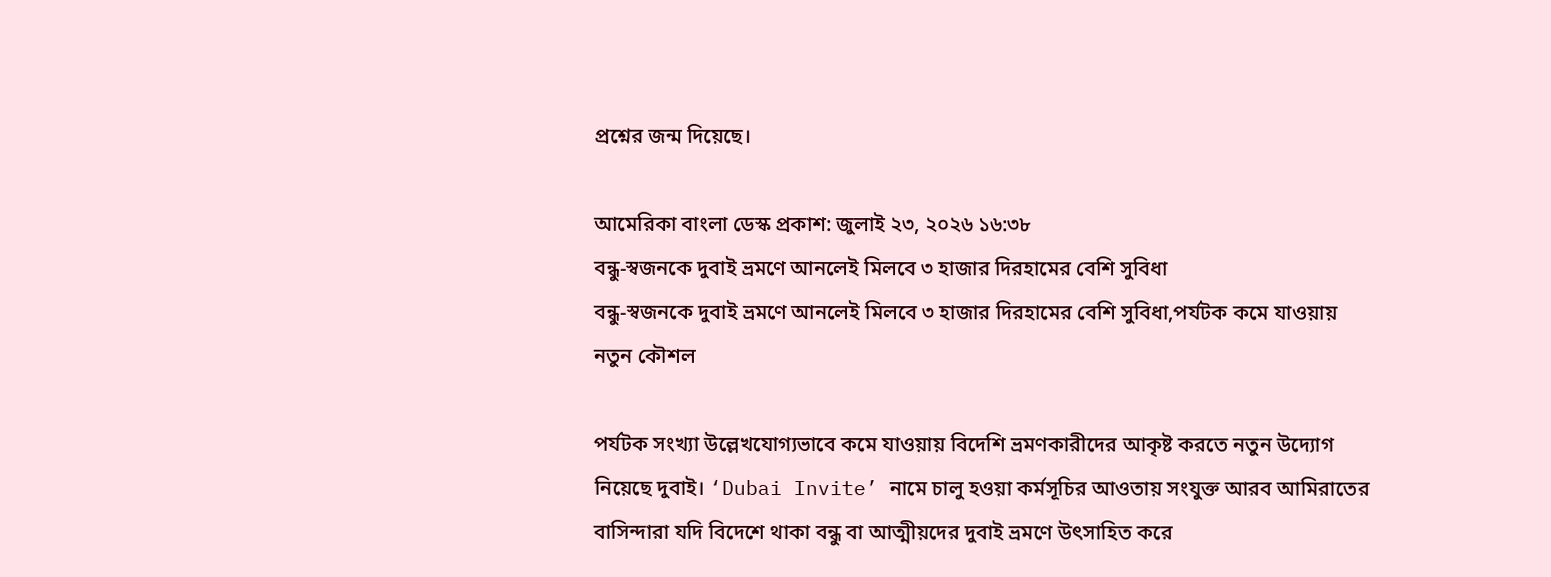প্রশ্নের জন্ম দিয়েছে।

আমেরিকা বাংলা ডেস্ক প্রকাশ: জুলাই ২৩, ২০২৬ ১৬:৩৮
বন্ধু-স্বজনকে দুবাই ভ্রমণে আনলেই মিলবে ৩ হাজার দিরহামের বেশি সুবিধা
বন্ধু-স্বজনকে দুবাই ভ্রমণে আনলেই মিলবে ৩ হাজার দিরহামের বেশি সুবিধা,পর্যটক কমে যাওয়ায় নতুন কৌশল

পর্যটক সংখ্যা উল্লেখযোগ্যভাবে কমে যাওয়ায় বিদেশি ভ্রমণকারীদের আকৃষ্ট করতে নতুন উদ্যোগ নিয়েছে দুবাই। ‘Dubai Invite’ নামে চালু হওয়া কর্মসূচির আওতায় সংযুক্ত আরব আমিরাতের বাসিন্দারা যদি বিদেশে থাকা বন্ধু বা আত্মীয়দের দুবাই ভ্রমণে উৎসাহিত করে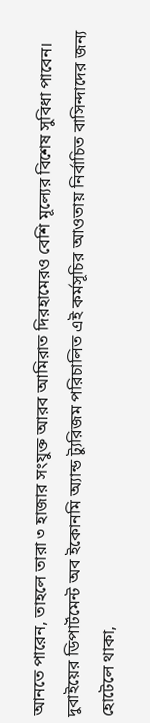আনতে পারেন, তাহলে তারা ৩ হাজার সংযুক্ত আরব আমিরাত দিরহামেরও বেশি মূল্যের বিশেষ সুবিধা পাবেন।   দুবাইয়ের ডিপার্টমেন্ট অব ইকোনমি অ্যান্ড ট্যুরিজম পরিচালিত এই কর্মসূচির আওতায় নির্বাচিত বাসিন্দাদের জন্য হোটেলে থাকা,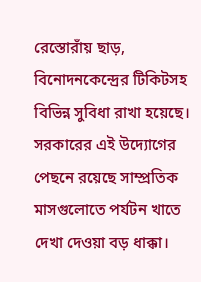রেস্তোরাঁয় ছাড়, বিনোদনকেন্দ্রের টিকিটসহ বিভিন্ন সুবিধা রাখা হয়েছে।   সরকারের এই উদ্যোগের পেছনে রয়েছে সাম্প্রতিক মাসগুলোতে পর্যটন খাতে দেখা দেওয়া বড় ধাক্কা।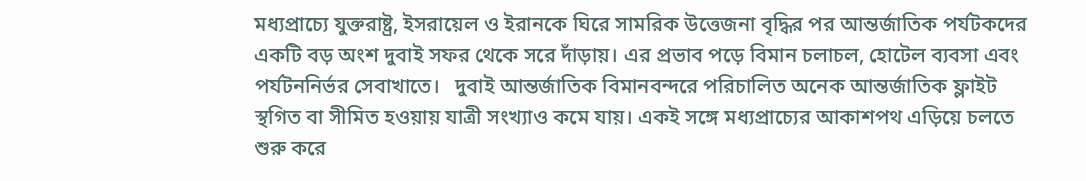মধ্যপ্রাচ্যে যুক্তরাষ্ট্র, ইসরায়েল ও ইরানকে ঘিরে সামরিক উত্তেজনা বৃদ্ধির পর আন্তর্জাতিক পর্যটকদের একটি বড় অংশ দুবাই সফর থেকে সরে দাঁড়ায়। এর প্রভাব পড়ে বিমান চলাচল, হোটেল ব্যবসা এবং পর্যটননির্ভর সেবাখাতে।   দুবাই আন্তর্জাতিক বিমানবন্দরে পরিচালিত অনেক আন্তর্জাতিক ফ্লাইট স্থগিত বা সীমিত হওয়ায় যাত্রী সংখ্যাও কমে যায়। একই সঙ্গে মধ্যপ্রাচ্যের আকাশপথ এড়িয়ে চলতে শুরু করে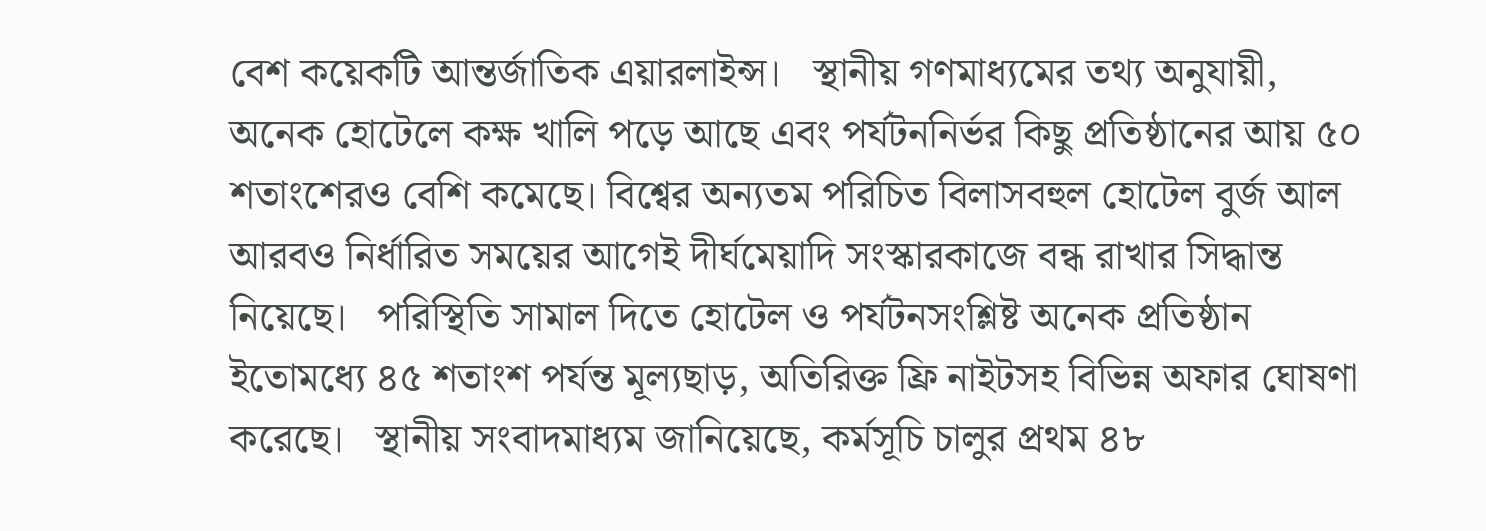বেশ কয়েকটি আন্তর্জাতিক এয়ারলাইন্স।   স্থানীয় গণমাধ্যমের তথ্য অনুযায়ী, অনেক হোটেলে কক্ষ খালি পড়ে আছে এবং পর্যটননির্ভর কিছু প্রতিষ্ঠানের আয় ৫০ শতাংশেরও বেশি কমেছে। বিশ্বের অন্যতম পরিচিত বিলাসবহুল হোটেল বুর্জ আল আরবও নির্ধারিত সময়ের আগেই দীর্ঘমেয়াদি সংস্কারকাজে বন্ধ রাখার সিদ্ধান্ত নিয়েছে।   পরিস্থিতি সামাল দিতে হোটেল ও পর্যটনসংশ্লিষ্ট অনেক প্রতিষ্ঠান ইতোমধ্যে ৪৫ শতাংশ পর্যন্ত মূল্যছাড়, অতিরিক্ত ফ্রি নাইটসহ বিভিন্ন অফার ঘোষণা করেছে।   স্থানীয় সংবাদমাধ্যম জানিয়েছে, কর্মসূচি চালুর প্রথম ৪৮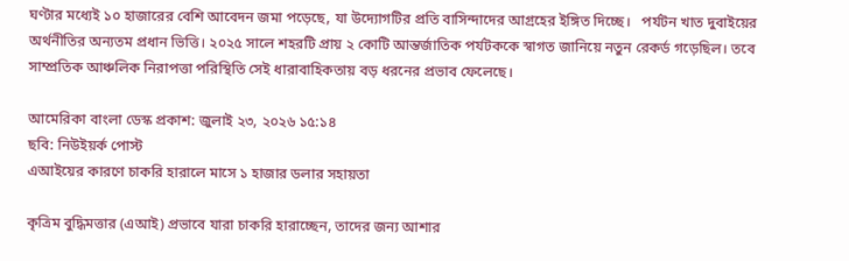ঘণ্টার মধ্যেই ১০ হাজারের বেশি আবেদন জমা পড়েছে, যা উদ্যোগটির প্রতি বাসিন্দাদের আগ্রহের ইঙ্গিত দিচ্ছে।   পর্যটন খাত দুবাইয়ের অর্থনীতির অন্যতম প্রধান ভিত্তি। ২০২৫ সালে শহরটি প্রায় ২ কোটি আন্তর্জাতিক পর্যটককে স্বাগত জানিয়ে নতুন রেকর্ড গড়েছিল। তবে সাম্প্রতিক আঞ্চলিক নিরাপত্তা পরিস্থিতি সেই ধারাবাহিকতায় বড় ধরনের প্রভাব ফেলেছে।

আমেরিকা বাংলা ডেস্ক প্রকাশ: জুলাই ২৩, ২০২৬ ১৫:১৪
ছবি: নিউইয়র্ক পোস্ট
এআইয়ের কারণে চাকরি হারালে মাসে ১ হাজার ডলার সহায়তা

কৃত্রিম বুদ্ধিমত্তার (এআই) প্রভাবে যারা চাকরি হারাচ্ছেন, তাদের জন্য আশার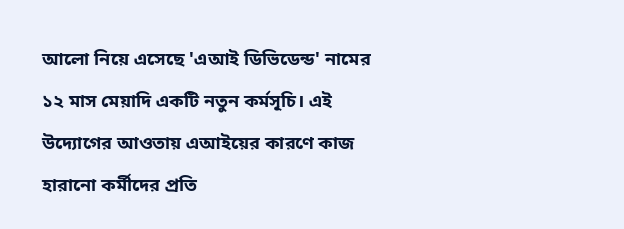আলো নিয়ে এসেছে 'এআই ডিভিডেন্ড' নামের ১২ মাস মেয়াদি একটি নতুন কর্মসূচি। এই উদ্যোগের আওতায় এআইয়ের কারণে কাজ হারানো কর্মীদের প্রতি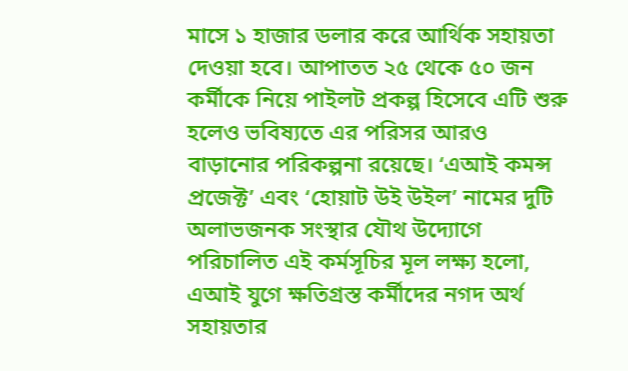মাসে ১ হাজার ডলার করে আর্থিক সহায়তা দেওয়া হবে। আপাতত ২৫ থেকে ৫০ জন কর্মীকে নিয়ে পাইলট প্রকল্প হিসেবে এটি শুরু হলেও ভবিষ্যতে এর পরিসর আরও বাড়ানোর পরিকল্পনা রয়েছে। ‘এআই কমন্স প্রজেক্ট’ এবং ‘হোয়াট উই উইল’ নামের দুটি অলাভজনক সংস্থার যৌথ উদ্যোগে পরিচালিত এই কর্মসূচির মূল লক্ষ্য হলো, এআই যুগে ক্ষতিগ্রস্ত কর্মীদের নগদ অর্থ সহায়তার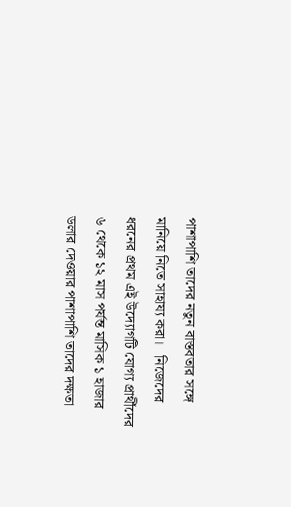পাশাপাশি তাদের নতুন বাস্তবতার সঙ্গে মানিয়ে নিতে সাহায্য করা।   নিজেদের ধরনের প্রথম এই উদ্যোগটি যোগ্য প্রার্থীদের ৬ থেকে ১২ মাস পর্যন্ত মাসিক ১ হাজার ডলার দেওয়ার পাশাপাশি তাদের দক্ষতা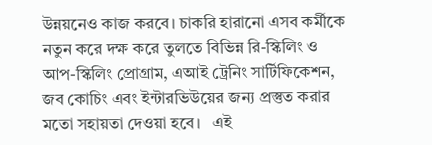উন্নয়নেও কাজ করবে। চাকরি হারানো এসব কর্মীকে নতুন করে দক্ষ করে তুলতে বিভিন্ন রি-স্কিলিং ও আপ-স্কিলিং প্রোগ্রাম, এআই ট্রেনিং সার্টিফিকেশন, জব কোচিং এবং ইন্টারভিউয়ের জন্য প্রস্তুত করার মতো সহায়তা দেওয়া হবে।   এই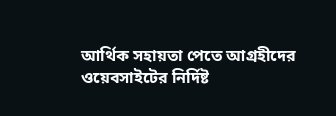আর্থিক সহায়তা পেতে আগ্রহীদের ওয়েবসাইটের নির্দিষ্ট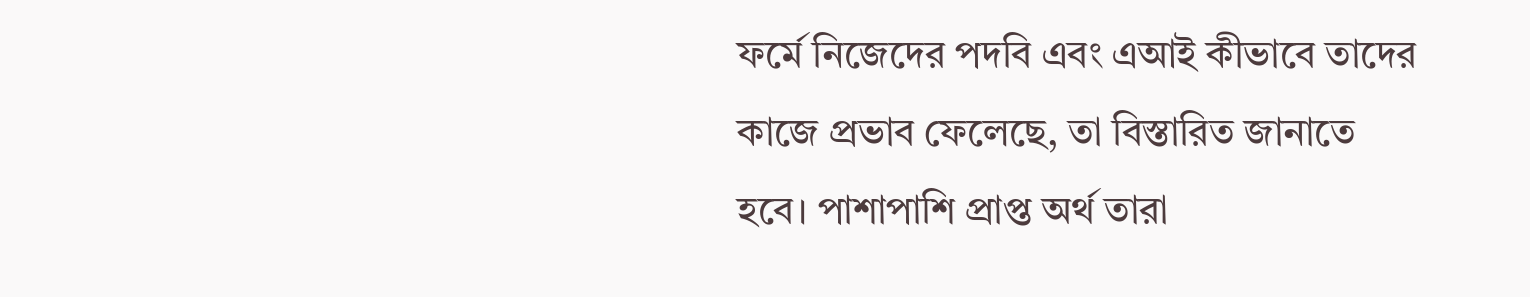ফর্মে নিজেদের পদবি এবং এআই কীভাবে তাদের কাজে প্রভাব ফেলেছে, তা বিস্তারিত জানাতে হবে। পাশাপাশি প্রাপ্ত অর্থ তারা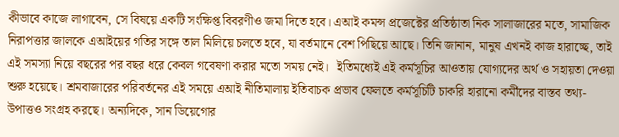কীভাবে কাজে লাগাবেন, সে বিষয়ে একটি সংক্ষিপ্ত বিবরণীও জমা দিতে হবে। এআই কমন্স প্রজেক্টের প্রতিষ্ঠাতা নিক সালাজারের মতে, সামাজিক নিরাপত্তার জালকে এআইয়ের গতির সঙ্গে তাল মিলিয়ে চলতে হবে, যা বর্তমানে বেশ পিছিয়ে আছে। তিনি জানান, মানুষ এখনই কাজ হারাচ্ছে, তাই এই সমস্যা নিয়ে বছরের পর বছর ধরে কেবল গবেষণা করার মতো সময় নেই।   ইতিমধ্যেই এই কর্মসূচির আওতায় যোগ্যদের অর্থ ও সহায়তা দেওয়া শুরু হয়েছে। শ্রমবাজারের পরিবর্তনের এই সময়ে এআই নীতিমালায় ইতিবাচক প্রভাব ফেলতে কর্মসূচিটি চাকরি হারানো কর্মীদের বাস্তব তথ্য-উপাত্তও সংগ্রহ করছে। অন্যদিকে, সান ডিয়েগোর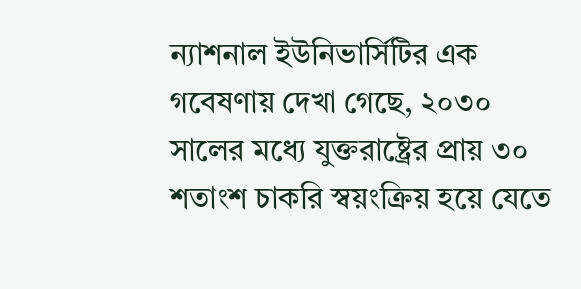ন্যাশনাল ইউনিভার্সিটির এক গবেষণায় দেখা গেছে, ২০৩০ সালের মধ্যে যুক্তরাষ্ট্রের প্রায় ৩০ শতাংশ চাকরি স্বয়ংক্রিয় হয়ে যেতে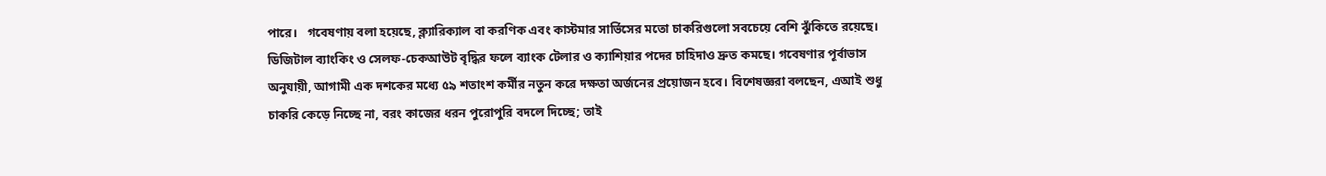পারে।   গবেষণায় বলা হয়েছে, ক্ল্যারিক্যাল বা করণিক এবং কাস্টমার সার্ভিসের মতো চাকরিগুলো সবচেয়ে বেশি ঝুঁকিতে রয়েছে। ডিজিটাল ব্যাংকিং ও সেলফ-চেকআউট বৃদ্ধির ফলে ব্যাংক টেলার ও ক্যাশিয়ার পদের চাহিদাও দ্রুত কমছে। গবেষণার পূর্বাভাস অনুযায়ী, আগামী এক দশকের মধ্যে ৫৯ শতাংশ কর্মীর নতুন করে দক্ষতা অর্জনের প্রয়োজন হবে। বিশেষজ্ঞরা বলছেন, এআই শুধু চাকরি কেড়ে নিচ্ছে না, বরং কাজের ধরন পুরোপুরি বদলে দিচ্ছে; তাই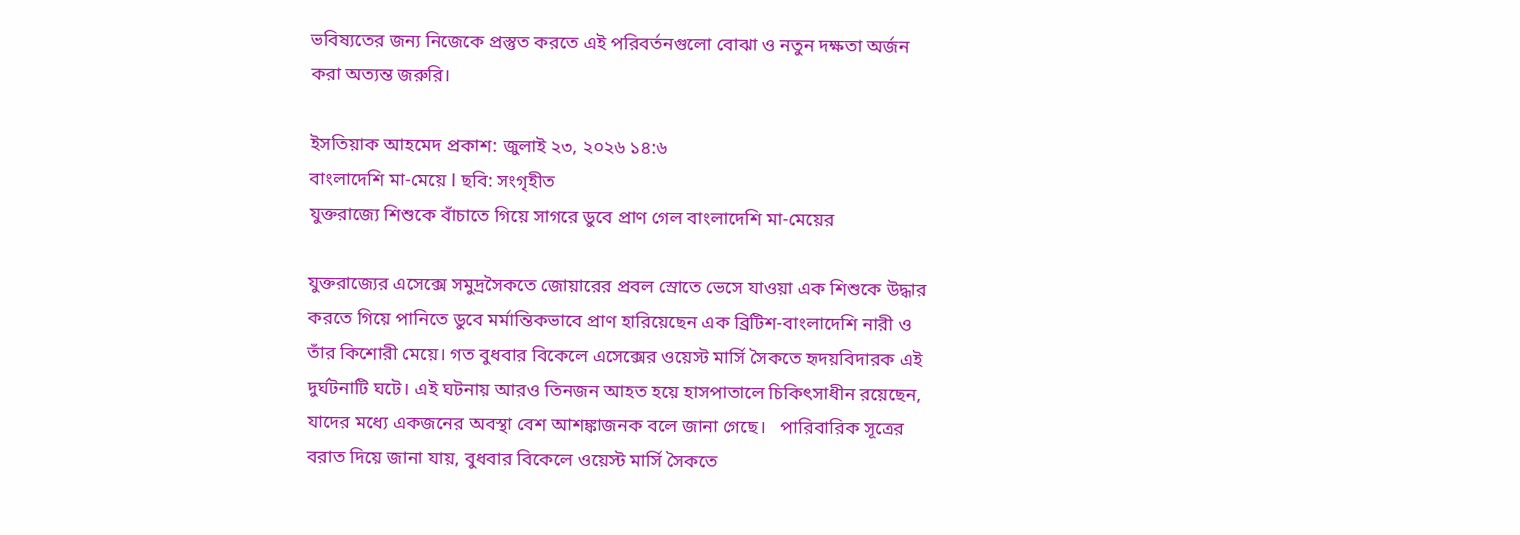ভবিষ্যতের জন্য নিজেকে প্রস্তুত করতে এই পরিবর্তনগুলো বোঝা ও নতুন দক্ষতা অর্জন করা অত্যন্ত জরুরি।

ইসতিয়াক আহমেদ প্রকাশ: জুলাই ২৩, ২০২৬ ১৪:৬
বাংলাদেশি মা-মেয়ে I ছবি: সংগৃহীত
যুক্তরাজ্যে শিশুকে বাঁচাতে গিয়ে সাগরে ডুবে প্রাণ গেল বাংলাদেশি মা-মেয়ের

যুক্তরাজ্যের এসেক্সে সমুদ্রসৈকতে জোয়ারের প্রবল স্রোতে ভেসে যাওয়া এক শিশুকে উদ্ধার করতে গিয়ে পানিতে ডুবে মর্মান্তিকভাবে প্রাণ হারিয়েছেন এক ব্রিটিশ-বাংলাদেশি নারী ও তাঁর কিশোরী মেয়ে। গত বুধবার বিকেলে এসেক্সের ওয়েস্ট মার্সি সৈকতে হৃদয়বিদারক এই দুর্ঘটনাটি ঘটে। এই ঘটনায় আরও তিনজন আহত হয়ে হাসপাতালে চিকিৎসাধীন রয়েছেন, যাদের মধ্যে একজনের অবস্থা বেশ আশঙ্কাজনক বলে জানা গেছে।   পারিবারিক সূত্রের বরাত দিয়ে জানা যায়, বুধবার বিকেলে ওয়েস্ট মার্সি সৈকতে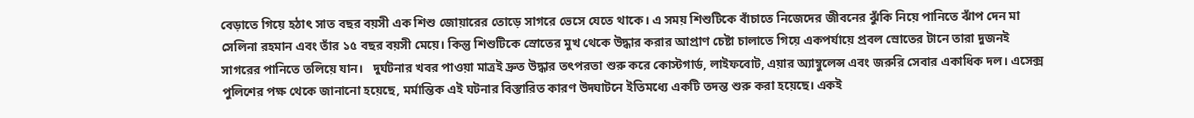বেড়াতে গিয়ে হঠাৎ সাত বছর বয়সী এক শিশু জোয়ারের তোড়ে সাগরে ভেসে যেতে থাকে। এ সময় শিশুটিকে বাঁচাতে নিজেদের জীবনের ঝুঁকি নিয়ে পানিতে ঝাঁপ দেন মা সেলিনা রহমান এবং তাঁর ১৫ বছর বয়সী মেয়ে। কিন্তু শিশুটিকে স্রোতের মুখ থেকে উদ্ধার করার আপ্রাণ চেষ্টা চালাতে গিয়ে একপর্যায়ে প্রবল স্রোতের টানে তারা দুজনই সাগরের পানিতে তলিয়ে যান।   দুর্ঘটনার খবর পাওয়া মাত্রই দ্রুত উদ্ধার তৎপরতা শুরু করে কোস্টগার্ড, লাইফবোট, এয়ার অ্যাম্বুলেন্স এবং জরুরি সেবার একাধিক দল। এসেক্স পুলিশের পক্ষ থেকে জানানো হয়েছে, মর্মান্তিক এই ঘটনার বিস্তারিত কারণ উদ্ঘাটনে ইতিমধ্যে একটি তদন্ত শুরু করা হয়েছে। একই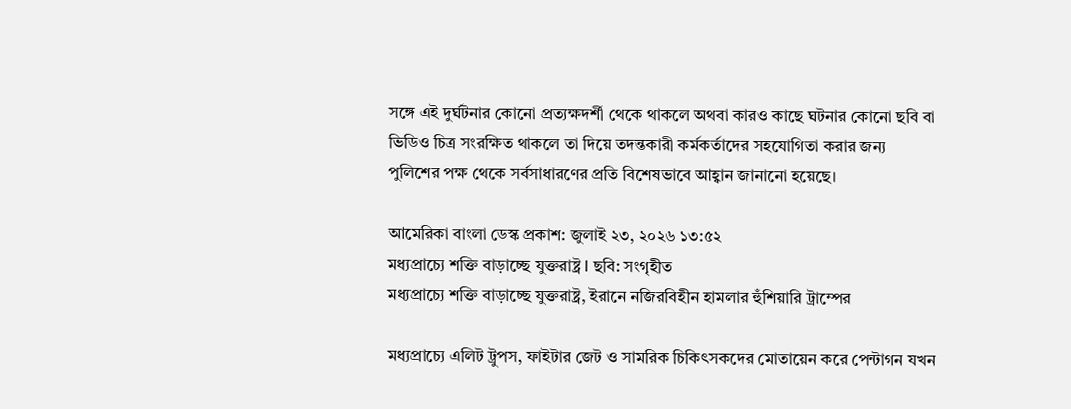সঙ্গে এই দুর্ঘটনার কোনো প্রত্যক্ষদর্শী থেকে থাকলে অথবা কারও কাছে ঘটনার কোনো ছবি বা ভিডিও চিত্র সংরক্ষিত থাকলে তা দিয়ে তদন্তকারী কর্মকর্তাদের সহযোগিতা করার জন্য পুলিশের পক্ষ থেকে সর্বসাধারণের প্রতি বিশেষভাবে আহ্বান জানানো হয়েছে।

আমেরিকা বাংলা ডেস্ক প্রকাশ: জুলাই ২৩, ২০২৬ ১৩:৫২
মধ্যপ্রাচ্যে শক্তি বাড়াচ্ছে যুক্তরাষ্ট্র I ছবি: সংগৃহীত
মধ্যপ্রাচ্যে শক্তি বাড়াচ্ছে যুক্তরাষ্ট্র, ইরানে নজিরবিহীন হামলার হুঁশিয়ারি ট্রাম্পের

মধ্যপ্রাচ্যে এলিট ট্রুপস, ফাইটার জেট ও সামরিক চিকিৎসকদের মোতায়েন করে পেন্টাগন যখন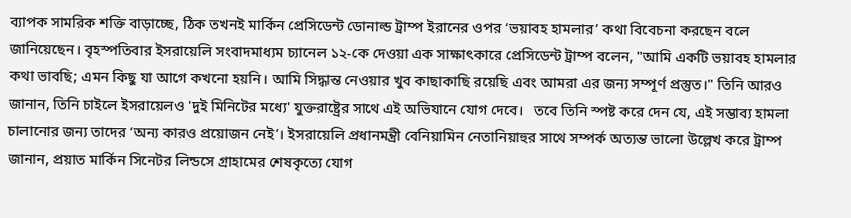ব্যাপক সামরিক শক্তি বাড়াচ্ছে, ঠিক তখনই মার্কিন প্রেসিডেন্ট ডোনাল্ড ট্রাম্প ইরানের ওপর ‘ভয়াবহ হামলার’ কথা বিবেচনা করছেন বলে জানিয়েছেন। বৃহস্পতিবার ইসরায়েলি সংবাদমাধ্যম চ্যানেল ১২-কে দেওয়া এক সাক্ষাৎকারে প্রেসিডেন্ট ট্রাম্প বলেন, "আমি একটি ভয়াবহ হামলার কথা ভাবছি; এমন কিছু যা আগে কখনো হয়নি। আমি সিদ্ধান্ত নেওয়ার খুব কাছাকাছি রয়েছি এবং আমরা এর জন্য সম্পূর্ণ প্রস্তুত।" তিনি আরও জানান, তিনি চাইলে ইসরায়েলও 'দুই মিনিটের মধ্যে' যুক্তরাষ্ট্রের সাথে এই অভিযানে যোগ দেবে।   তবে তিনি স্পষ্ট করে দেন যে, এই সম্ভাব্য হামলা চালানোর জন্য তাদের ‘অন্য কারও প্রয়োজন নেই’। ইসরায়েলি প্রধানমন্ত্রী বেনিয়ামিন নেতানিয়াহুর সাথে সম্পর্ক অত্যন্ত ভালো উল্লেখ করে ট্রাম্প জানান, প্রয়াত মার্কিন সিনেটর লিন্ডসে গ্রাহামের শেষকৃত্যে যোগ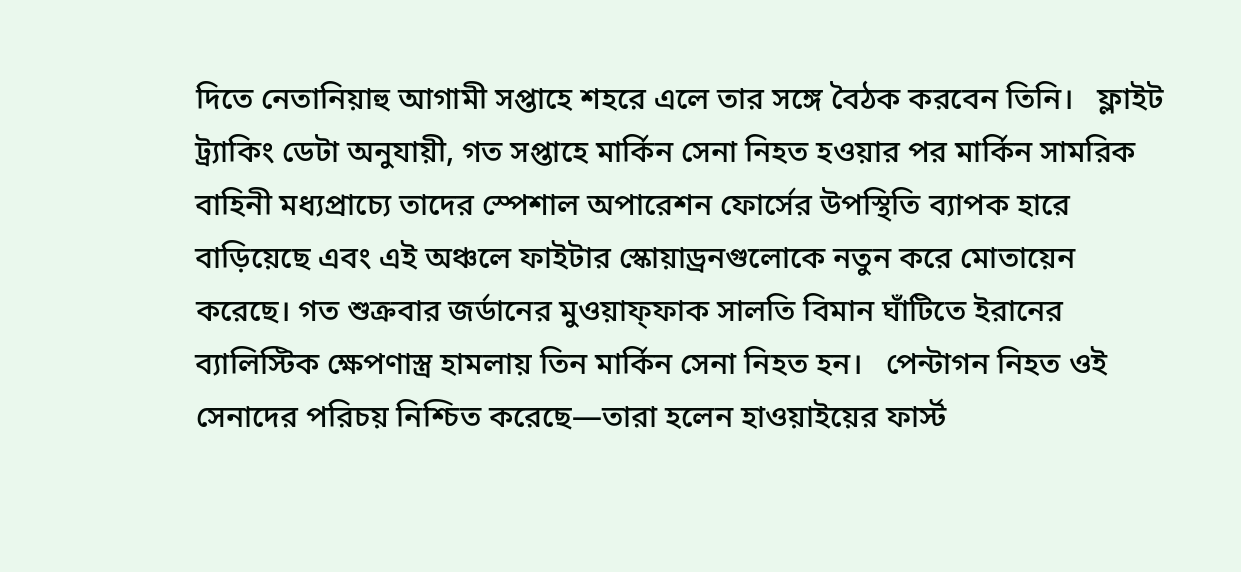দিতে নেতানিয়াহু আগামী সপ্তাহে শহরে এলে তার সঙ্গে বৈঠক করবেন তিনি।   ফ্লাইট ট্র্যাকিং ডেটা অনুযায়ী, গত সপ্তাহে মার্কিন সেনা নিহত হওয়ার পর মার্কিন সামরিক বাহিনী মধ্যপ্রাচ্যে তাদের স্পেশাল অপারেশন ফোর্সের উপস্থিতি ব্যাপক হারে বাড়িয়েছে এবং এই অঞ্চলে ফাইটার স্কোয়াড্রনগুলোকে নতুন করে মোতায়েন করেছে। গত শুক্রবার জর্ডানের মুওয়াফ্ফাক সালতি বিমান ঘাঁটিতে ইরানের ব্যালিস্টিক ক্ষেপণাস্ত্র হামলায় তিন মার্কিন সেনা নিহত হন।   পেন্টাগন নিহত ওই সেনাদের পরিচয় নিশ্চিত করেছে—তারা হলেন হাওয়াইয়ের ফার্স্ট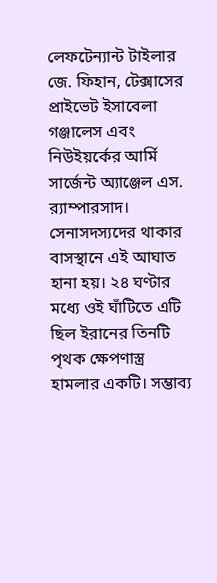লেফটেন্যান্ট টাইলার জে. ফিহান, টেক্সাসের প্রাইভেট ইসাবেলা গঞ্জালেস এবং নিউইয়র্কের আর্মি সার্জেন্ট অ্যাঞ্জেল এস. র‌্যাম্পারসাদ। সেনাসদস্যদের থাকার বাসস্থানে এই আঘাত হানা হয়। ২৪ ঘণ্টার মধ্যে ওই ঘাঁটিতে এটি ছিল ইরানের তিনটি পৃথক ক্ষেপণাস্ত্র হামলার একটি। সম্ভাব্য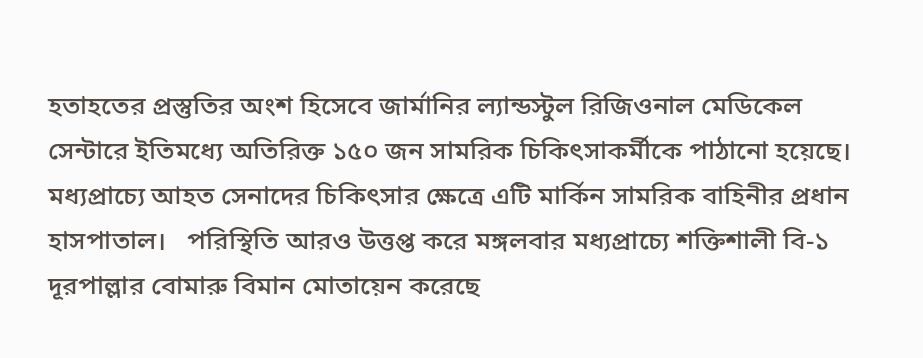হতাহতের প্রস্তুতির অংশ হিসেবে জার্মানির ল্যান্ডস্টুল রিজিওনাল মেডিকেল সেন্টারে ইতিমধ্যে অতিরিক্ত ১৫০ জন সামরিক চিকিৎসাকর্মীকে পাঠানো হয়েছে। মধ্যপ্রাচ্যে আহত সেনাদের চিকিৎসার ক্ষেত্রে এটি মার্কিন সামরিক বাহিনীর প্রধান হাসপাতাল।   পরিস্থিতি আরও উত্তপ্ত করে মঙ্গলবার মধ্যপ্রাচ্যে শক্তিশালী বি-১ দূরপাল্লার বোমারু বিমান মোতায়েন করেছে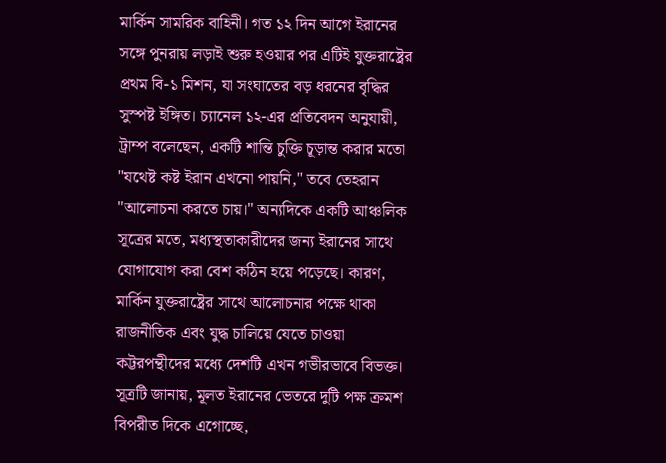মার্কিন সামরিক বাহিনী। গত ১২ দিন আগে ইরানের সঙ্গে পুনরায় লড়াই শুরু হওয়ার পর এটিই যুক্তরাষ্ট্রের প্রথম বি-১ মিশন, যা সংঘাতের বড় ধরনের বৃদ্ধির সুস্পষ্ট ইঙ্গিত। চ্যানেল ১২-এর প্রতিবেদন অনুযায়ী, ট্রাম্প বলেছেন, একটি শান্তি চুক্তি চূড়ান্ত করার মতো "যথেষ্ট কষ্ট ইরান এখনো পায়নি," তবে তেহরান "আলোচনা করতে চায়।" অন্যদিকে একটি আঞ্চলিক সূত্রের মতে, মধ্যস্থতাকারীদের জন্য ইরানের সাথে যোগাযোগ করা বেশ কঠিন হয়ে পড়েছে। কারণ, মার্কিন যুক্তরাষ্ট্রের সাথে আলোচনার পক্ষে থাকা রাজনীতিক এবং যুদ্ধ চালিয়ে যেতে চাওয়া কট্টরপন্থীদের মধ্যে দেশটি এখন গভীরভাবে বিভক্ত। সূত্রটি জানায়, মূলত ইরানের ভেতরে দুটি পক্ষ ক্রমশ বিপরীত দিকে এগোচ্ছে,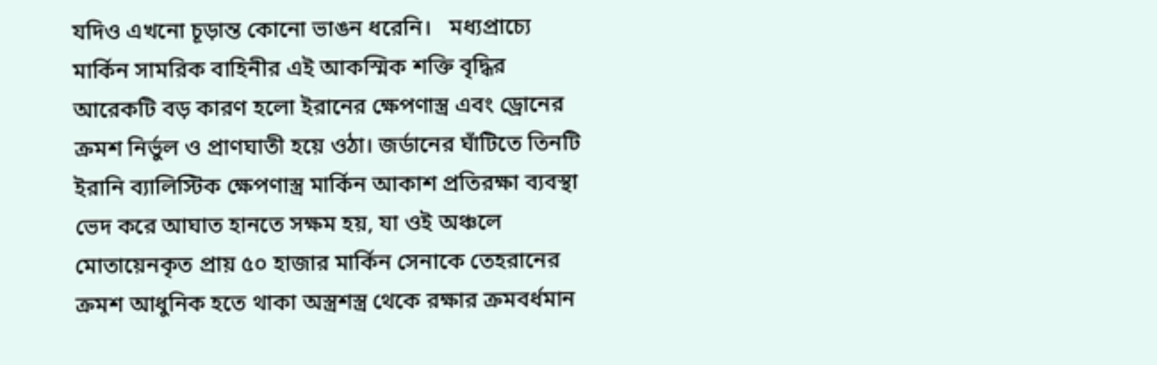যদিও এখনো চূড়ান্ত কোনো ভাঙন ধরেনি।   মধ্যপ্রাচ্যে মার্কিন সামরিক বাহিনীর এই আকস্মিক শক্তি বৃদ্ধির আরেকটি বড় কারণ হলো ইরানের ক্ষেপণাস্ত্র এবং ড্রোনের ক্রমশ নির্ভুল ও প্রাণঘাতী হয়ে ওঠা। জর্ডানের ঘাঁটিতে তিনটি ইরানি ব্যালিস্টিক ক্ষেপণাস্ত্র মার্কিন আকাশ প্রতিরক্ষা ব্যবস্থা ভেদ করে আঘাত হানতে সক্ষম হয়, যা ওই অঞ্চলে মোতায়েনকৃত প্রায় ৫০ হাজার মার্কিন সেনাকে তেহরানের ক্রমশ আধুনিক হতে থাকা অস্ত্রশস্ত্র থেকে রক্ষার ক্রমবর্ধমান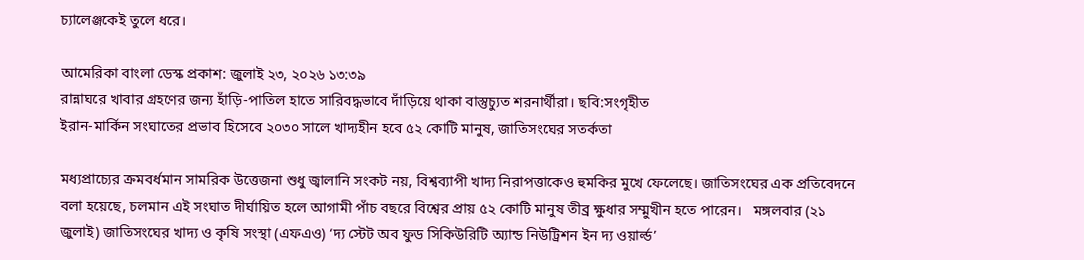চ্যালেঞ্জকেই তুলে ধরে।

আমেরিকা বাংলা ডেস্ক প্রকাশ: জুলাই ২৩, ২০২৬ ১৩:৩৯
রান্নাঘরে খাবার গ্রহণের জন্য হাঁড়ি-পাতিল হাতে সারিবদ্ধভাবে দাঁড়িয়ে থাকা বাস্তুচ্যুত শরনার্থীরা। ছবি:সংগৃহীত
ইরান-মার্কিন সংঘাতের প্রভাব হিসেবে ২০৩০ সালে খাদ্যহীন হবে ৫২ কোটি মানুষ, জাতিসংঘের সতর্কতা

মধ্যপ্রাচ্যের ক্রমবর্ধমান সামরিক উত্তেজনা শুধু জ্বালানি সংকট নয়, বিশ্বব্যাপী খাদ্য নিরাপত্তাকেও হুমকির মুখে ফেলেছে। জাতিসংঘের এক প্রতিবেদনে বলা হয়েছে, চলমান এই সংঘাত দীর্ঘায়িত হলে আগামী পাঁচ বছরে বিশ্বের প্রায় ৫২ কোটি মানুষ তীব্র ক্ষুধার সম্মুখীন হতে পারেন।   মঙ্গলবার (২১ জুলাই) জাতিসংঘের খাদ্য ও কৃষি সংস্থা (এফএও) ‘দ্য স্টেট অব ফুড সিকিউরিটি অ্যান্ড নিউট্রিশন ইন দ্য ওয়ার্ল্ড’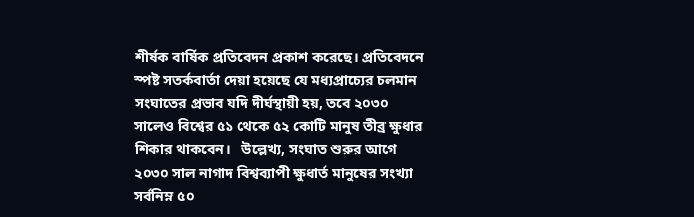শীর্ষক বার্ষিক প্রতিবেদন প্রকাশ করেছে। প্রতিবেদনে স্পষ্ট সতর্কবার্তা দেয়া হয়েছে যে মধ্যপ্রাচ্যের চলমান সংঘাতের প্রভাব যদি দীর্ঘস্থায়ী হয়, তবে ২০৩০ সালেও বিশ্বের ৫১ থেকে ৫২ কোটি মানুষ তীব্র ক্ষুধার শিকার থাকবেন।   উল্লেখ্য, সংঘাত শুরুর আগে ২০৩০ সাল নাগাদ বিশ্বব্যাপী ক্ষুধার্ত মানুষের সংখ্যা সর্বনিম্ন ৫০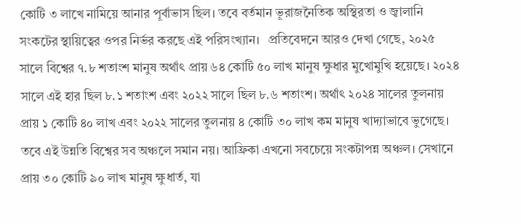কোটি ৩ লাখে নামিয়ে আনার পূর্বাভাস ছিল। তবে বর্তমান ভূরাজনৈতিক অস্থিরতা ও জ্বালানি সংকটের স্থায়িত্বের ওপর নির্ভর করছে এই পরিসংখ্যান।   প্রতিবেদনে আরও দেখা গেছে, ২০২৫ সালে বিশ্বের ৭.৮ শতাংশ মানুষ অর্থাৎ প্রায় ৬৪ কোটি ৫০ লাখ মানুষ ক্ষুধার মুখোমুখি হয়েছে। ২০২৪ সালে এই হার ছিল ৮.১ শতাংশ এবং ২০২২ সালে ছিল ৮.৬ শতাংশ। অর্থাৎ ২০২৪ সালের তুলনায় প্রায় ১ কোটি ৪০ লাখ এবং ২০২২ সালের তুলনায় ৪ কোটি ৩০ লাখ কম মানুষ খাদ্যাভাবে ভুগেছে।   তবে এই উন্নতি বিশ্বের সব অঞ্চলে সমান নয়। আফ্রিকা এখনো সবচেয়ে সংকটাপন্ন অঞ্চল। সেখানে প্রায় ৩০ কোটি ৯০ লাখ মানুষ ক্ষুধার্ত, যা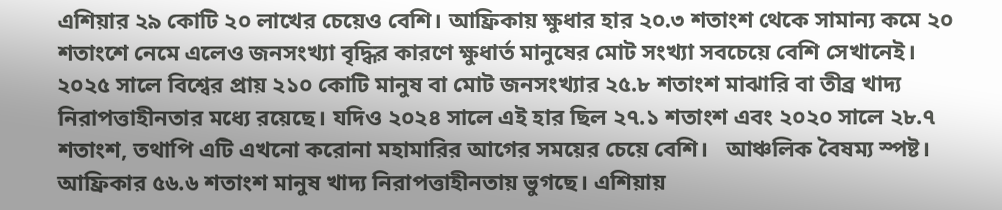এশিয়ার ২৯ কোটি ২০ লাখের চেয়েও বেশি। আফ্রিকায় ক্ষুধার হার ২০.৩ শতাংশ থেকে সামান্য কমে ২০ শতাংশে নেমে এলেও জনসংখ্যা বৃদ্ধির কারণে ক্ষুধার্ত মানুষের মোট সংখ্যা সবচেয়ে বেশি সেখানেই।   ২০২৫ সালে বিশ্বের প্রায় ২১০ কোটি মানুষ বা মোট জনসংখ্যার ২৫.৮ শতাংশ মাঝারি বা তীব্র খাদ্য নিরাপত্তাহীনতার মধ্যে রয়েছে। যদিও ২০২৪ সালে এই হার ছিল ২৭.১ শতাংশ এবং ২০২০ সালে ২৮.৭ শতাংশ, তথাপি এটি এখনো করোনা মহামারির আগের সময়ের চেয়ে বেশি।   আঞ্চলিক বৈষম্য স্পষ্ট। আফ্রিকার ৫৬.৬ শতাংশ মানুষ খাদ্য নিরাপত্তাহীনতায় ভুগছে। এশিয়ায়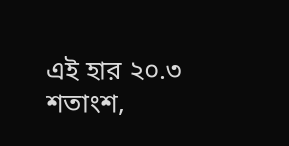এই হার ২০.৩ শতাংশ,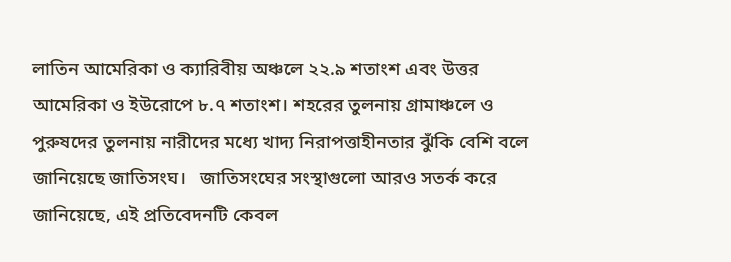লাতিন আমেরিকা ও ক্যারিবীয় অঞ্চলে ২২.৯ শতাংশ এবং উত্তর আমেরিকা ও ইউরোপে ৮.৭ শতাংশ। শহরের তুলনায় গ্রামাঞ্চলে ও পুরুষদের তুলনায় নারীদের মধ্যে খাদ্য নিরাপত্তাহীনতার ঝুঁকি বেশি বলে জানিয়েছে জাতিসংঘ।   জাতিসংঘের সংস্থাগুলো আরও সতর্ক করে জানিয়েছে, এই প্রতিবেদনটি কেবল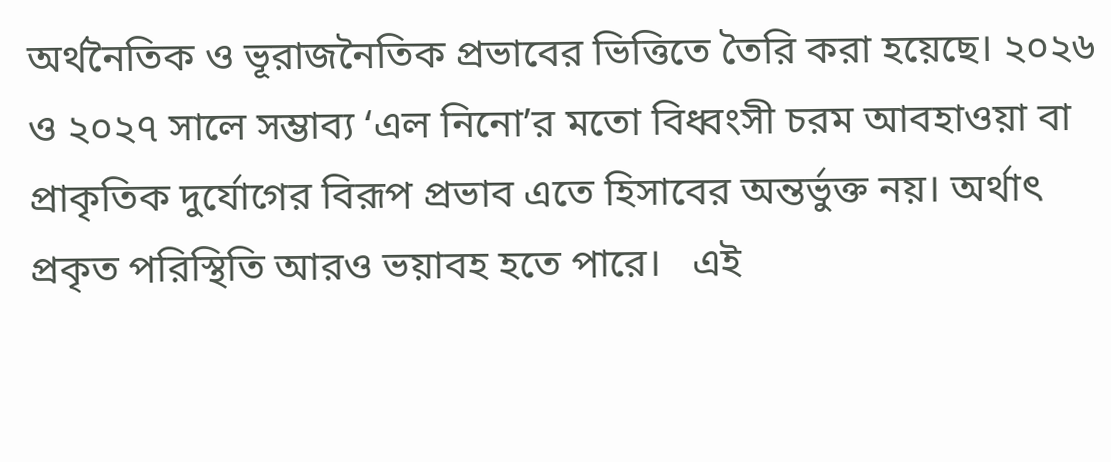অর্থনৈতিক ও ভূরাজনৈতিক প্রভাবের ভিত্তিতে তৈরি করা হয়েছে। ২০২৬ ও ২০২৭ সালে সম্ভাব্য ‘এল নিনো’র মতো বিধ্বংসী চরম আবহাওয়া বা প্রাকৃতিক দুর্যোগের বিরূপ প্রভাব এতে হিসাবের অন্তর্ভুক্ত নয়। অর্থাৎ প্রকৃত পরিস্থিতি আরও ভয়াবহ হতে পারে।   এই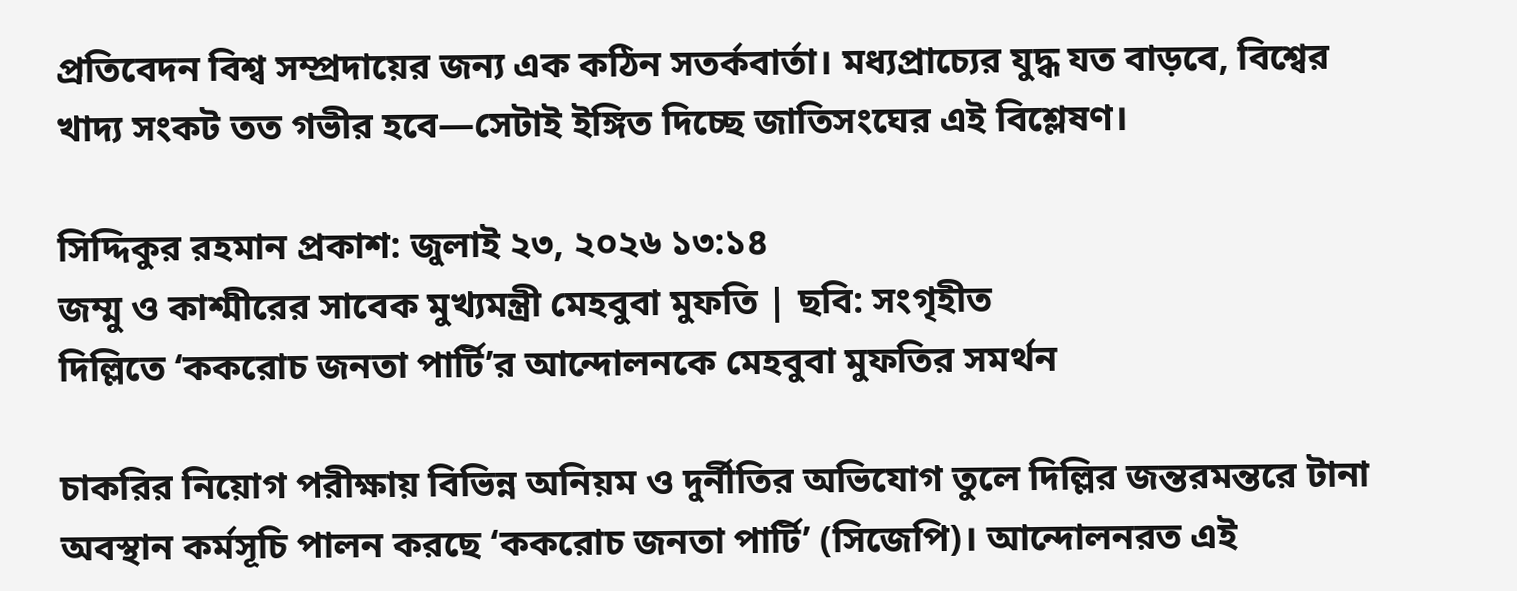প্রতিবেদন বিশ্ব সম্প্রদায়ের জন্য এক কঠিন সতর্কবার্তা। মধ্যপ্রাচ্যের যুদ্ধ যত বাড়বে, বিশ্বের খাদ্য সংকট তত গভীর হবে—সেটাই ইঙ্গিত দিচ্ছে জাতিসংঘের এই বিশ্লেষণ।

সিদ্দিকুর রহমান প্রকাশ: জুলাই ২৩, ২০২৬ ১৩:১৪
জম্মু ও কাশ্মীরের সাবেক মুখ্যমন্ত্রী মেহবুবা মুফতি | ছবি: সংগৃহীত
দিল্লিতে ‘ককরোচ জনতা পার্টি’র আন্দোলনকে মেহবুবা মুফতির সমর্থন

চাকরির নিয়োগ পরীক্ষায় বিভিন্ন অনিয়ম ও দুর্নীতির অভিযোগ তুলে দিল্লির জন্তরমন্তরে টানা অবস্থান কর্মসূচি পালন করছে ‘ককরোচ জনতা পার্টি’ (সিজেপি)। আন্দোলনরত এই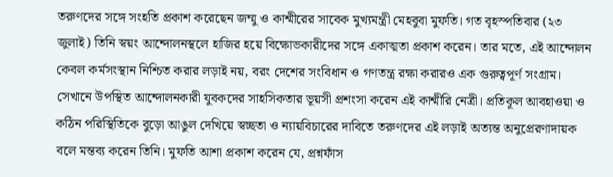তরুণদের সঙ্গে সংহতি প্রকাশ করেছেন জম্মু ও কাশ্মীরের সাবেক মুখ্যমন্ত্রী মেহবুবা মুফতি। গত বৃহস্পতিবার (২৩ জুলাই) তিনি স্বয়ং আন্দোলনস্থলে হাজির হয়ে বিক্ষোভকারীদের সঙ্গে একাত্মতা প্রকাশ করেন। তার মতে, এই আন্দোলন কেবল কর্মসংস্থান নিশ্চিত করার লড়াই নয়, বরং দেশের সংবিধান ও গণতন্ত্র রক্ষা করারও এক গুরুত্বপূর্ণ সংগ্রাম।   সেখানে উপস্থিত আন্দোলনকারী যুবকদের সাহসিকতার ভূয়সী প্রশংসা করেন এই কাশ্মীরি নেত্রী। প্রতিকূল আবহাওয়া ও কঠিন পরিস্থিতিকে বুড়ো আঙুল দেখিয়ে স্বচ্ছতা ও ন্যায়বিচারের দাবিতে তরুণদের এই লড়াই অত্যন্ত অনুপ্রেরণাদায়ক বলে মন্তব্য করেন তিনি। মুফতি আশা প্রকাশ করেন যে, প্রশ্নফাঁস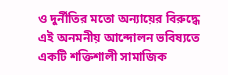ও দুর্নীতির মতো অন্যায়ের বিরুদ্ধে এই অনমনীয় আন্দোলন ভবিষ্যতে একটি শক্তিশালী সামাজিক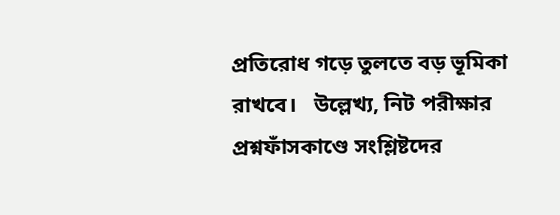প্রতিরোধ গড়ে তুলতে বড় ভূমিকা রাখবে।   উল্লেখ্য, নিট পরীক্ষার প্রশ্নফাঁসকাণ্ডে সংশ্লিষ্টদের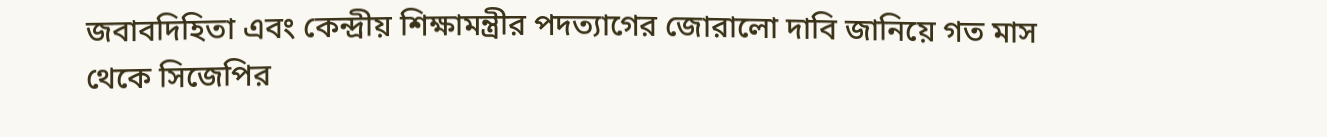জবাবদিহিতা এবং কেন্দ্রীয় শিক্ষামন্ত্রীর পদত্যাগের জোরালো দাবি জানিয়ে গত মাস থেকে সিজেপির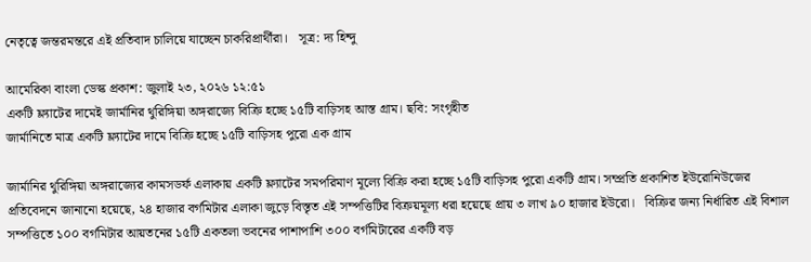নেতৃত্বে জন্তরমন্তরে এই প্রতিবাদ চালিয়ে যাচ্ছেন চাকরিপ্রার্থীরা।   সূত্র: দ্য হিন্দু

আমেরিকা বাংলা ডেস্ক প্রকাশ: জুলাই ২৩, ২০২৬ ১২:৫১
একটি ফ্ল্যাটের দামেই জার্মানির থুরিঙ্গিয়া অঙ্গরাজ্যে বিক্রি হচ্ছে ১৫টি বাড়িসহ আস্ত গ্রাম। ছবি: সংগৃহীত
জার্মানিতে মাত্র একটি ফ্ল্যাটের দামে বিক্রি হচ্ছে ১৫টি বাড়িসহ পুরো এক গ্রাম

জার্মানির থুরিঙ্গিয়া অঙ্গরাজ্যের কামসডর্ফ এলাকায় একটি ফ্ল্যাটের সমপরিমাণ মূল্যে বিক্রি করা হচ্ছে ১৫টি বাড়িসহ পুরো একটি গ্রাম। সম্প্রতি প্রকাশিত ইউরোনিউজের প্রতিবেদনে জানানো হয়েছে, ২৪ হাজার বর্গমিটার এলাকা জুড়ে বিস্তৃত এই সম্পত্তিটির বিক্রয়মূল্য ধরা হয়েছে প্রায় ৩ লাখ ৯০ হাজার ইউরো।   বিক্রির জন্য নির্ধারিত এই বিশাল সম্পত্তিতে ১০০ বর্গমিটার আয়তনের ১৫টি একতলা ভবনের পাশাপাশি ৩০০ বর্গমিটারের একটি বড়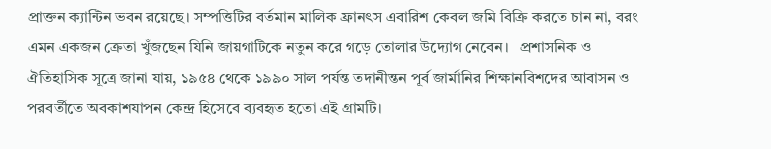প্রাক্তন ক্যান্টিন ভবন রয়েছে। সম্পত্তিটির বর্তমান মালিক ফ্রানৎস এবারিশ কেবল জমি বিক্রি করতে চান না, বরং এমন একজন ক্রেতা খুঁজছেন যিনি জায়গাটিকে নতুন করে গড়ে তোলার উদ্যোগ নেবেন।   প্রশাসনিক ও ঐতিহাসিক সূত্রে জানা যায়, ১৯৫৪ থেকে ১৯৯০ সাল পর্যন্ত তদানীন্তন পূর্ব জার্মানির শিক্ষানবিশদের আবাসন ও পরবর্তীতে অবকাশযাপন কেন্দ্র হিসেবে ব্যবহৃত হতো এই গ্রামটি।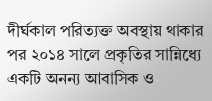দীর্ঘকাল পরিত্যক্ত অবস্থায় থাকার পর ২০১৪ সালে প্রকৃতির সান্নিধ্যে একটি অনন্য আবাসিক ও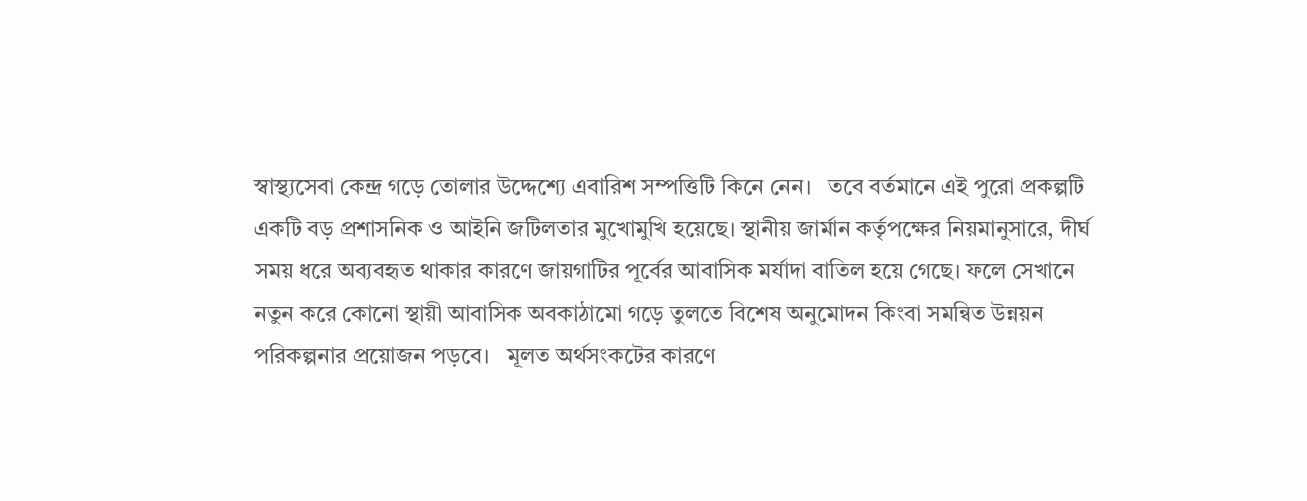স্বাস্থ্যসেবা কেন্দ্র গড়ে তোলার উদ্দেশ্যে এবারিশ সম্পত্তিটি কিনে নেন।   তবে বর্তমানে এই পুরো প্রকল্পটি একটি বড় প্রশাসনিক ও আইনি জটিলতার মুখোমুখি হয়েছে। স্থানীয় জার্মান কর্তৃপক্ষের নিয়মানুসারে, দীর্ঘ সময় ধরে অব্যবহৃত থাকার কারণে জায়গাটির পূর্বের আবাসিক মর্যাদা বাতিল হয়ে গেছে। ফলে সেখানে নতুন করে কোনো স্থায়ী আবাসিক অবকাঠামো গড়ে তুলতে বিশেষ অনুমোদন কিংবা সমন্বিত উন্নয়ন পরিকল্পনার প্রয়োজন পড়বে।   মূলত অর্থসংকটের কারণে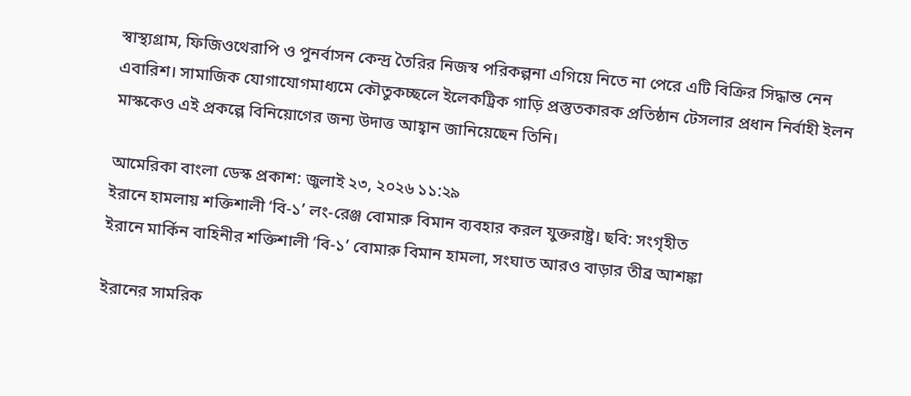স্বাস্থ্যগ্রাম, ফিজিওথেরাপি ও পুনর্বাসন কেন্দ্র তৈরির নিজস্ব পরিকল্পনা এগিয়ে নিতে না পেরে এটি বিক্রির সিদ্ধান্ত নেন এবারিশ। সামাজিক যোগাযোগমাধ্যমে কৌতুকচ্ছলে ইলেকট্রিক গাড়ি প্রস্তুতকারক প্রতিষ্ঠান টেসলার প্রধান নির্বাহী ইলন মাস্ককেও এই প্রকল্পে বিনিয়োগের জন্য উদাত্ত আহ্বান জানিয়েছেন তিনি।

আমেরিকা বাংলা ডেস্ক প্রকাশ: জুলাই ২৩, ২০২৬ ১১:২৯
ইরানে হামলায় শক্তিশালী ‘বি-১’ লং-রেঞ্জ বোমারু বিমান ব্যবহার করল যুক্তরাষ্ট্র। ছবি: সংগৃহীত
ইরানে মার্কিন বাহিনীর শক্তিশালী ‘বি-১’ বোমারু বিমান হামলা, সংঘাত আরও বাড়ার তীব্র আশঙ্কা

ইরানের সামরিক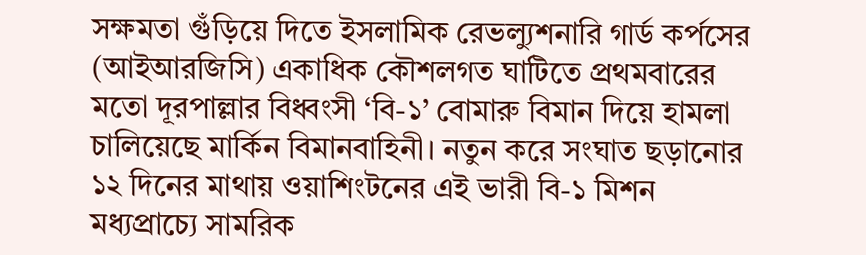সক্ষমতা গুঁড়িয়ে দিতে ইসলামিক রেভল্যুশনারি গার্ড কর্পসের (আইআরজিসি) একাধিক কৌশলগত ঘাটিতে প্রথমবারের মতো দূরপাল্লার বিধ্বংসী ‘বি-১’ বোমারু বিমান দিয়ে হামলা চালিয়েছে মার্কিন বিমানবাহিনী। নতুন করে সংঘাত ছড়ানোর ১২ দিনের মাথায় ওয়াশিংটনের এই ভারী বি-১ মিশন মধ্যপ্রাচ্যে সামরিক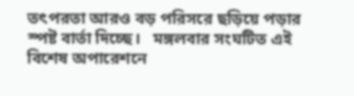তৎপরতা আরও বড় পরিসরে ছড়িয়ে পড়ার স্পষ্ট বার্তা দিচ্ছে।   মঙ্গলবার সংঘটিত এই বিশেষ অপারেশনে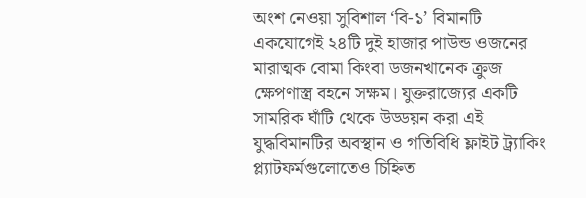অংশ নেওয়া সুবিশাল ‘বি-১’ বিমানটি একযোগেই ২৪টি দুই হাজার পাউন্ড ওজনের মারাত্মক বোমা কিংবা ডজনখানেক ক্রুজ ক্ষেপণাস্ত্র বহনে সক্ষম। যুক্তরাজ্যের একটি সামরিক ঘাঁটি থেকে উড্ডয়ন করা এই যুদ্ধবিমানটির অবস্থান ও গতিবিধি ফ্লাইট ট্র্যাকিং প্ল্যাটফর্মগুলোতেও চিহ্নিত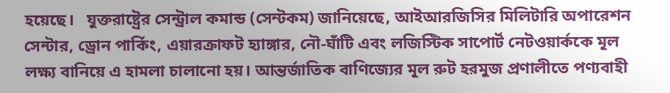হয়েছে।   যুক্তরাষ্ট্রের সেন্ট্রাল কমান্ড (সেন্টকম) জানিয়েছে, আইআরজিসির মিলিটারি অপারেশন সেন্টার, ড্রোন পার্কিং, এয়ারক্রাফট হ্যাঙ্গার, নৌ-ঘাঁটি এবং লজিস্টিক সাপোর্ট নেটওয়ার্ককে মূল লক্ষ্য বানিয়ে এ হামলা চালানো হয়। আন্তর্জাতিক বাণিজ্যের মূল রুট হরমুজ প্রণালীতে পণ্যবাহী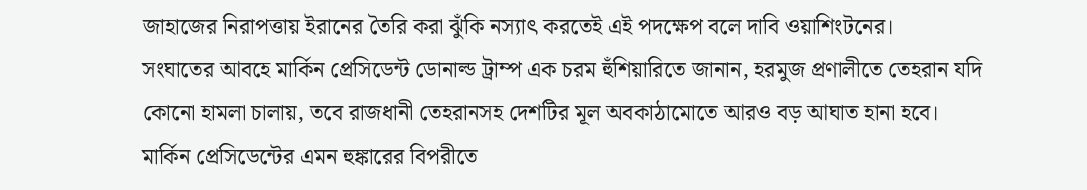জাহাজের নিরাপত্তায় ইরানের তৈরি করা ঝুঁকি নস্যাৎ করতেই এই পদক্ষেপ বলে দাবি ওয়াশিংটনের।   সংঘাতের আবহে মার্কিন প্রেসিডেন্ট ডোনাল্ড ট্রাম্প এক চরম হুঁশিয়ারিতে জানান, হরমুজ প্রণালীতে তেহরান যদি কোনো হামলা চালায়, তবে রাজধানী তেহরানসহ দেশটির মূল অবকাঠামোতে আরও বড় আঘাত হানা হবে। মার্কিন প্রেসিডেন্টের এমন হুঙ্কারের বিপরীতে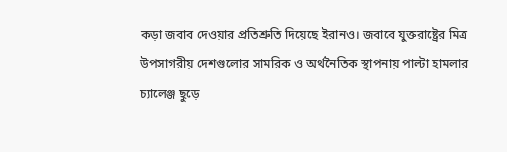কড়া জবাব দেওয়ার প্রতিশ্রুতি দিয়েছে ইরানও। জবাবে যুক্তরাষ্ট্রের মিত্র উপসাগরীয় দেশগুলোর সামরিক ও অর্থনৈতিক স্থাপনায় পাল্টা হামলার চ্যালেঞ্জ ছুড়ে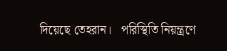দিয়েছে তেহরান।   পরিস্থিতি নিয়ন্ত্রণে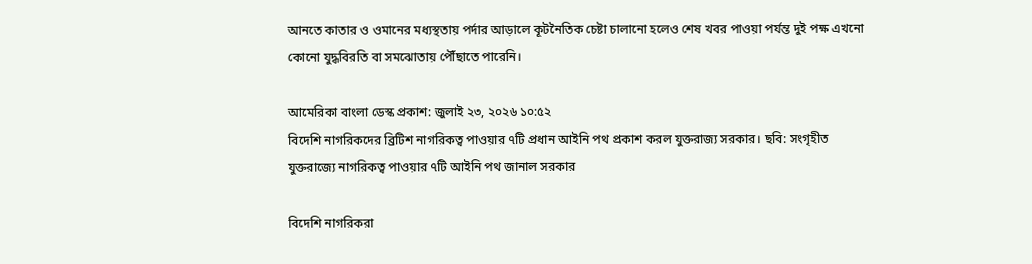আনতে কাতার ও ওমানের মধ্যস্থতায় পর্দার আড়ালে কূটনৈতিক চেষ্টা চালানো হলেও শেষ খবর পাওয়া পর্যন্ত দুই পক্ষ এখনো কোনো যুদ্ধবিরতি বা সমঝোতায় পৌঁছাতে পারেনি।

আমেরিকা বাংলা ডেস্ক প্রকাশ: জুলাই ২৩, ২০২৬ ১০:৫২
বিদেশি নাগরিকদের ব্রিটিশ নাগরিকত্ব পাওয়ার ৭টি প্রধান আইনি পথ প্রকাশ করল যুক্তরাজ্য সরকার। ছবি: সংগৃহীত
যুক্তরাজ্যে নাগরিকত্ব পাওয়ার ৭টি আইনি পথ জানাল সরকার

বিদেশি নাগরিকরা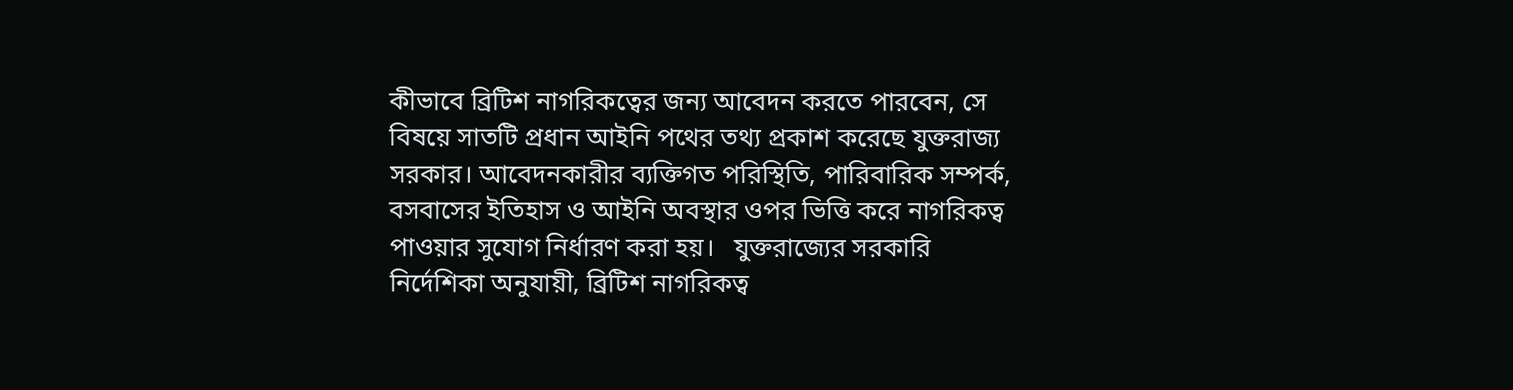কীভাবে ব্রিটিশ নাগরিকত্বের জন্য আবেদন করতে পারবেন, সে বিষয়ে সাতটি প্রধান আইনি পথের তথ্য প্রকাশ করেছে যুক্তরাজ্য সরকার। আবেদনকারীর ব্যক্তিগত পরিস্থিতি, পারিবারিক সম্পর্ক, বসবাসের ইতিহাস ও আইনি অবস্থার ওপর ভিত্তি করে নাগরিকত্ব পাওয়ার সুযোগ নির্ধারণ করা হয়।   যুক্তরাজ্যের সরকারি নির্দেশিকা অনুযায়ী, ব্রিটিশ নাগরিকত্ব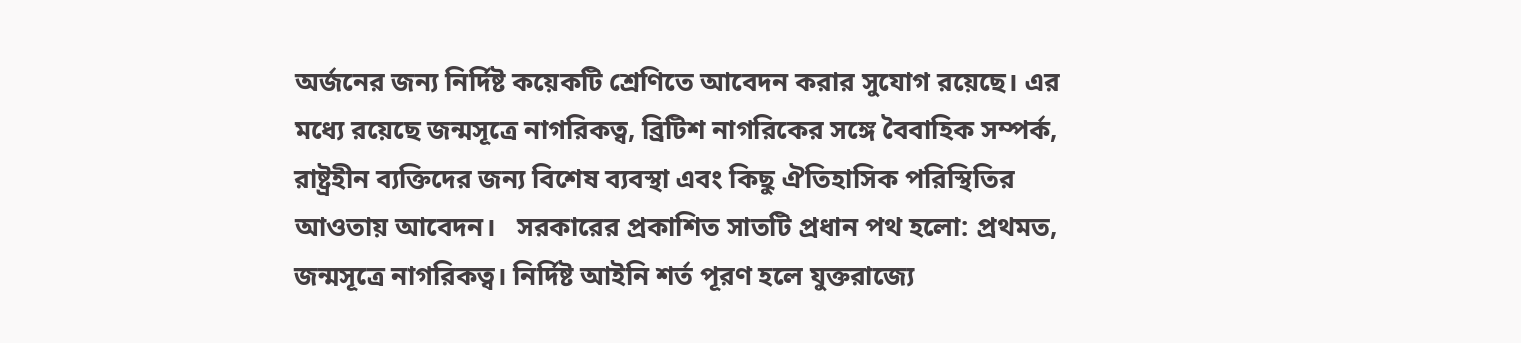অর্জনের জন্য নির্দিষ্ট কয়েকটি শ্রেণিতে আবেদন করার সুযোগ রয়েছে। এর মধ্যে রয়েছে জন্মসূত্রে নাগরিকত্ব, ব্রিটিশ নাগরিকের সঙ্গে বৈবাহিক সম্পর্ক, রাষ্ট্রহীন ব্যক্তিদের জন্য বিশেষ ব্যবস্থা এবং কিছু ঐতিহাসিক পরিস্থিতির আওতায় আবেদন।   সরকারের প্রকাশিত সাতটি প্রধান পথ হলো: প্রথমত, জন্মসূত্রে নাগরিকত্ব। নির্দিষ্ট আইনি শর্ত পূরণ হলে যুক্তরাজ্যে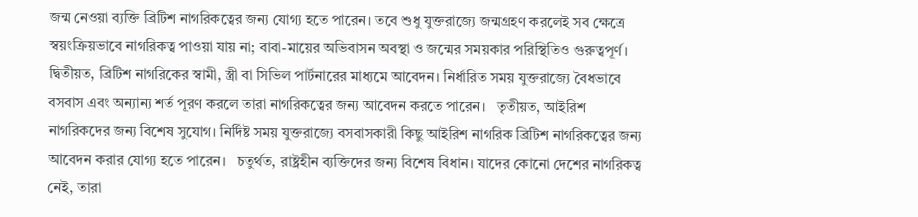জন্ম নেওয়া ব্যক্তি ব্রিটিশ নাগরিকত্বের জন্য যোগ্য হতে পারেন। তবে শুধু যুক্তরাজ্যে জন্মগ্রহণ করলেই সব ক্ষেত্রে স্বয়ংক্রিয়ভাবে নাগরিকত্ব পাওয়া যায় না; বাবা-মায়ের অভিবাসন অবস্থা ও জন্মের সময়কার পরিস্থিতিও গুরুত্বপূর্ণ।   দ্বিতীয়ত, ব্রিটিশ নাগরিকের স্বামী, স্ত্রী বা সিভিল পার্টনারের মাধ্যমে আবেদন। নির্ধারিত সময় যুক্তরাজ্যে বৈধভাবে বসবাস এবং অন্যান্য শর্ত পূরণ করলে তারা নাগরিকত্বের জন্য আবেদন করতে পারেন।   তৃতীয়ত, আইরিশ নাগরিকদের জন্য বিশেষ সুযোগ। নির্দিষ্ট সময় যুক্তরাজ্যে বসবাসকারী কিছু আইরিশ নাগরিক ব্রিটিশ নাগরিকত্বের জন্য আবেদন করার যোগ্য হতে পারেন।   চতুর্থত, রাষ্ট্রহীন ব্যক্তিদের জন্য বিশেষ বিধান। যাদের কোনো দেশের নাগরিকত্ব নেই, তারা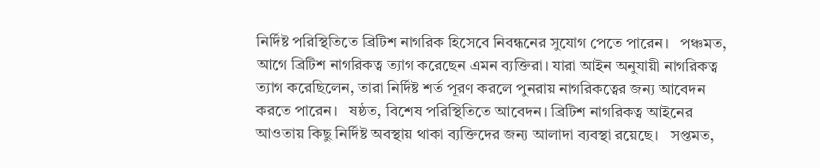নির্দিষ্ট পরিস্থিতিতে ব্রিটিশ নাগরিক হিসেবে নিবন্ধনের সুযোগ পেতে পারেন।   পঞ্চমত, আগে ব্রিটিশ নাগরিকত্ব ত্যাগ করেছেন এমন ব্যক্তিরা। যারা আইন অনুযায়ী নাগরিকত্ব ত্যাগ করেছিলেন, তারা নির্দিষ্ট শর্ত পূরণ করলে পুনরায় নাগরিকত্বের জন্য আবেদন করতে পারেন।   ষষ্ঠত, বিশেষ পরিস্থিতিতে আবেদন। ব্রিটিশ নাগরিকত্ব আইনের আওতায় কিছু নির্দিষ্ট অবস্থায় থাকা ব্যক্তিদের জন্য আলাদা ব্যবস্থা রয়েছে।   সপ্তমত,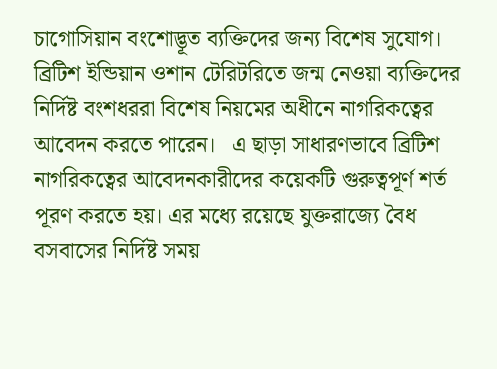চাগোসিয়ান বংশোদ্ভূত ব্যক্তিদের জন্য বিশেষ সুযোগ। ব্রিটিশ ইন্ডিয়ান ওশান টেরিটরিতে জন্ম নেওয়া ব্যক্তিদের নির্দিষ্ট বংশধররা বিশেষ নিয়মের অধীনে নাগরিকত্বের আবেদন করতে পারেন।   এ ছাড়া সাধারণভাবে ব্রিটিশ নাগরিকত্বের আবেদনকারীদের কয়েকটি গুরুত্বপূর্ণ শর্ত পূরণ করতে হয়। এর মধ্যে রয়েছে যুক্তরাজ্যে বৈধ বসবাসের নির্দিষ্ট সময়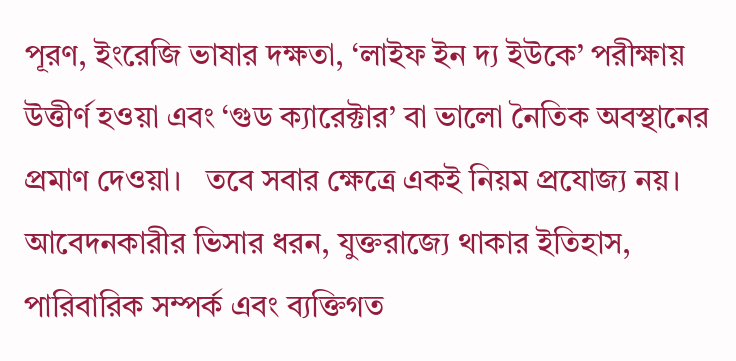পূরণ, ইংরেজি ভাষার দক্ষতা, ‘লাইফ ইন দ্য ইউকে’ পরীক্ষায় উত্তীর্ণ হওয়া এবং ‘গুড ক্যারেক্টার’ বা ভালো নৈতিক অবস্থানের প্রমাণ দেওয়া।   তবে সবার ক্ষেত্রে একই নিয়ম প্রযোজ্য নয়। আবেদনকারীর ভিসার ধরন, যুক্তরাজ্যে থাকার ইতিহাস, পারিবারিক সম্পর্ক এবং ব্যক্তিগত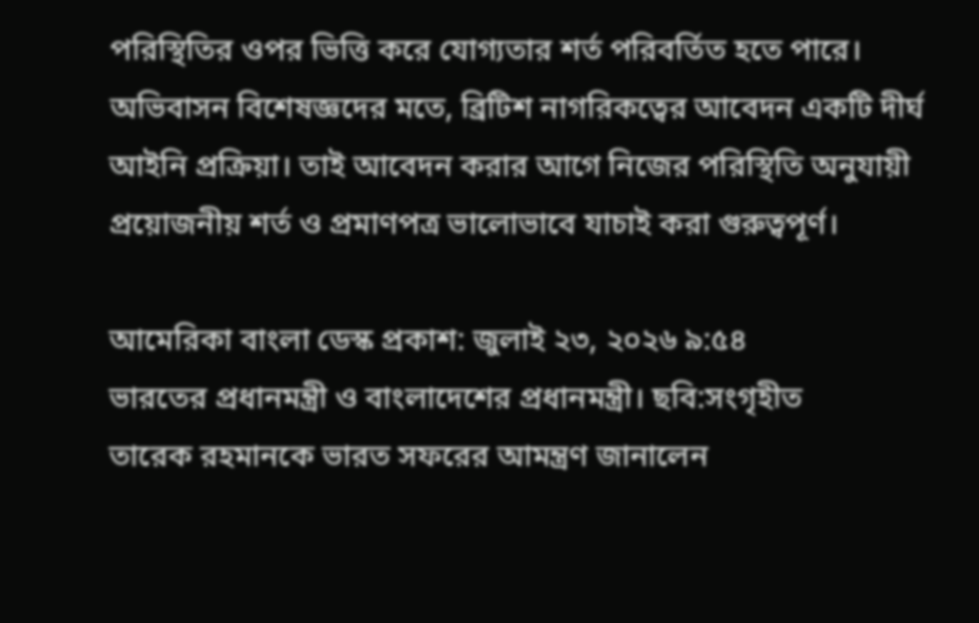পরিস্থিতির ওপর ভিত্তি করে যোগ্যতার শর্ত পরিবর্তিত হতে পারে।   অভিবাসন বিশেষজ্ঞদের মতে, ব্রিটিশ নাগরিকত্বের আবেদন একটি দীর্ঘ আইনি প্রক্রিয়া। তাই আবেদন করার আগে নিজের পরিস্থিতি অনুযায়ী প্রয়োজনীয় শর্ত ও প্রমাণপত্র ভালোভাবে যাচাই করা গুরুত্বপূর্ণ।

আমেরিকা বাংলা ডেস্ক প্রকাশ: জুলাই ২৩, ২০২৬ ৯:৫৪
ভারতের প্রধানমন্ত্রী ও বাংলাদেশের প্রধানমন্ত্রী। ছবি:সংগৃহীত
তারেক রহমানকে ভারত সফরের আমন্ত্রণ জানালেন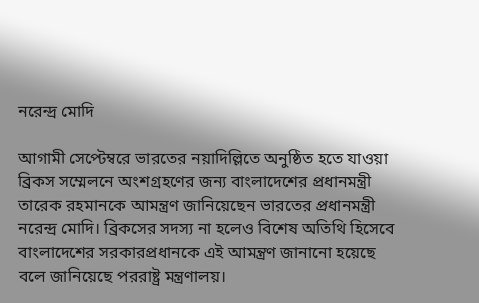নরেন্দ্র মোদি

আগামী সেপ্টেম্বরে ভারতের নয়াদিল্লিতে অনুষ্ঠিত হতে যাওয়া ব্রিকস সম্মেলনে অংশগ্রহণের জন্য বাংলাদেশের প্রধানমন্ত্রী তারেক রহমানকে আমন্ত্রণ জানিয়েছেন ভারতের প্রধানমন্ত্রী নরেন্দ্র মোদি। ব্রিকসের সদস্য না হলেও বিশেষ অতিথি হিসেবে বাংলাদেশের সরকারপ্রধানকে এই আমন্ত্রণ জানানো হয়েছে বলে জানিয়েছে পররাষ্ট্র মন্ত্রণালয়।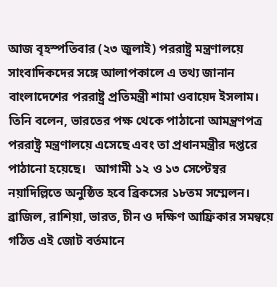আজ বৃহস্পতিবার (২৩ জুলাই) পররাষ্ট্র মন্ত্রণালয়ে সাংবাদিকদের সঙ্গে আলাপকালে এ তথ্য জানান বাংলাদেশের পররাষ্ট্র প্রতিমন্ত্রী শামা ওবায়েদ ইসলাম। তিনি বলেন, ভারতের পক্ষ থেকে পাঠানো আমন্ত্রণপত্র পররাষ্ট্র মন্ত্রণালয়ে এসেছে এবং তা প্রধানমন্ত্রীর দপ্তরে পাঠানো হয়েছে।   আগামী ১২ ও ১৩ সেপ্টেম্বর নয়াদিল্লিতে অনুষ্ঠিত হবে ব্রিকসের ১৮তম সম্মেলন। ব্রাজিল, রাশিয়া, ভারত, চীন ও দক্ষিণ আফ্রিকার সমন্বয়ে গঠিত এই জোট বর্তমানে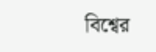বিশ্বের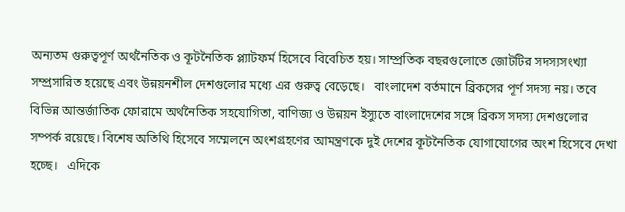অন্যতম গুরুত্বপূর্ণ অর্থনৈতিক ও কূটনৈতিক প্ল্যাটফর্ম হিসেবে বিবেচিত হয়। সাম্প্রতিক বছরগুলোতে জোটটির সদস্যসংখ্যা সম্প্রসারিত হয়েছে এবং উন্নয়নশীল দেশগুলোর মধ্যে এর গুরুত্ব বেড়েছে।   বাংলাদেশ বর্তমানে ব্রিকসের পূর্ণ সদস্য নয়। তবে বিভিন্ন আন্তর্জাতিক ফোরামে অর্থনৈতিক সহযোগিতা, বাণিজ্য ও উন্নয়ন ইস্যুতে বাংলাদেশের সঙ্গে ব্রিকস সদস্য দেশগুলোর সম্পর্ক রয়েছে। বিশেষ অতিথি হিসেবে সম্মেলনে অংশগ্রহণের আমন্ত্রণকে দুই দেশের কূটনৈতিক যোগাযোগের অংশ হিসেবে দেখা হচ্ছে।   এদিকে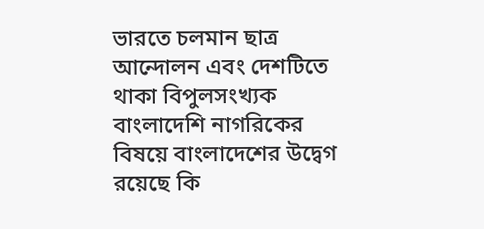ভারতে চলমান ছাত্র আন্দোলন এবং দেশটিতে থাকা বিপুলসংখ্যক বাংলাদেশি নাগরিকের বিষয়ে বাংলাদেশের উদ্বেগ রয়েছে কি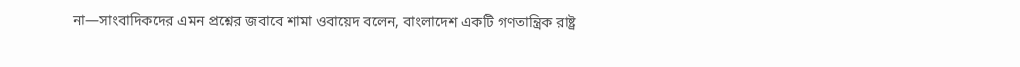না—সাংবাদিকদের এমন প্রশ্নের জবাবে শামা ওবায়েদ বলেন, বাংলাদেশ একটি গণতান্ত্রিক রাষ্ট্র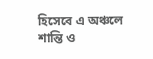হিসেবে এ অঞ্চলে শান্তি ও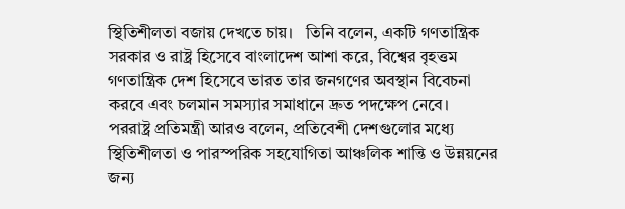স্থিতিশীলতা বজায় দেখতে চায়।   তিনি বলেন, একটি গণতান্ত্রিক সরকার ও রাষ্ট্র হিসেবে বাংলাদেশ আশা করে, বিশ্বের বৃহত্তম গণতান্ত্রিক দেশ হিসেবে ভারত তার জনগণের অবস্থান বিবেচনা করবে এবং চলমান সমস্যার সমাধানে দ্রুত পদক্ষেপ নেবে।   পররাষ্ট্র প্রতিমন্ত্রী আরও বলেন, প্রতিবেশী দেশগুলোর মধ্যে স্থিতিশীলতা ও পারস্পরিক সহযোগিতা আঞ্চলিক শান্তি ও উন্নয়নের জন্য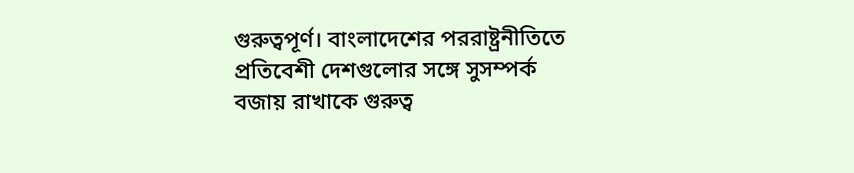গুরুত্বপূর্ণ। বাংলাদেশের পররাষ্ট্রনীতিতে প্রতিবেশী দেশগুলোর সঙ্গে সুসম্পর্ক বজায় রাখাকে গুরুত্ব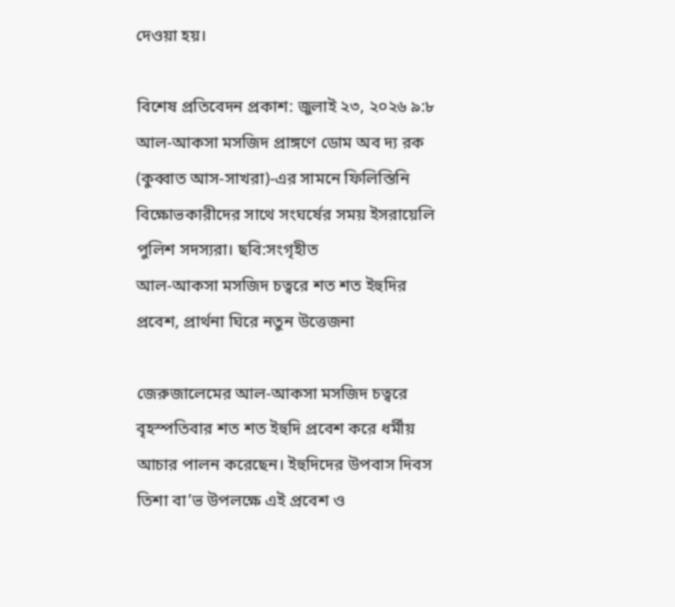দেওয়া হয়।

বিশেষ প্রতিবেদন প্রকাশ: জুলাই ২৩, ২০২৬ ৯:৮
আল-আকসা মসজিদ প্রাঙ্গণে ডোম অব দ্য রক (কুব্বাত আস-সাখরা)-এর সামনে ফিলিস্তিনি বিক্ষোভকারীদের সাথে সংঘর্ষের সময় ইসরায়েলি পুলিশ সদস্যরা। ছবি:সংগৃহীত
আল-আকসা মসজিদ চত্বরে শত শত ইহুদির প্রবেশ, প্রার্থনা ঘিরে নতুন উত্তেজনা

জেরুজালেমের আল-আকসা মসজিদ চত্বরে বৃহস্পতিবার শত শত ইহুদি প্রবেশ করে ধর্মীয় আচার পালন করেছেন। ইহুদিদের উপবাস দিবস তিশা বা’ভ উপলক্ষে এই প্রবেশ ও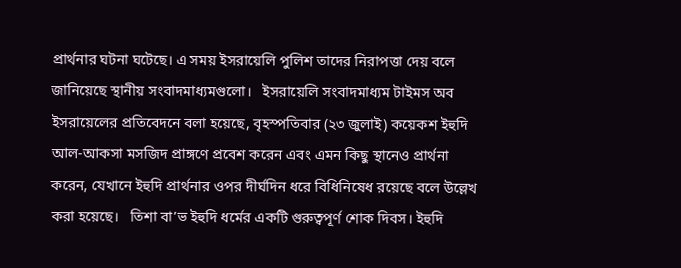প্রার্থনার ঘটনা ঘটেছে। এ সময় ইসরায়েলি পুলিশ তাদের নিরাপত্তা দেয় বলে জানিয়েছে স্থানীয় সংবাদমাধ্যমগুলো।   ইসরায়েলি সংবাদমাধ্যম টাইমস অব ইসরায়েলের প্রতিবেদনে বলা হয়েছে, বৃহস্পতিবার (২৩ জুলাই) কয়েকশ ইহুদি আল-আকসা মসজিদ প্রাঙ্গণে প্রবেশ করেন এবং এমন কিছু স্থানেও প্রার্থনা করেন, যেখানে ইহুদি প্রার্থনার ওপর দীর্ঘদিন ধরে বিধিনিষেধ রয়েছে বলে উল্লেখ করা হয়েছে।   তিশা বা’ভ ইহুদি ধর্মের একটি গুরুত্বপূর্ণ শোক দিবস। ইহুদি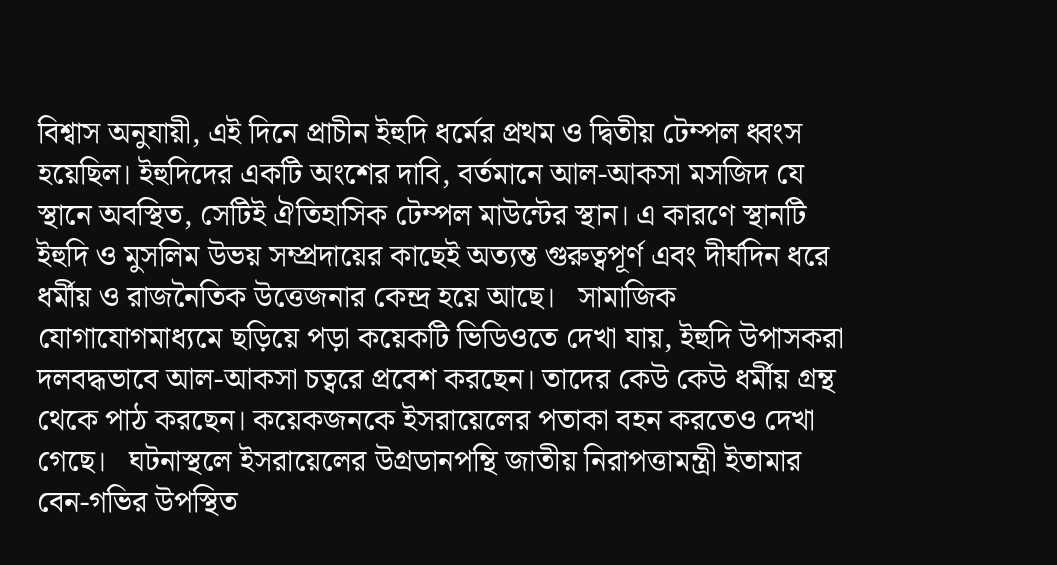বিশ্বাস অনুযায়ী, এই দিনে প্রাচীন ইহুদি ধর্মের প্রথম ও দ্বিতীয় টেম্পল ধ্বংস হয়েছিল। ইহুদিদের একটি অংশের দাবি, বর্তমানে আল-আকসা মসজিদ যে স্থানে অবস্থিত, সেটিই ঐতিহাসিক টেম্পল মাউন্টের স্থান। এ কারণে স্থানটি ইহুদি ও মুসলিম উভয় সম্প্রদায়ের কাছেই অত্যন্ত গুরুত্বপূর্ণ এবং দীর্ঘদিন ধরে ধর্মীয় ও রাজনৈতিক উত্তেজনার কেন্দ্র হয়ে আছে।   সামাজিক যোগাযোগমাধ্যমে ছড়িয়ে পড়া কয়েকটি ভিডিওতে দেখা যায়, ইহুদি উপাসকরা দলবদ্ধভাবে আল-আকসা চত্বরে প্রবেশ করছেন। তাদের কেউ কেউ ধর্মীয় গ্রন্থ থেকে পাঠ করছেন। কয়েকজনকে ইসরায়েলের পতাকা বহন করতেও দেখা গেছে।   ঘটনাস্থলে ইসরায়েলের উগ্রডানপন্থি জাতীয় নিরাপত্তামন্ত্রী ইতামার বেন-গভির উপস্থিত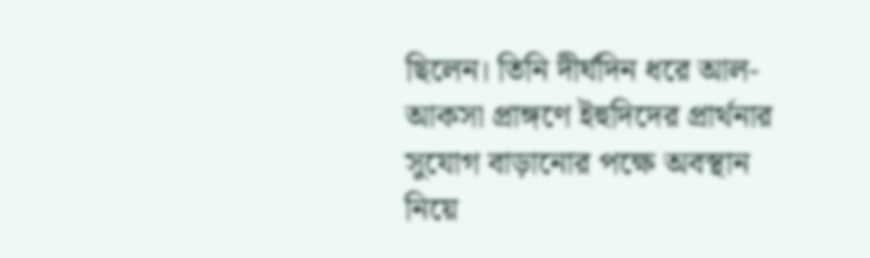ছিলেন। তিনি দীর্ঘদিন ধরে আল-আকসা প্রাঙ্গণে ইহুদিদের প্রার্থনার সুযোগ বাড়ানোর পক্ষে অবস্থান নিয়ে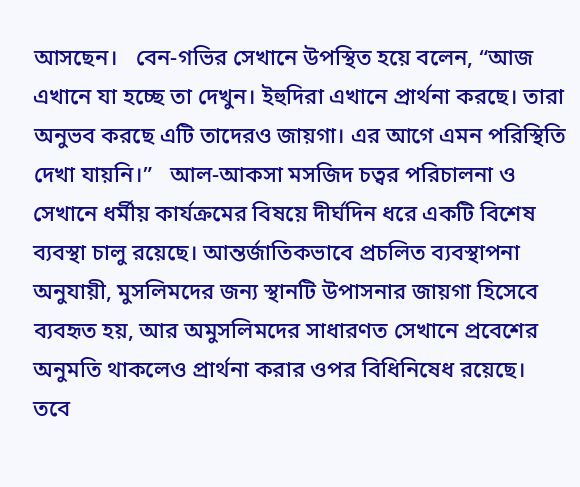আসছেন।   বেন-গভির সেখানে উপস্থিত হয়ে বলেন, “আজ এখানে যা হচ্ছে তা দেখুন। ইহুদিরা এখানে প্রার্থনা করছে। তারা অনুভব করছে এটি তাদেরও জায়গা। এর আগে এমন পরিস্থিতি দেখা যায়নি।”   আল-আকসা মসজিদ চত্বর পরিচালনা ও সেখানে ধর্মীয় কার্যক্রমের বিষয়ে দীর্ঘদিন ধরে একটি বিশেষ ব্যবস্থা চালু রয়েছে। আন্তর্জাতিকভাবে প্রচলিত ব্যবস্থাপনা অনুযায়ী, মুসলিমদের জন্য স্থানটি উপাসনার জায়গা হিসেবে ব্যবহৃত হয়, আর অমুসলিমদের সাধারণত সেখানে প্রবেশের অনুমতি থাকলেও প্রার্থনা করার ওপর বিধিনিষেধ রয়েছে।   তবে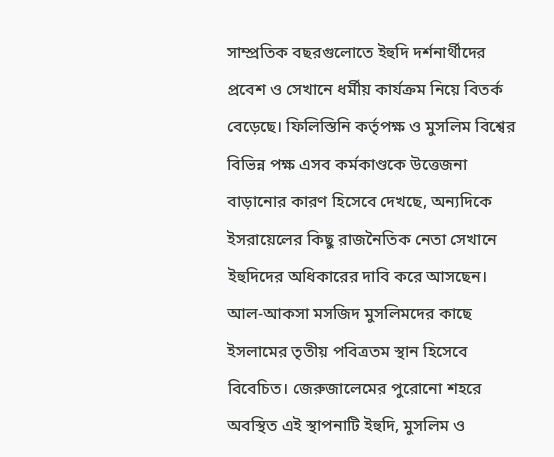সাম্প্রতিক বছরগুলোতে ইহুদি দর্শনার্থীদের প্রবেশ ও সেখানে ধর্মীয় কার্যক্রম নিয়ে বিতর্ক বেড়েছে। ফিলিস্তিনি কর্তৃপক্ষ ও মুসলিম বিশ্বের বিভিন্ন পক্ষ এসব কর্মকাণ্ডকে উত্তেজনা বাড়ানোর কারণ হিসেবে দেখছে, অন্যদিকে ইসরায়েলের কিছু রাজনৈতিক নেতা সেখানে ইহুদিদের অধিকারের দাবি করে আসছেন।   আল-আকসা মসজিদ মুসলিমদের কাছে ইসলামের তৃতীয় পবিত্রতম স্থান হিসেবে বিবেচিত। জেরুজালেমের পুরোনো শহরে অবস্থিত এই স্থাপনাটি ইহুদি, মুসলিম ও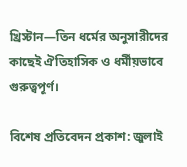খ্রিস্টান—তিন ধর্মের অনুসারীদের কাছেই ঐতিহাসিক ও ধর্মীয়ভাবে গুরুত্বপূর্ণ।

বিশেষ প্রতিবেদন প্রকাশ: জুলাই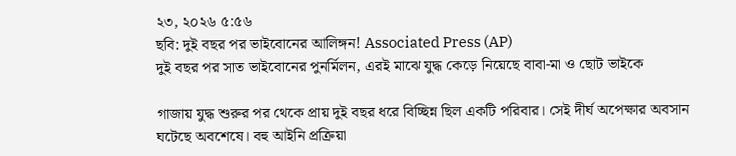২৩, ২০২৬ ৫:৫৬
ছবি: দুই বছর পর ভাইবোনের আলিঙ্গন! Associated Press (AP)
দুই বছর পর সাত ভাইবোনের পুনর্মিলন, এরই মাঝে যুদ্ধ কেড়ে নিয়েছে বাবা-মা ও ছোট ভাইকে

গাজায় যুদ্ধ শুরুর পর থেকে প্রায় দুই বছর ধরে বিচ্ছিন্ন ছিল একটি পরিবার। সেই দীর্ঘ অপেক্ষার অবসান ঘটেছে অবশেষে। বহু আইনি প্রক্রিয়া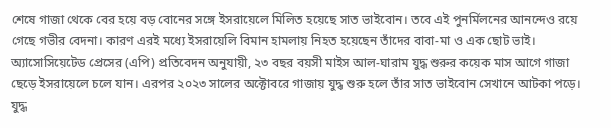শেষে গাজা থেকে বের হয়ে বড় বোনের সঙ্গে ইসরায়েলে মিলিত হয়েছে সাত ভাইবোন। তবে এই পুনর্মিলনের আনন্দেও রয়ে গেছে গভীর বেদনা। কারণ এরই মধ্যে ইসরায়েলি বিমান হামলায় নিহত হয়েছেন তাঁদের বাবা-মা ও এক ছোট ভাই।   অ্যাসোসিয়েটেড প্রেসের (এপি) প্রতিবেদন অনুযায়ী, ২৩ বছর বয়সী মাইস আল-ঘারাম যুদ্ধ শুরুর কয়েক মাস আগে গাজা ছেড়ে ইসরায়েলে চলে যান। এরপর ২০২৩ সালের অক্টোবরে গাজায় যুদ্ধ শুরু হলে তাঁর সাত ভাইবোন সেখানে আটকা পড়ে। যুদ্ধ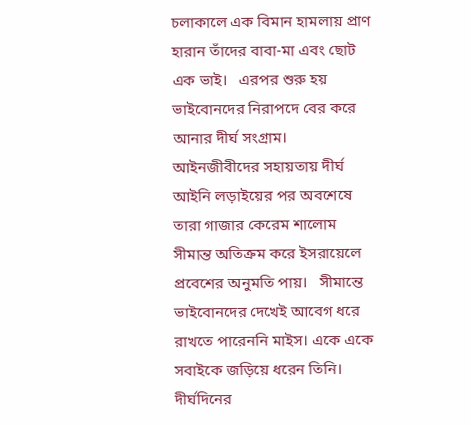চলাকালে এক বিমান হামলায় প্রাণ হারান তাঁদের বাবা-মা এবং ছোট এক ভাই।   এরপর শুরু হয় ভাইবোনদের নিরাপদে বের করে আনার দীর্ঘ সংগ্রাম। আইনজীবীদের সহায়তায় দীর্ঘ আইনি লড়াইয়ের পর অবশেষে তারা গাজার কেরেম শালোম সীমান্ত অতিক্রম করে ইসরায়েলে প্রবেশের অনুমতি পায়।   সীমান্তে ভাইবোনদের দেখেই আবেগ ধরে রাখতে পারেননি মাইস। একে একে সবাইকে জড়িয়ে ধরেন তিনি। দীর্ঘদিনের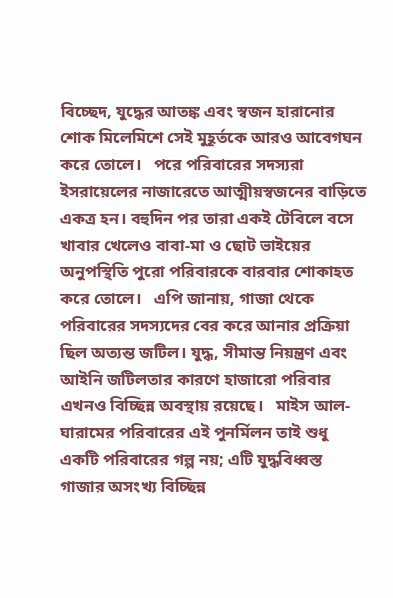বিচ্ছেদ, যুদ্ধের আতঙ্ক এবং স্বজন হারানোর শোক মিলেমিশে সেই মুহূর্তকে আরও আবেগঘন করে তোলে।   পরে পরিবারের সদস্যরা ইসরায়েলের নাজারেতে আত্মীয়স্বজনের বাড়িতে একত্র হন। বহুদিন পর তারা একই টেবিলে বসে খাবার খেলেও বাবা-মা ও ছোট ভাইয়ের অনুপস্থিতি পুরো পরিবারকে বারবার শোকাহত করে তোলে।   এপি জানায়, গাজা থেকে পরিবারের সদস্যদের বের করে আনার প্রক্রিয়া ছিল অত্যন্ত জটিল। যুদ্ধ, সীমান্ত নিয়ন্ত্রণ এবং আইনি জটিলতার কারণে হাজারো পরিবার এখনও বিচ্ছিন্ন অবস্থায় রয়েছে।   মাইস আল-ঘারামের পরিবারের এই পুনর্মিলন তাই শুধু একটি পরিবারের গল্প নয়; এটি যুদ্ধবিধ্বস্ত গাজার অসংখ্য বিচ্ছিন্ন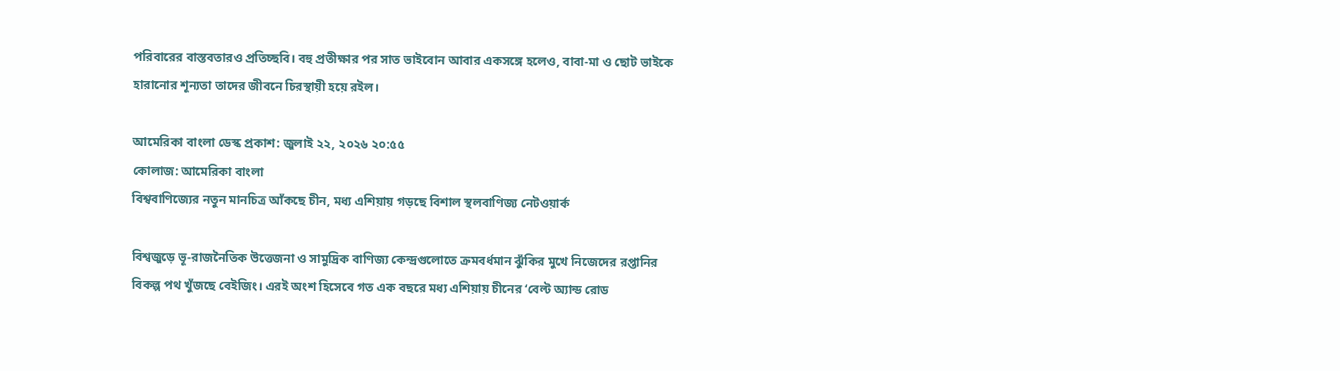পরিবারের বাস্তবতারও প্রতিচ্ছবি। বহু প্রতীক্ষার পর সাত ভাইবোন আবার একসঙ্গে হলেও, বাবা-মা ও ছোট ভাইকে হারানোর শূন্যতা তাদের জীবনে চিরস্থায়ী হয়ে রইল।

আমেরিকা বাংলা ডেস্ক প্রকাশ: জুলাই ২২, ২০২৬ ২০:৫৫
কোলাজ: আমেরিকা বাংলা
বিশ্ববাণিজ্যের নতুন মানচিত্র আঁকছে চীন, মধ্য এশিয়ায় গড়ছে বিশাল স্থলবাণিজ্য নেটওয়ার্ক

বিশ্বজুড়ে ভূ-রাজনৈতিক উত্তেজনা ও সামুদ্রিক বাণিজ্য কেন্দ্রগুলোতে ক্রমবর্ধমান ঝুঁকির মুখে নিজেদের রপ্তানির বিকল্প পথ খুঁজছে বেইজিং। এরই অংশ হিসেবে গত এক বছরে মধ্য এশিয়ায় চীনের ‘বেল্ট অ্যান্ড রোড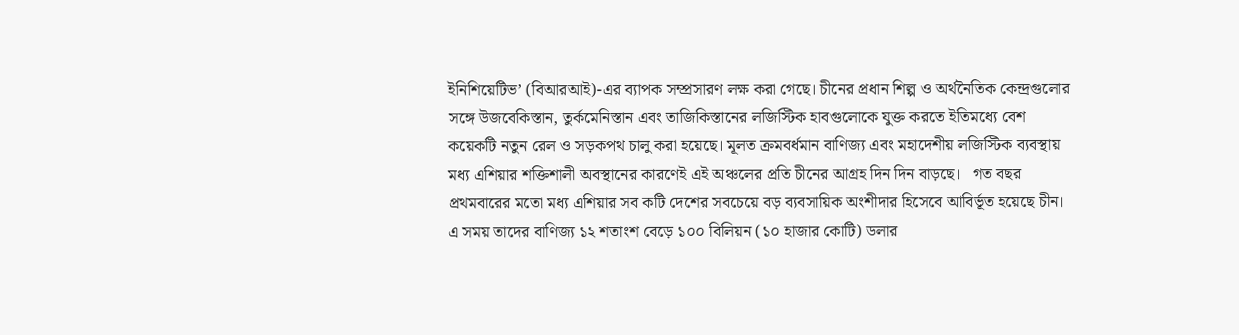ইনিশিয়েটিভ’ (বিআরআই)-এর ব্যাপক সম্প্রসারণ লক্ষ করা গেছে। চীনের প্রধান শিল্প ও অর্থনৈতিক কেন্দ্রগুলোর সঙ্গে উজবেকিস্তান, তুর্কমেনিস্তান এবং তাজিকিস্তানের লজিস্টিক হাবগুলোকে যুক্ত করতে ইতিমধ্যে বেশ কয়েকটি নতুন রেল ও সড়কপথ চালু করা হয়েছে। মূলত ক্রমবর্ধমান বাণিজ্য এবং মহাদেশীয় লজিস্টিক ব্যবস্থায় মধ্য এশিয়ার শক্তিশালী অবস্থানের কারণেই এই অঞ্চলের প্রতি চীনের আগ্রহ দিন দিন বাড়ছে।   গত বছর প্রথমবারের মতো মধ্য এশিয়ার সব কটি দেশের সবচেয়ে বড় ব্যবসায়িক অংশীদার হিসেবে আবির্ভূত হয়েছে চীন। এ সময় তাদের বাণিজ্য ১২ শতাংশ বেড়ে ১০০ বিলিয়ন (১০ হাজার কোটি) ডলার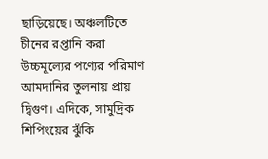ছাড়িয়েছে। অঞ্চলটিতে চীনের রপ্তানি করা উচ্চমূল্যের পণ্যের পরিমাণ আমদানির তুলনায় প্রায় দ্বিগুণ। এদিকে, সামুদ্রিক শিপিংয়ের ঝুঁকি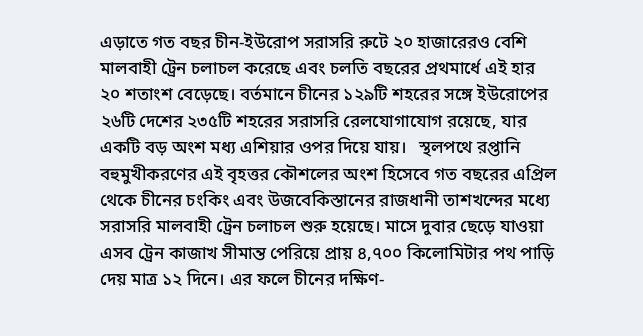এড়াতে গত বছর চীন-ইউরোপ সরাসরি রুটে ২০ হাজারেরও বেশি মালবাহী ট্রেন চলাচল করেছে এবং চলতি বছরের প্রথমার্ধে এই হার ২০ শতাংশ বেড়েছে। বর্তমানে চীনের ১২৯টি শহরের সঙ্গে ইউরোপের ২৬টি দেশের ২৩৫টি শহরের সরাসরি রেলযোগাযোগ রয়েছে, যার একটি বড় অংশ মধ্য এশিয়ার ওপর দিয়ে যায়।   স্থলপথে রপ্তানি বহুমুখীকরণের এই বৃহত্তর কৌশলের অংশ হিসেবে গত বছরের এপ্রিল থেকে চীনের চংকিং এবং উজবেকিস্তানের রাজধানী তাশখন্দের মধ্যে সরাসরি মালবাহী ট্রেন চলাচল শুরু হয়েছে। মাসে দুবার ছেড়ে যাওয়া এসব ট্রেন কাজাখ সীমান্ত পেরিয়ে প্রায় ৪,৭০০ কিলোমিটার পথ পাড়ি দেয় মাত্র ১২ দিনে। এর ফলে চীনের দক্ষিণ-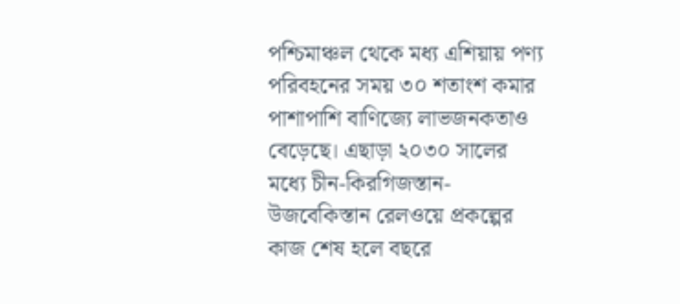পশ্চিমাঞ্চল থেকে মধ্য এশিয়ায় পণ্য পরিবহনের সময় ৩০ শতাংশ কমার পাশাপাশি বাণিজ্যে লাভজনকতাও বেড়েছে। এছাড়া ২০৩০ সালের মধ্যে চীন-কিরগিজস্তান-উজবেকিস্তান রেলওয়ে প্রকল্পের কাজ শেষ হলে বছরে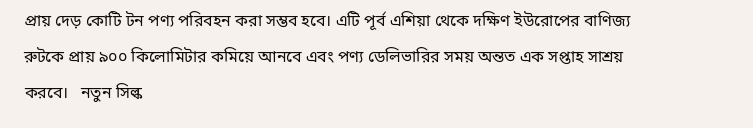প্রায় দেড় কোটি টন পণ্য পরিবহন করা সম্ভব হবে। এটি পূর্ব এশিয়া থেকে দক্ষিণ ইউরোপের বাণিজ্য রুটকে প্রায় ৯০০ কিলোমিটার কমিয়ে আনবে এবং পণ্য ডেলিভারির সময় অন্তত এক সপ্তাহ সাশ্রয় করবে।   নতুন সিল্ক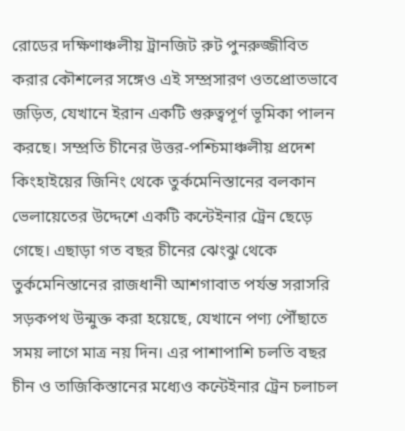রোডের দক্ষিণাঞ্চলীয় ট্রানজিট রুট পুনরুজ্জীবিত করার কৌশলের সঙ্গেও এই সম্প্রসারণ ওতপ্রোতভাবে জড়িত, যেখানে ইরান একটি গুরুত্বপূর্ণ ভূমিকা পালন করছে। সম্প্রতি চীনের উত্তর-পশ্চিমাঞ্চলীয় প্রদেশ কিংহাইয়ের জিনিং থেকে তুর্কমেনিস্তানের বলকান ভেলায়েতের উদ্দেশে একটি কন্টেইনার ট্রেন ছেড়ে গেছে। এছাড়া গত বছর চীনের ঝেংঝু থেকে তুর্কমেনিস্তানের রাজধানী আশগাবাত পর্যন্ত সরাসরি সড়কপথ উন্মুক্ত করা হয়েছে, যেখানে পণ্য পৌঁছাতে সময় লাগে মাত্র নয় দিন। এর পাশাপাশি চলতি বছর চীন ও তাজিকিস্তানের মধ্যেও কন্টেইনার ট্রেন চলাচল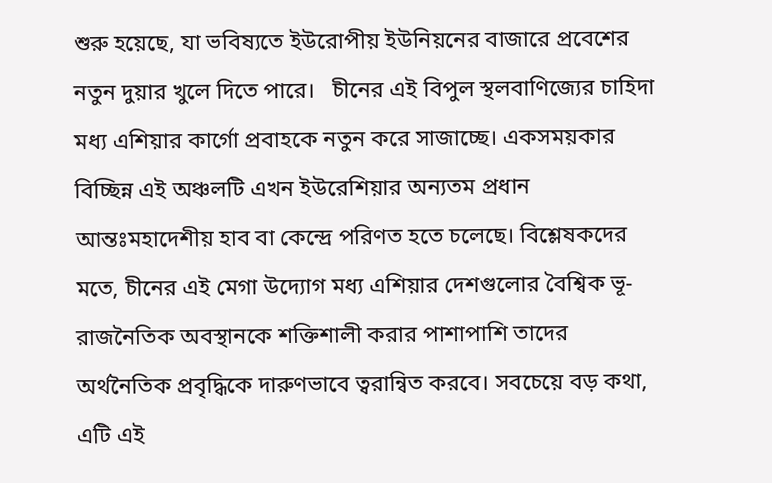শুরু হয়েছে, যা ভবিষ্যতে ইউরোপীয় ইউনিয়নের বাজারে প্রবেশের নতুন দুয়ার খুলে দিতে পারে।   চীনের এই বিপুল স্থলবাণিজ্যের চাহিদা মধ্য এশিয়ার কার্গো প্রবাহকে নতুন করে সাজাচ্ছে। একসময়কার বিচ্ছিন্ন এই অঞ্চলটি এখন ইউরেশিয়ার অন্যতম প্রধান আন্তঃমহাদেশীয় হাব বা কেন্দ্রে পরিণত হতে চলেছে। বিশ্লেষকদের মতে, চীনের এই মেগা উদ্যোগ মধ্য এশিয়ার দেশগুলোর বৈশ্বিক ভূ-রাজনৈতিক অবস্থানকে শক্তিশালী করার পাশাপাশি তাদের অর্থনৈতিক প্রবৃদ্ধিকে দারুণভাবে ত্বরান্বিত করবে। সবচেয়ে বড় কথা, এটি এই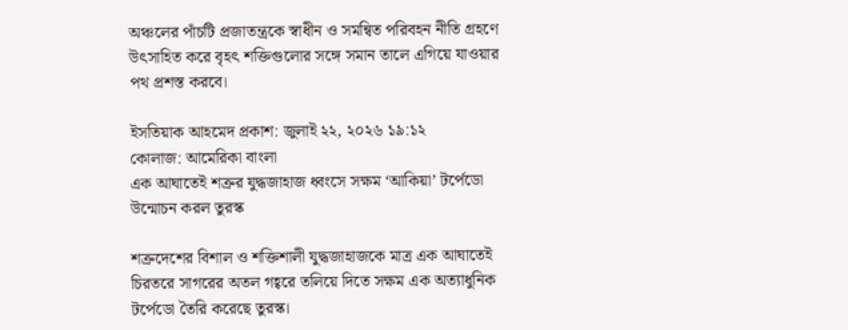অঞ্চলের পাঁচটি প্রজাতন্ত্রকে স্বাধীন ও সমন্বিত পরিবহন নীতি গ্রহণে উৎসাহিত করে বৃহৎ শক্তিগুলোর সঙ্গে সমান তালে এগিয়ে যাওয়ার পথ প্রশস্ত করবে।

ইসতিয়াক আহমেদ প্রকাশ: জুলাই ২২, ২০২৬ ১৯:১২
কোলাজ: আমেরিকা বাংলা
এক আঘাতেই শত্রুর যুদ্ধজাহাজ ধ্বংসে সক্ষম ‘আকিয়া’ টর্পেডো উন্মোচন করল তুরস্ক

শত্রুদেশের বিশাল ও শক্তিশালী যুদ্ধজাহাজকে মাত্র এক আঘাতেই চিরতরে সাগরের অতল গহ্বরে তলিয়ে দিতে সক্ষম এক অত্যাধুনিক টর্পেডো তৈরি করেছে তুরস্ক।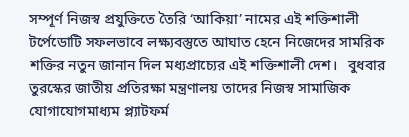সম্পূর্ণ নিজস্ব প্রযুক্তিতে তৈরি ‘আকিয়া’ নামের এই শক্তিশালী টর্পেডোটি সফলভাবে লক্ষ্যবস্তুতে আঘাত হেনে নিজেদের সামরিক শক্তির নতুন জানান দিল মধ্যপ্রাচ্যের এই শক্তিশালী দেশ।   বুধবার তুরস্কের জাতীয় প্রতিরক্ষা মন্ত্রণালয় তাদের নিজস্ব সামাজিক যোগাযোগমাধ্যম প্ল্যাটফর্ম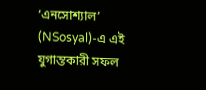‘এনসোশ্যাল’ (NSosyal)-এ এই যুগান্তকারী সফল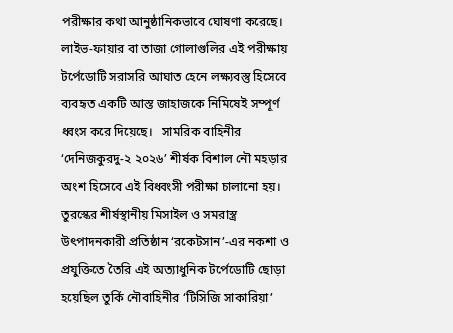পরীক্ষার কথা আনুষ্ঠানিকভাবে ঘোষণা করেছে। লাইভ-ফায়ার বা তাজা গোলাগুলির এই পরীক্ষায় টর্পেডোটি সরাসরি আঘাত হেনে লক্ষ্যবস্তু হিসেবে ব্যবহৃত একটি আস্ত জাহাজকে নিমিষেই সম্পূর্ণ ধ্বংস করে দিয়েছে।   সামরিক বাহিনীর ‘দেনিজকুরদু-২ ২০২৬’ শীর্ষক বিশাল নৌ মহড়ার অংশ হিসেবে এই বিধ্বংসী পরীক্ষা চালানো হয়। তুরস্কের শীর্ষস্থানীয় মিসাইল ও সমরাস্ত্র উৎপাদনকারী প্রতিষ্ঠান ‘রকেটসান’-এর নকশা ও প্রযুক্তিতে তৈরি এই অত্যাধুনিক টর্পেডোটি ছোড়া হয়েছিল তুর্কি নৌবাহিনীর ‘টিসিজি সাকারিয়া’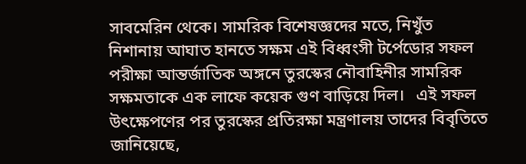সাবমেরিন থেকে। সামরিক বিশেষজ্ঞদের মতে, নিখুঁত নিশানায় আঘাত হানতে সক্ষম এই বিধ্বংসী টর্পেডোর সফল পরীক্ষা আন্তর্জাতিক অঙ্গনে তুরস্কের নৌবাহিনীর সামরিক সক্ষমতাকে এক লাফে কয়েক গুণ বাড়িয়ে দিল।   এই সফল উৎক্ষেপণের পর তুরস্কের প্রতিরক্ষা মন্ত্রণালয় তাদের বিবৃতিতে জানিয়েছে,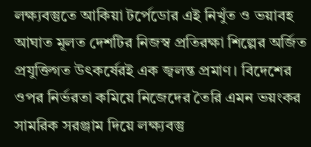লক্ষ্যবস্তুতে আকিয়া টর্পেডোর এই নিখুঁত ও ভয়াবহ আঘাত মূলত দেশটির নিজস্ব প্রতিরক্ষা শিল্পের অর্জিত প্রযুক্তিগত উৎকর্ষেরই এক জ্বলন্ত প্রমাণ। বিদেশের ওপর নির্ভরতা কমিয়ে নিজেদের তৈরি এমন ভয়ংকর সামরিক সরঞ্জাম দিয়ে লক্ষ্যবস্তু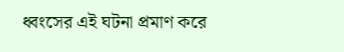ধ্বংসের এই ঘটনা প্রমাণ করে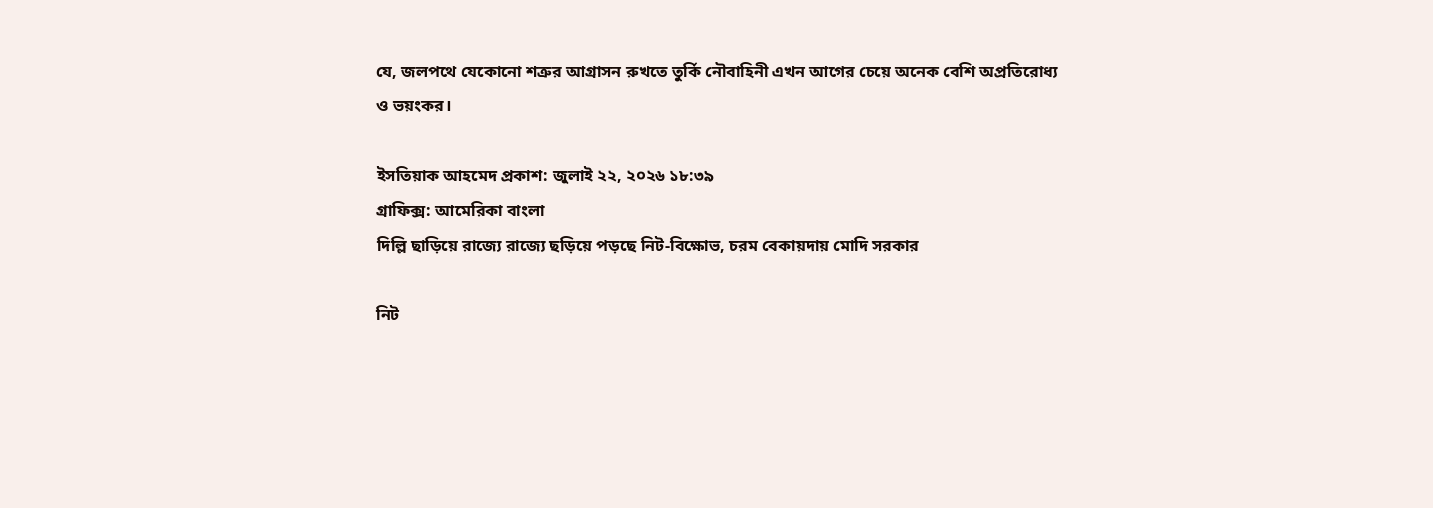যে, জলপথে যেকোনো শত্রুর আগ্রাসন রুখতে তুর্কি নৌবাহিনী এখন আগের চেয়ে অনেক বেশি অপ্রতিরোধ্য ও ভয়ংকর।

ইসতিয়াক আহমেদ প্রকাশ: জুলাই ২২, ২০২৬ ১৮:৩৯
গ্রাফিক্স: আমেরিকা বাংলা
দিল্লি ছাড়িয়ে রাজ্যে রাজ্যে ছড়িয়ে পড়ছে নিট-বিক্ষোভ, চরম বেকায়দায় মোদি সরকার

নিট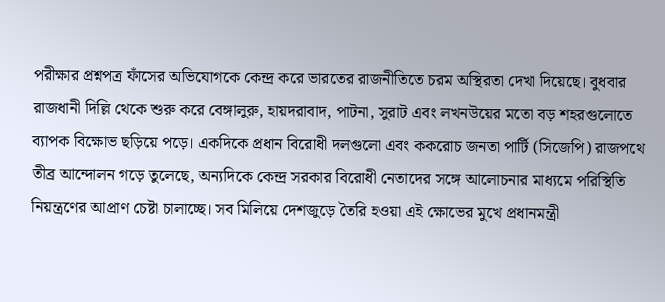পরীক্ষার প্রশ্নপত্র ফাঁসের অভিযোগকে কেন্দ্র করে ভারতের রাজনীতিতে চরম অস্থিরতা দেখা দিয়েছে। বুধবার রাজধানী দিল্লি থেকে শুরু করে বেঙ্গালুরু, হায়দরাবাদ, পাটনা, সুরাট এবং লখনউয়ের মতো বড় শহরগুলোতে ব্যাপক বিক্ষোভ ছড়িয়ে পড়ে। একদিকে প্রধান বিরোধী দলগুলো এবং ককরোচ জনতা পার্টি (সিজেপি) রাজপথে তীব্র আন্দোলন গড়ে তুলেছে, অন্যদিকে কেন্দ্র সরকার বিরোধী নেতাদের সঙ্গে আলোচনার মাধ্যমে পরিস্থিতি নিয়ন্ত্রণের আপ্রাণ চেষ্টা চালাচ্ছে। সব মিলিয়ে দেশজুড়ে তৈরি হওয়া এই ক্ষোভের মুখে প্রধানমন্ত্রী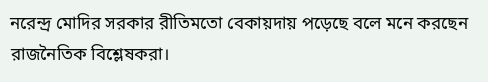নরেন্দ্র মোদির সরকার রীতিমতো বেকায়দায় পড়েছে বলে মনে করছেন রাজনৈতিক বিশ্লেষকরা।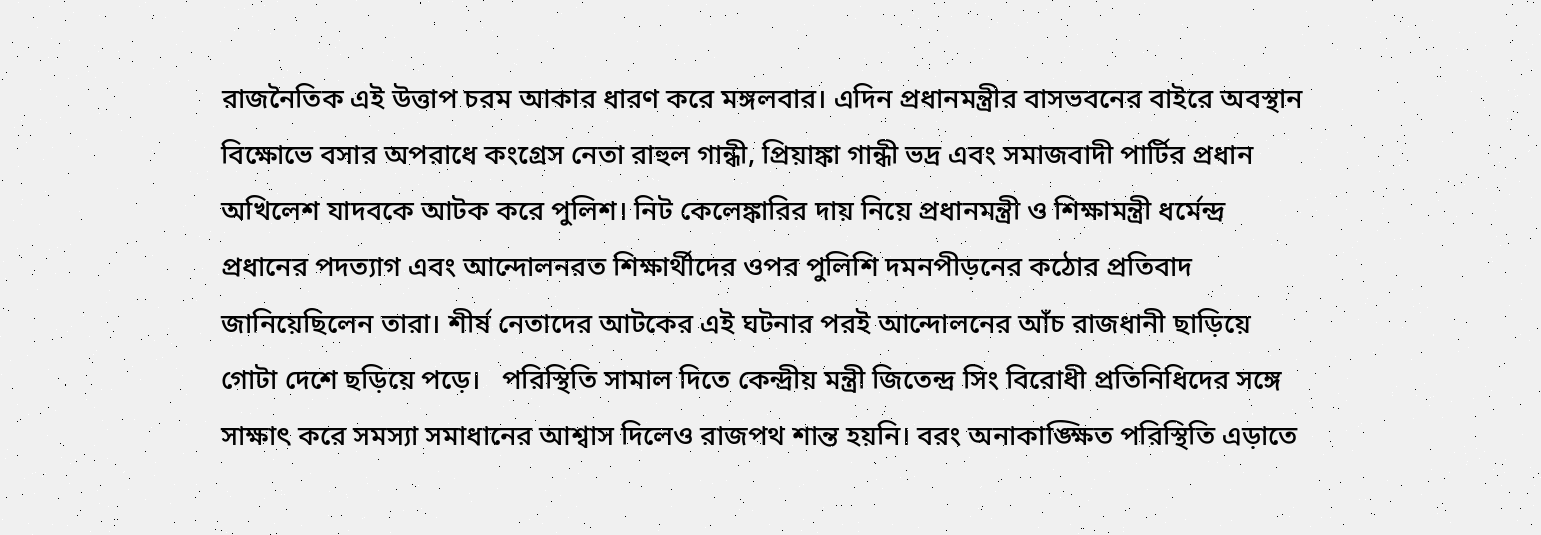রাজনৈতিক এই উত্তাপ চরম আকার ধারণ করে মঙ্গলবার। এদিন প্রধানমন্ত্রীর বাসভবনের বাইরে অবস্থান বিক্ষোভে বসার অপরাধে কংগ্রেস নেতা রাহুল গান্ধী, প্রিয়াঙ্কা গান্ধী ভদ্র এবং সমাজবাদী পার্টির প্রধান অখিলেশ যাদবকে আটক করে পুলিশ। নিট কেলেঙ্কারির দায় নিয়ে প্রধানমন্ত্রী ও শিক্ষামন্ত্রী ধর্মেন্দ্র প্রধানের পদত্যাগ এবং আন্দোলনরত শিক্ষার্থীদের ওপর পুলিশি দমনপীড়নের কঠোর প্রতিবাদ জানিয়েছিলেন তারা। শীর্ষ নেতাদের আটকের এই ঘটনার পরই আন্দোলনের আঁচ রাজধানী ছাড়িয়ে গোটা দেশে ছড়িয়ে পড়ে।   পরিস্থিতি সামাল দিতে কেন্দ্রীয় মন্ত্রী জিতেন্দ্র সিং বিরোধী প্রতিনিধিদের সঙ্গে সাক্ষাৎ করে সমস্যা সমাধানের আশ্বাস দিলেও রাজপথ শান্ত হয়নি। বরং অনাকাঙ্ক্ষিত পরিস্থিতি এড়াতে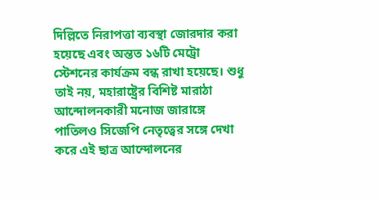দিল্লিতে নিরাপত্তা ব্যবস্থা জোরদার করা হয়েছে এবং অন্তত ১৬টি মেট্রো স্টেশনের কার্যক্রম বন্ধ রাখা হয়েছে। শুধু তাই নয়, মহারাষ্ট্রের বিশিষ্ট মারাঠা আন্দোলনকারী মনোজ জারাঙ্গে পাতিলও সিজেপি নেতৃত্বের সঙ্গে দেখা করে এই ছাত্র আন্দোলনের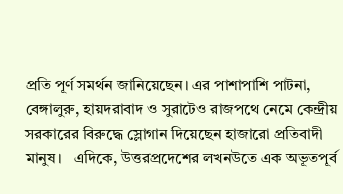প্রতি পূর্ণ সমর্থন জানিয়েছেন। এর পাশাপাশি পাটনা, বেঙ্গালুরু, হায়দরাবাদ ও সুরাটেও রাজপথে নেমে কেন্দ্রীয় সরকারের বিরুদ্ধে স্লোগান দিয়েছেন হাজারো প্রতিবাদী মানুষ।   এদিকে, উত্তরপ্রদেশের লখনউতে এক অভূতপূর্ব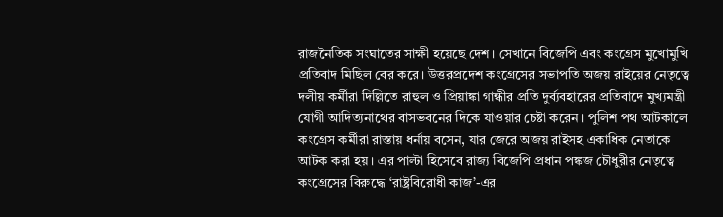রাজনৈতিক সংঘাতের সাক্ষী হয়েছে দেশ। সেখানে বিজেপি এবং কংগ্রেস মুখোমুখি প্রতিবাদ মিছিল বের করে। উত্তরপ্রদেশ কংগ্রেসের সভাপতি অজয় রাইয়ের নেতৃত্বে দলীয় কর্মীরা দিল্লিতে রাহুল ও প্রিয়াঙ্কা গান্ধীর প্রতি দুর্ব্যবহারের প্রতিবাদে মুখ্যমন্ত্রী যোগী আদিত্যনাথের বাসভবনের দিকে যাওয়ার চেষ্টা করেন। পুলিশ পথ আটকালে কংগ্রেস কর্মীরা রাস্তায় ধর্নায় বসেন, যার জেরে অজয় রাইসহ একাধিক নেতাকে আটক করা হয়। এর পাল্টা হিসেবে রাজ্য বিজেপি প্রধান পঙ্কজ চৌধুরীর নেতৃত্বে কংগ্রেসের বিরুদ্ধে ‘রাষ্ট্রবিরোধী কাজ’-এর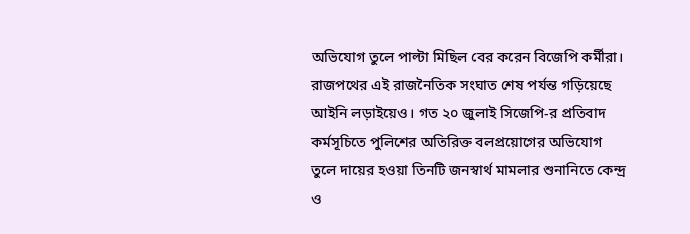অভিযোগ তুলে পাল্টা মিছিল বের করেন বিজেপি কর্মীরা।   রাজপথের এই রাজনৈতিক সংঘাত শেষ পর্যন্ত গড়িয়েছে আইনি লড়াইয়েও। গত ২০ জুলাই সিজেপি-র প্রতিবাদ কর্মসূচিতে পুলিশের অতিরিক্ত বলপ্রয়োগের অভিযোগ তুলে দায়ের হওয়া তিনটি জনস্বার্থ মামলার শুনানিতে কেন্দ্র ও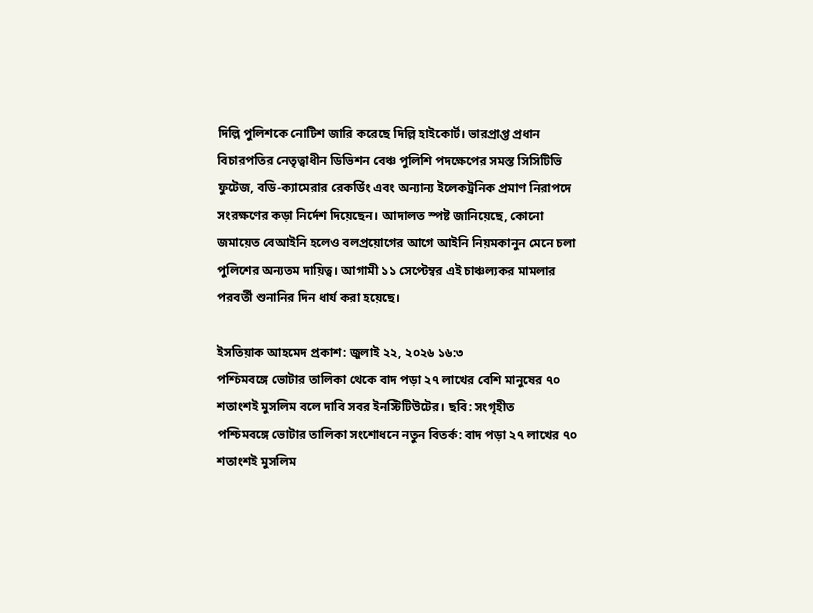দিল্লি পুলিশকে নোটিশ জারি করেছে দিল্লি হাইকোর্ট। ভারপ্রাপ্ত প্রধান বিচারপতির নেতৃত্বাধীন ডিভিশন বেঞ্চ পুলিশি পদক্ষেপের সমস্ত সিসিটিভি ফুটেজ, বডি-ক্যামেরার রেকর্ডিং এবং অন্যান্য ইলেকট্রনিক প্রমাণ নিরাপদে সংরক্ষণের কড়া নির্দেশ দিয়েছেন। আদালত স্পষ্ট জানিয়েছে, কোনো জমায়েত বেআইনি হলেও বলপ্রয়োগের আগে আইনি নিয়মকানুন মেনে চলা পুলিশের অন্যতম দায়িত্ব। আগামী ১১ সেপ্টেম্বর এই চাঞ্চল্যকর মামলার পরবর্তী শুনানির দিন ধার্য করা হয়েছে।

ইসতিয়াক আহমেদ প্রকাশ: জুলাই ২২, ২০২৬ ১৬:৩
পশ্চিমবঙ্গে ভোটার তালিকা থেকে বাদ পড়া ২৭ লাখের বেশি মানুষের ৭০ শতাংশই মুসলিম বলে দাবি সবর ইনস্টিটিউটের। ছবি: সংগৃহীত
পশ্চিমবঙ্গে ভোটার তালিকা সংশোধনে নতুন বিতর্ক: বাদ পড়া ২৭ লাখের ৭০ শতাংশই মুসলিম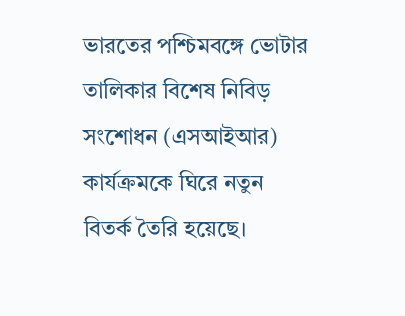ভারতের পশ্চিমবঙ্গে ভোটার তালিকার বিশেষ নিবিড় সংশোধন (এসআইআর) কার্যক্রমকে ঘিরে নতুন বিতর্ক তৈরি হয়েছে।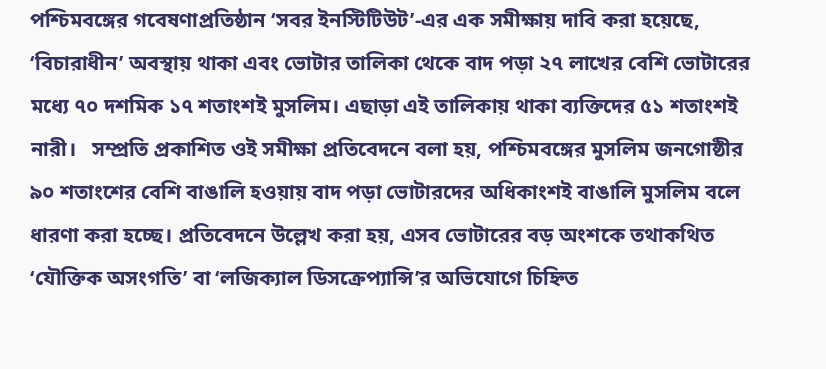পশ্চিমবঙ্গের গবেষণাপ্রতিষ্ঠান ‘সবর ইনস্টিটিউট’-এর এক সমীক্ষায় দাবি করা হয়েছে, ‘বিচারাধীন’ অবস্থায় থাকা এবং ভোটার তালিকা থেকে বাদ পড়া ২৭ লাখের বেশি ভোটারের মধ্যে ৭০ দশমিক ১৭ শতাংশই মুসলিম। এছাড়া এই তালিকায় থাকা ব্যক্তিদের ৫১ শতাংশই নারী।   সম্প্রতি প্রকাশিত ওই সমীক্ষা প্রতিবেদনে বলা হয়, পশ্চিমবঙ্গের মুসলিম জনগোষ্ঠীর ৯০ শতাংশের বেশি বাঙালি হওয়ায় বাদ পড়া ভোটারদের অধিকাংশই বাঙালি মুসলিম বলে ধারণা করা হচ্ছে। প্রতিবেদনে উল্লেখ করা হয়, এসব ভোটারের বড় অংশকে তথাকথিত ‘যৌক্তিক অসংগতি’ বা ‘লজিক্যাল ডিসক্রেপ্যান্সি’র অভিযোগে চিহ্নিত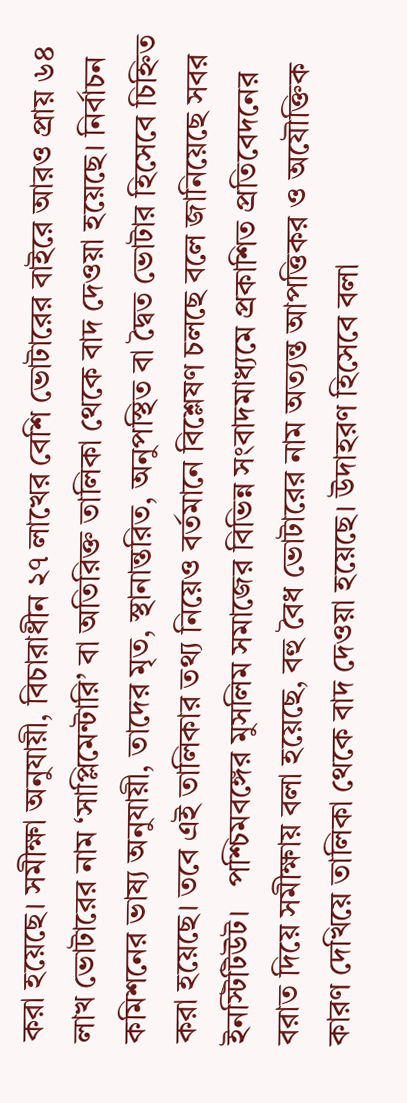করা হয়েছে। সমীক্ষা অনুযায়ী, বিচারাধীন ২৭ লাখের বেশি ভোটারের বাইরে আরও প্রায় ৬৪ লাখ ভোটারের নাম ‘সাপ্লিমেন্টারি’ বা অতিরিক্ত তালিকা থেকে বাদ দেওয়া হয়েছে। নির্বাচন কমিশনের ভাষ্য অনুযায়ী, তাদের মৃত, স্থানান্তরিত, অনুপস্থিত বা দ্বৈত ভোটার হিসেবে চিহ্নিত করা হয়েছে। তবে এই তালিকার তথ্য নিয়েও বর্তমানে বিশ্লেষণ চলছে বলে জানিয়েছে সবর ইনস্টিটিউট।   পশ্চিমবঙ্গের মুসলিম সমাজের বিভিন্ন সংবাদমাধ্যমে প্রকাশিত প্রতিবেদনের বরাত দিয়ে সমীক্ষায় বলা হয়েছে, বহু বৈধ ভোটারের নাম অত্যন্ত আপত্তিকর ও অযৌক্তিক কারণ দেখিয়ে তালিকা থেকে বাদ দেওয়া হয়েছে। উদাহরণ হিসেবে বলা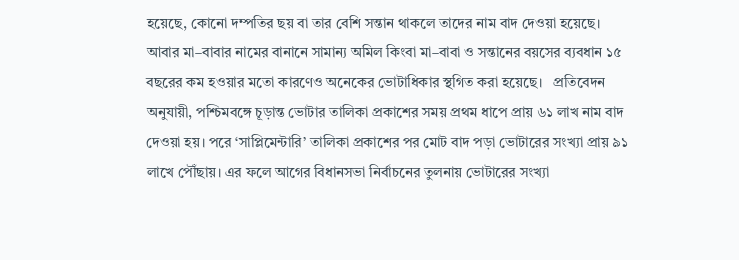হয়েছে, কোনো দম্পতির ছয় বা তার বেশি সন্তান থাকলে তাদের নাম বাদ দেওয়া হয়েছে। আবার মা–বাবার নামের বানানে সামান্য অমিল কিংবা মা–বাবা ও সন্তানের বয়সের ব্যবধান ১৫ বছরের কম হওয়ার মতো কারণেও অনেকের ভোটাধিকার স্থগিত করা হয়েছে।   প্রতিবেদন অনুযায়ী, পশ্চিমবঙ্গে চূড়ান্ত ভোটার তালিকা প্রকাশের সময় প্রথম ধাপে প্রায় ৬১ লাখ নাম বাদ দেওয়া হয়। পরে ‘সাপ্লিমেন্টারি’ তালিকা প্রকাশের পর মোট বাদ পড়া ভোটারের সংখ্যা প্রায় ৯১ লাখে পৌঁছায়। এর ফলে আগের বিধানসভা নির্বাচনের তুলনায় ভোটারের সংখ্যা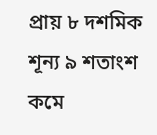প্রায় ৮ দশমিক শূন্য ৯ শতাংশ কমে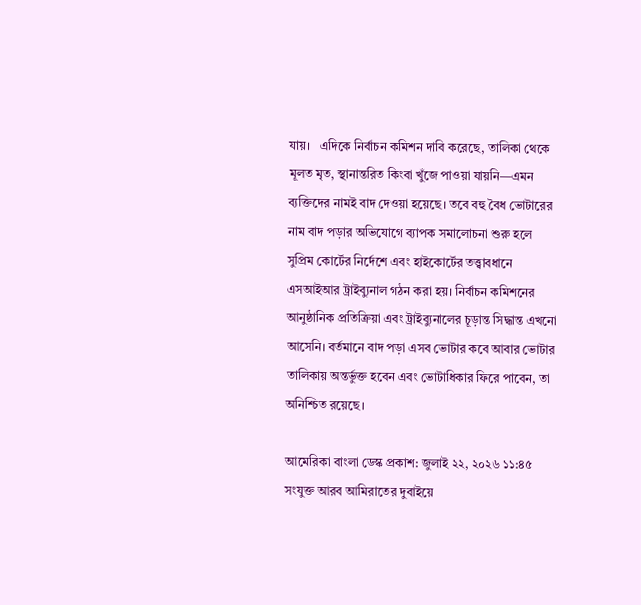যায়।   এদিকে নির্বাচন কমিশন দাবি করেছে, তালিকা থেকে মূলত মৃত, স্থানান্তরিত কিংবা খুঁজে পাওয়া যায়নি—এমন ব্যক্তিদের নামই বাদ দেওয়া হয়েছে। তবে বহু বৈধ ভোটারের নাম বাদ পড়ার অভিযোগে ব্যাপক সমালোচনা শুরু হলে সুপ্রিম কোর্টের নির্দেশে এবং হাইকোর্টের তত্ত্বাবধানে এসআইআর ট্রাইব্যুনাল গঠন করা হয়। নির্বাচন কমিশনের আনুষ্ঠানিক প্রতিক্রিয়া এবং ট্রাইব্যুনালের চূড়ান্ত সিদ্ধান্ত এখনো আসেনি। বর্তমানে বাদ পড়া এসব ভোটার কবে আবার ভোটার তালিকায় অন্তর্ভুক্ত হবেন এবং ভোটাধিকার ফিরে পাবেন, তা অনিশ্চিত রয়েছে।

আমেরিকা বাংলা ডেস্ক প্রকাশ: জুলাই ২২, ২০২৬ ১১:৪৫
সংযুক্ত আরব আমিরাতের দুবাইয়ে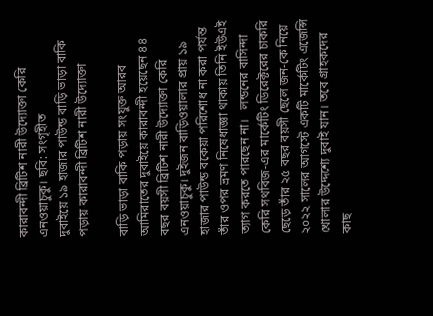কারাবন্দী ব্রিটিশ নারী উদ্যোক্তা কেরি এনওয়াচুকু। ছবি: সংগৃহীত
দুবাইয়ে ১৯ হাজার পাউন্ড বাড়ি ভাড়া বাকি পড়ায় কারাবন্দী ব্রিটিশ নারী উদ্যোক্তা

বাড়ি ভাড়া বাকি পড়ায় সংযুক্ত আরব আমিরাতের দুবাইয়ে কারাবন্দী হয়েছেন ৪৪ বছর বয়সী ব্রিটিশ নারী উদ্যোক্তা কেরি এনওয়াচুকু। দুইজন বাড়িওয়ালার প্রায় ১৯ হাজার পাউন্ড বকেয়া পরিশোধ না করা পর্যন্ত তাঁর ওপর ভ্রমণ নিষেধাজ্ঞা থাকায় তিনি ইউএই ত্যাগ করতে পারছেন না।   লন্ডনের বাসিন্দা কেরি সথবিজ-এর মার্কেটিং ডিরেক্টরের চাকরি ছেড়ে তাঁর ২৫ বছর বয়সী ছেলে জন-কে নিয়ে ২০২২ সালের আগস্টে একটি মার্কেটিং এজেন্সি খোলার উদ্দেশ্যে দুবাই যান। তবে গ্রাহকদের কাছ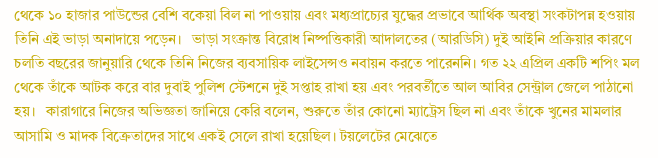থেকে ১০ হাজার পাউন্ডের বেশি বকেয়া বিল না পাওয়ায় এবং মধ্যপ্রাচ্যের যুদ্ধের প্রভাবে আর্থিক অবস্থা সংকটাপন্ন হওয়ায় তিনি এই ভাড়া অনাদায়ে পড়েন।   ভাড়া সংক্রান্ত বিরোধ নিষ্পত্তিকারী আদালতের (আরডিসি) দুই আইনি প্রক্রিয়ার কারণে চলতি বছরের জানুয়ারি থেকে তিনি নিজের ব্যবসায়িক লাইসেন্সও নবায়ন করতে পারেননি। গত ২২ এপ্রিল একটি শপিং মল থেকে তাঁকে আটক করে বার দুবাই পুলিশ স্টেশনে দুই সপ্তাহ রাখা হয় এবং পরবর্তীতে আল আবির সেন্ট্রাল জেলে পাঠানো হয়।   কারাগারে নিজের অভিজ্ঞতা জানিয়ে কেরি বলেন, শুরুতে তাঁর কোনো ম্যাট্রেস ছিল না এবং তাঁকে খুনের মামলার আসামি ও মাদক বিক্রেতাদের সাথে একই সেলে রাখা হয়েছিল। টয়লেটের মেঝেতে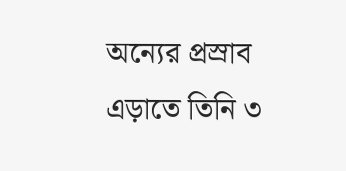অন্যের প্রস্রাব এড়াতে তিনি ৩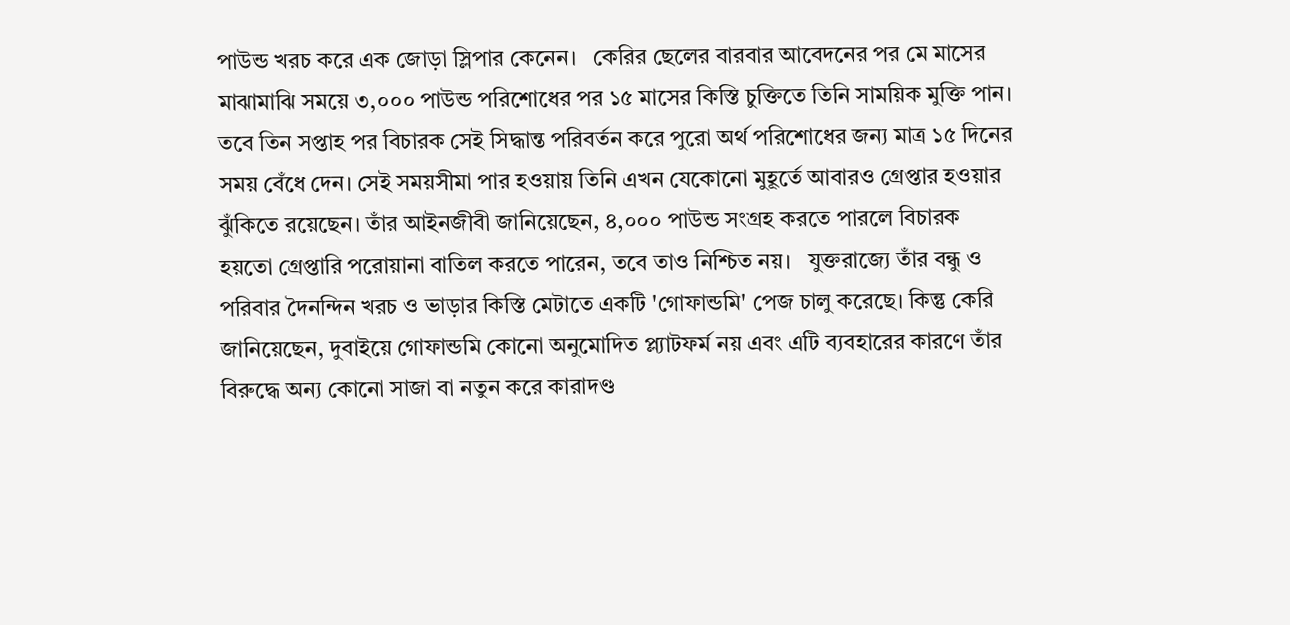পাউন্ড খরচ করে এক জোড়া স্লিপার কেনেন।   কেরির ছেলের বারবার আবেদনের পর মে মাসের মাঝামাঝি সময়ে ৩,০০০ পাউন্ড পরিশোধের পর ১৫ মাসের কিস্তি চুক্তিতে তিনি সাময়িক মুক্তি পান। তবে তিন সপ্তাহ পর বিচারক সেই সিদ্ধান্ত পরিবর্তন করে পুরো অর্থ পরিশোধের জন্য মাত্র ১৫ দিনের সময় বেঁধে দেন। সেই সময়সীমা পার হওয়ায় তিনি এখন যেকোনো মুহূর্তে আবারও গ্রেপ্তার হওয়ার ঝুঁকিতে রয়েছেন। তাঁর আইনজীবী জানিয়েছেন, ৪,০০০ পাউন্ড সংগ্রহ করতে পারলে বিচারক হয়তো গ্রেপ্তারি পরোয়ানা বাতিল করতে পারেন, তবে তাও নিশ্চিত নয়।   যুক্তরাজ্যে তাঁর বন্ধু ও পরিবার দৈনন্দিন খরচ ও ভাড়ার কিস্তি মেটাতে একটি 'গোফান্ডমি' পেজ চালু করেছে। কিন্তু কেরি জানিয়েছেন, দুবাইয়ে গোফান্ডমি কোনো অনুমোদিত প্ল্যাটফর্ম নয় এবং এটি ব্যবহারের কারণে তাঁর বিরুদ্ধে অন্য কোনো সাজা বা নতুন করে কারাদণ্ড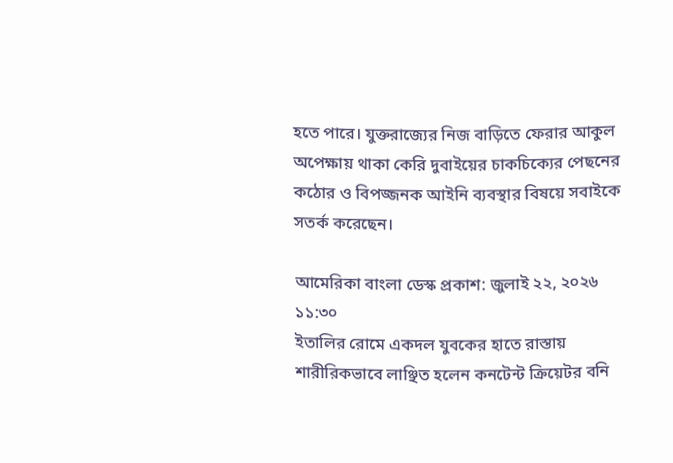হতে পারে। যুক্তরাজ্যের নিজ বাড়িতে ফেরার আকুল অপেক্ষায় থাকা কেরি দুবাইয়ের চাকচিক্যের পেছনের কঠোর ও বিপজ্জনক আইনি ব্যবস্থার বিষয়ে সবাইকে সতর্ক করেছেন।

আমেরিকা বাংলা ডেস্ক প্রকাশ: জুলাই ২২, ২০২৬ ১১:৩০
ইতালির রোমে একদল যুবকের হাতে রাস্তায় শারীরিকভাবে লাঞ্ছিত হলেন কনটেন্ট ক্রিয়েটর বনি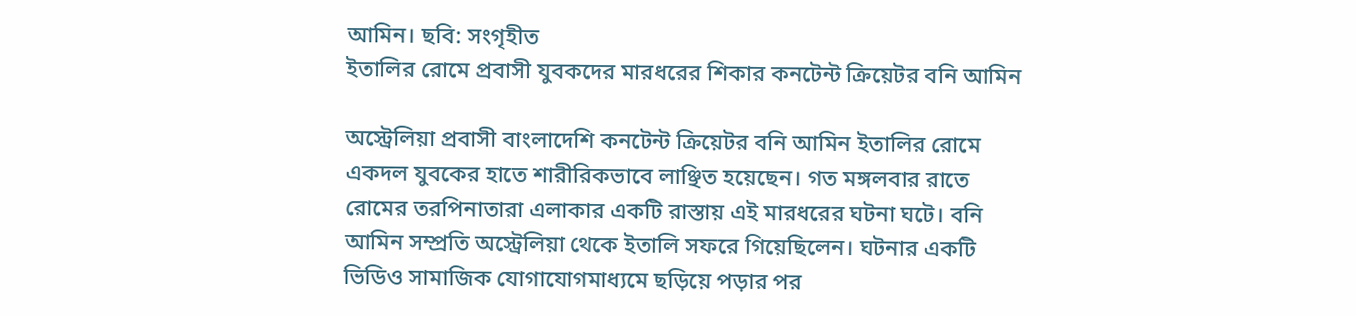আমিন। ছবি: সংগৃহীত
ইতালির রোমে প্রবাসী যুবকদের মারধরের শিকার কনটেন্ট ক্রিয়েটর বনি আমিন

অস্ট্রেলিয়া প্রবাসী বাংলাদেশি কনটেন্ট ক্রিয়েটর বনি আমিন ইতালির রোমে একদল যুবকের হাতে শারীরিকভাবে লাঞ্ছিত হয়েছেন। গত মঙ্গলবার রাতে রোমের তরপিনাতারা এলাকার একটি রাস্তায় এই মারধরের ঘটনা ঘটে। বনি আমিন সম্প্রতি অস্ট্রেলিয়া থেকে ইতালি সফরে গিয়েছিলেন। ঘটনার একটি ভিডিও সামাজিক যোগাযোগমাধ্যমে ছড়িয়ে পড়ার পর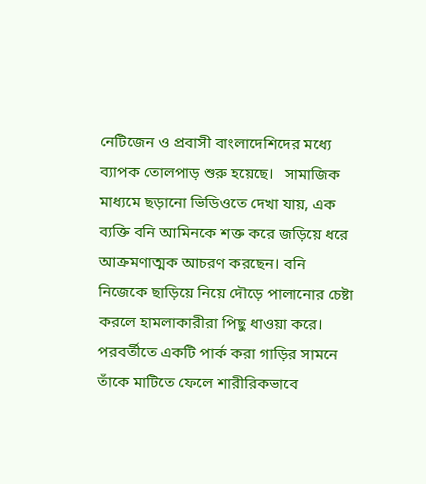নেটিজেন ও প্রবাসী বাংলাদেশিদের মধ্যে ব্যাপক তোলপাড় শুরু হয়েছে।   সামাজিক মাধ্যমে ছড়ানো ভিডিওতে দেখা যায়, এক ব্যক্তি বনি আমিনকে শক্ত করে জড়িয়ে ধরে আক্রমণাত্মক আচরণ করছেন। বনি নিজেকে ছাড়িয়ে নিয়ে দৌড়ে পালানোর চেষ্টা করলে হামলাকারীরা পিছু ধাওয়া করে। পরবর্তীতে একটি পার্ক করা গাড়ির সামনে তাঁকে মাটিতে ফেলে শারীরিকভাবে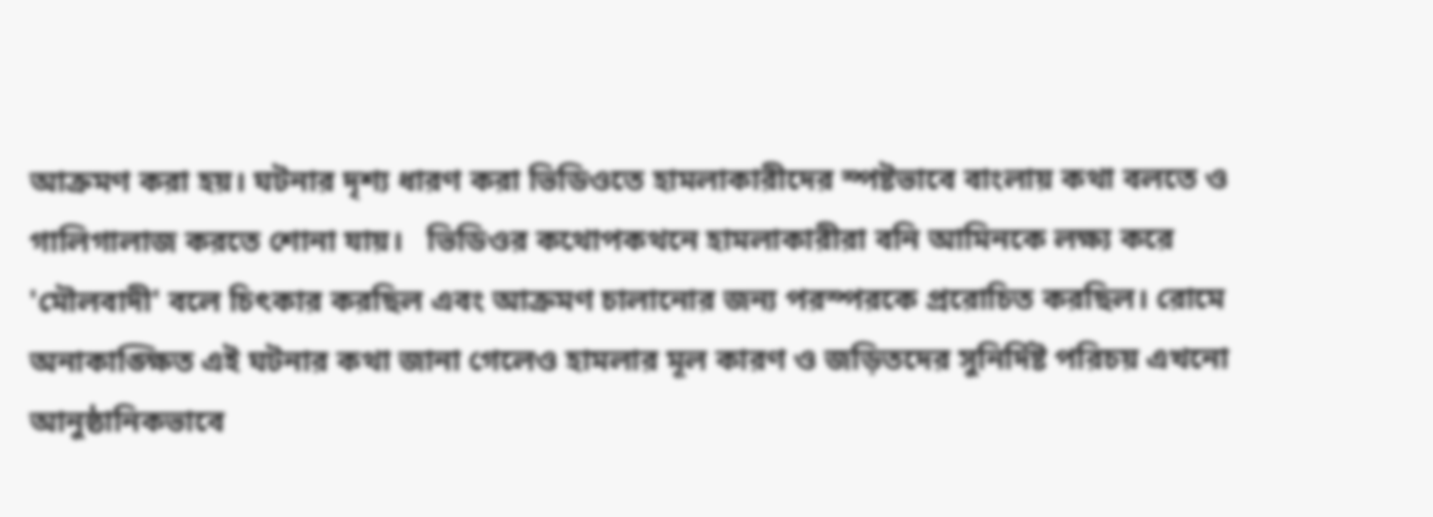আক্রমণ করা হয়। ঘটনার দৃশ্য ধারণ করা ভিডিওতে হামলাকারীদের স্পষ্টভাবে বাংলায় কথা বলতে ও গালিগালাজ করতে শোনা যায়।   ভিডিওর কথোপকথনে হামলাকারীরা বনি আমিনকে লক্ষ্য করে 'মৌলবাদী' বলে চিৎকার করছিল এবং আক্রমণ চালানোর জন্য পরস্পরকে প্ররোচিত করছিল। রোমে অনাকাঙ্ক্ষিত এই ঘটনার কথা জানা গেলেও হামলার মূল কারণ ও জড়িতদের সুনির্দিষ্ট পরিচয় এখনো আনুষ্ঠানিকভাবে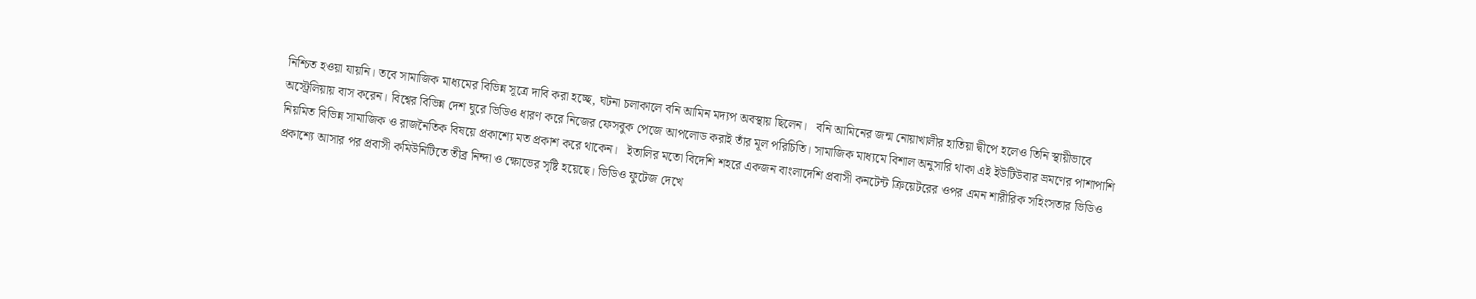নিশ্চিত হওয়া যায়নি। তবে সামাজিক মাধ্যমের বিভিন্ন সূত্রে দাবি করা হচ্ছে, ঘটনা চলাকালে বনি আমিন মদ্যপ অবস্থায় ছিলেন।   বনি আমিনের জন্ম নোয়াখালীর হাতিয়া দ্বীপে হলেও তিনি স্থায়ীভাবে অস্ট্রেলিয়ায় বাস করেন। বিশ্বের বিভিন্ন দেশ ঘুরে ভিডিও ধারণ করে নিজের ফেসবুক পেজে আপলোড করাই তাঁর মূল পরিচিতি। সামাজিক মাধ্যমে বিশাল অনুসারি থাকা এই ইউটিউবার ভ্রমণের পাশাপাশি নিয়মিত বিভিন্ন সামাজিক ও রাজনৈতিক বিষয়ে প্রকাশ্যে মত প্রকাশ করে থাকেন।   ইতালির মতো বিদেশি শহরে একজন বাংলাদেশি প্রবাসী কনটেন্ট ক্রিয়েটরের ওপর এমন শারীরিক সহিংসতার ভিডিও প্রকাশ্যে আসার পর প্রবাসী কমিউনিটিতে তীব্র নিন্দা ও ক্ষোভের সৃষ্টি হয়েছে। ভিডিও ফুটেজ দেখে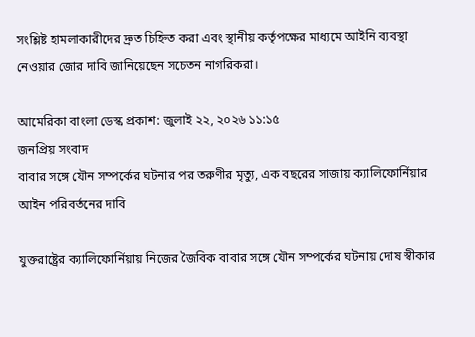সংশ্লিষ্ট হামলাকারীদের দ্রুত চিহ্নিত করা এবং স্থানীয় কর্তৃপক্ষের মাধ্যমে আইনি ব্যবস্থা নেওয়ার জোর দাবি জানিয়েছেন সচেতন নাগরিকরা।

আমেরিকা বাংলা ডেস্ক প্রকাশ: জুলাই ২২, ২০২৬ ১১:১৫
জনপ্রিয় সংবাদ
বাবার সঙ্গে যৌন সম্পর্কের ঘটনার পর তরুণীর মৃত্যু, এক বছরের সাজায় ক্যালিফোর্নিয়ার আইন পরিবর্তনের দাবি

যুক্তরাষ্ট্রের ক্যালিফোর্নিয়ায় নিজের জৈবিক বাবার সঙ্গে যৌন সম্পর্কের ঘটনায় দোষ স্বীকার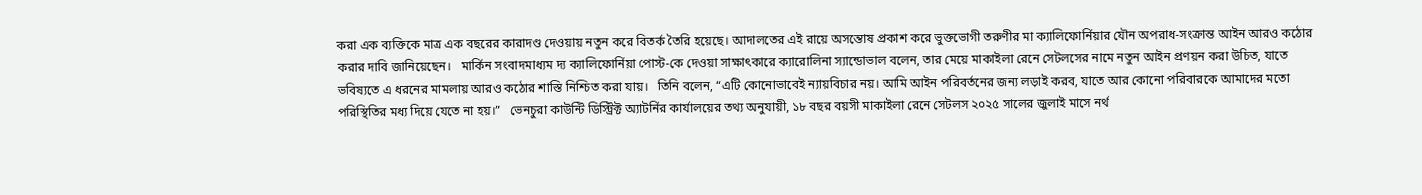করা এক ব্যক্তিকে মাত্র এক বছরের কারাদণ্ড দেওয়ায় নতুন করে বিতর্ক তৈরি হয়েছে। আদালতের এই রায়ে অসন্তোষ প্রকাশ করে ভুক্তভোগী তরুণীর মা ক্যালিফোর্নিয়ার যৌন অপরাধ-সংক্রান্ত আইন আরও কঠোর করার দাবি জানিয়েছেন।   মার্কিন সংবাদমাধ্যম দ্য ক্যালিফোর্নিয়া পোস্ট-কে দেওয়া সাক্ষাৎকারে ক্যারোলিনা স্যান্ডোভাল বলেন, তার মেয়ে মাকাইলা রেনে সেটলসের নামে নতুন আইন প্রণয়ন করা উচিত, যাতে ভবিষ্যতে এ ধরনের মামলায় আরও কঠোর শাস্তি নিশ্চিত করা যায়।   তিনি বলেন, “এটি কোনোভাবেই ন্যায়বিচার নয়। আমি আইন পরিবর্তনের জন্য লড়াই করব, যাতে আর কোনো পরিবারকে আমাদের মতো পরিস্থিতির মধ্য দিয়ে যেতে না হয়।”   ভেনচুরা কাউন্টি ডিস্ট্রিক্ট অ্যাটর্নির কার্যালয়ের তথ্য অনুযায়ী, ১৮ বছর বয়সী মাকাইলা রেনে সেটলস ২০২৫ সালের জুলাই মাসে নর্থ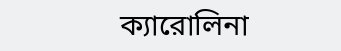ক্যারোলিনা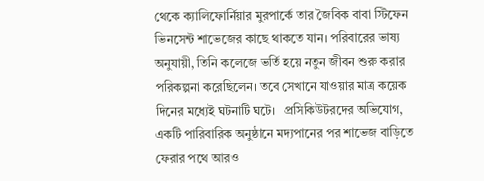থেকে ক্যালিফোর্নিয়ার মুরপার্কে তার জৈবিক বাবা স্টিফেন ভিনসেন্ট শাভেজের কাছে থাকতে যান। পরিবারের ভাষ্য অনুযায়ী, তিনি কলেজে ভর্তি হয়ে নতুন জীবন শুরু করার পরিকল্পনা করেছিলেন। তবে সেখানে যাওয়ার মাত্র কয়েক দিনের মধ্যেই ঘটনাটি ঘটে।   প্রসিকিউটরদের অভিযোগ, একটি পারিবারিক অনুষ্ঠানে মদ্যপানের পর শাভেজ বাড়িতে ফেরার পথে আরও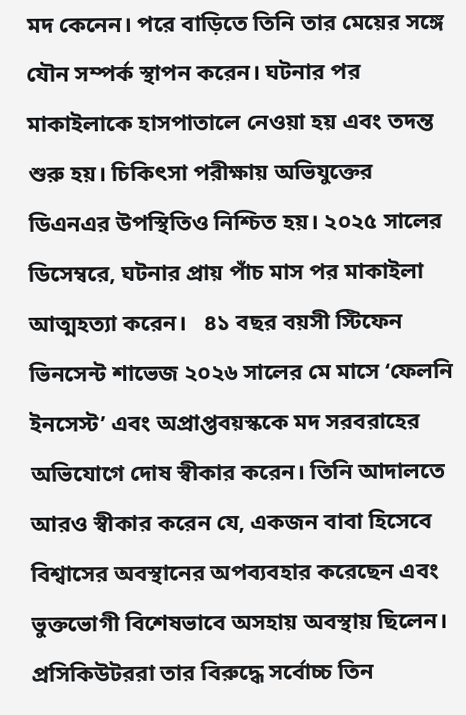মদ কেনেন। পরে বাড়িতে তিনি তার মেয়ের সঙ্গে যৌন সম্পর্ক স্থাপন করেন। ঘটনার পর মাকাইলাকে হাসপাতালে নেওয়া হয় এবং তদন্ত শুরু হয়। চিকিৎসা পরীক্ষায় অভিযুক্তের ডিএনএর উপস্থিতিও নিশ্চিত হয়। ২০২৫ সালের ডিসেম্বরে, ঘটনার প্রায় পাঁচ মাস পর মাকাইলা আত্মহত্যা করেন।   ৪১ বছর বয়সী স্টিফেন ভিনসেন্ট শাভেজ ২০২৬ সালের মে মাসে ‘ফেলনি ইনসেস্ট’ এবং অপ্রাপ্তবয়স্ককে মদ সরবরাহের অভিযোগে দোষ স্বীকার করেন। তিনি আদালতে আরও স্বীকার করেন যে, একজন বাবা হিসেবে বিশ্বাসের অবস্থানের অপব্যবহার করেছেন এবং ভুক্তভোগী বিশেষভাবে অসহায় অবস্থায় ছিলেন।   প্রসিকিউটররা তার বিরুদ্ধে সর্বোচ্চ তিন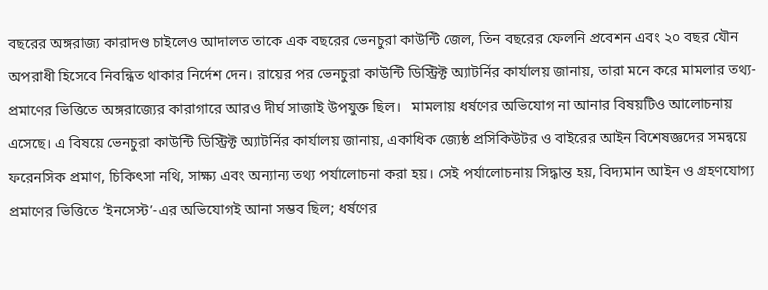বছরের অঙ্গরাজ্য কারাদণ্ড চাইলেও আদালত তাকে এক বছরের ভেনচুরা কাউন্টি জেল, তিন বছরের ফেলনি প্রবেশন এবং ২০ বছর যৌন অপরাধী হিসেবে নিবন্ধিত থাকার নির্দেশ দেন। রায়ের পর ভেনচুরা কাউন্টি ডিস্ট্রিক্ট অ্যাটর্নির কার্যালয় জানায়, তারা মনে করে মামলার তথ্য-প্রমাণের ভিত্তিতে অঙ্গরাজ্যের কারাগারে আরও দীর্ঘ সাজাই উপযুক্ত ছিল।   মামলায় ধর্ষণের অভিযোগ না আনার বিষয়টিও আলোচনায় এসেছে। এ বিষয়ে ভেনচুরা কাউন্টি ডিস্ট্রিক্ট অ্যাটর্নির কার্যালয় জানায়, একাধিক জ্যেষ্ঠ প্রসিকিউটর ও বাইরের আইন বিশেষজ্ঞদের সমন্বয়ে ফরেনসিক প্রমাণ, চিকিৎসা নথি, সাক্ষ্য এবং অন্যান্য তথ্য পর্যালোচনা করা হয়। সেই পর্যালোচনায় সিদ্ধান্ত হয়, বিদ্যমান আইন ও গ্রহণযোগ্য প্রমাণের ভিত্তিতে ‘ইনসেস্ট’-এর অভিযোগই আনা সম্ভব ছিল; ধর্ষণের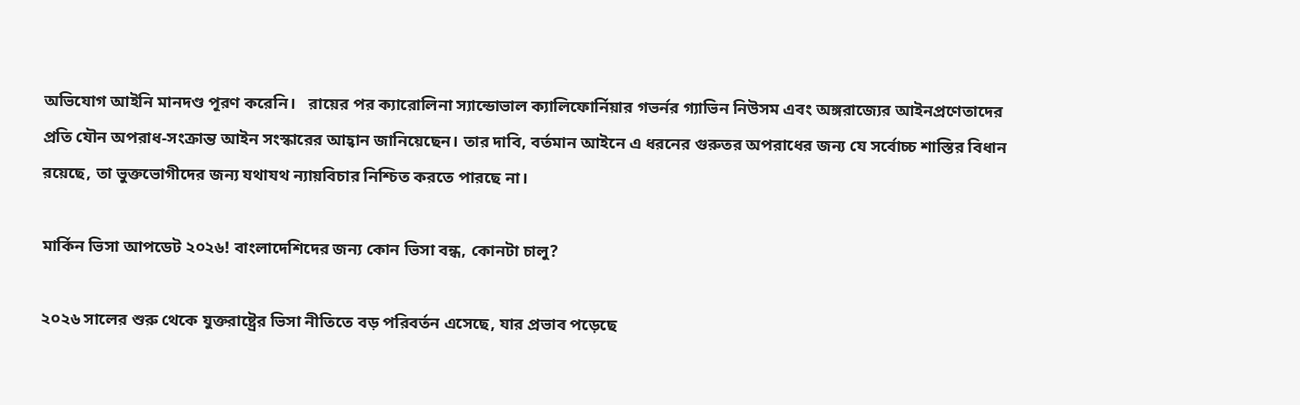অভিযোগ আইনি মানদণ্ড পূরণ করেনি।   রায়ের পর ক্যারোলিনা স্যান্ডোভাল ক্যালিফোর্নিয়ার গভর্নর গ্যাভিন নিউসম এবং অঙ্গরাজ্যের আইনপ্রণেতাদের প্রতি যৌন অপরাধ-সংক্রান্ত আইন সংস্কারের আহ্বান জানিয়েছেন। তার দাবি, বর্তমান আইনে এ ধরনের গুরুতর অপরাধের জন্য যে সর্বোচ্চ শাস্তির বিধান রয়েছে, তা ভুক্তভোগীদের জন্য যথাযথ ন্যায়বিচার নিশ্চিত করতে পারছে না।

মার্কিন ভিসা আপডেট ২০২৬! বাংলাদেশিদের জন্য কোন ভিসা বন্ধ, কোনটা চালু?

২০২৬ সালের শুরু থেকে যুক্তরাষ্ট্রের ভিসা নীতিতে বড় পরিবর্তন এসেছে, যার প্রভাব পড়েছে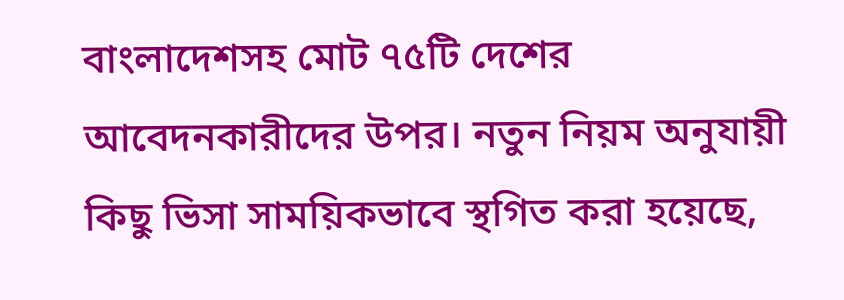বাংলাদেশসহ মোট ৭৫টি দেশের আবেদনকারীদের উপর। নতুন নিয়ম অনুযায়ী কিছু ভিসা সাময়িকভাবে স্থগিত করা হয়েছে,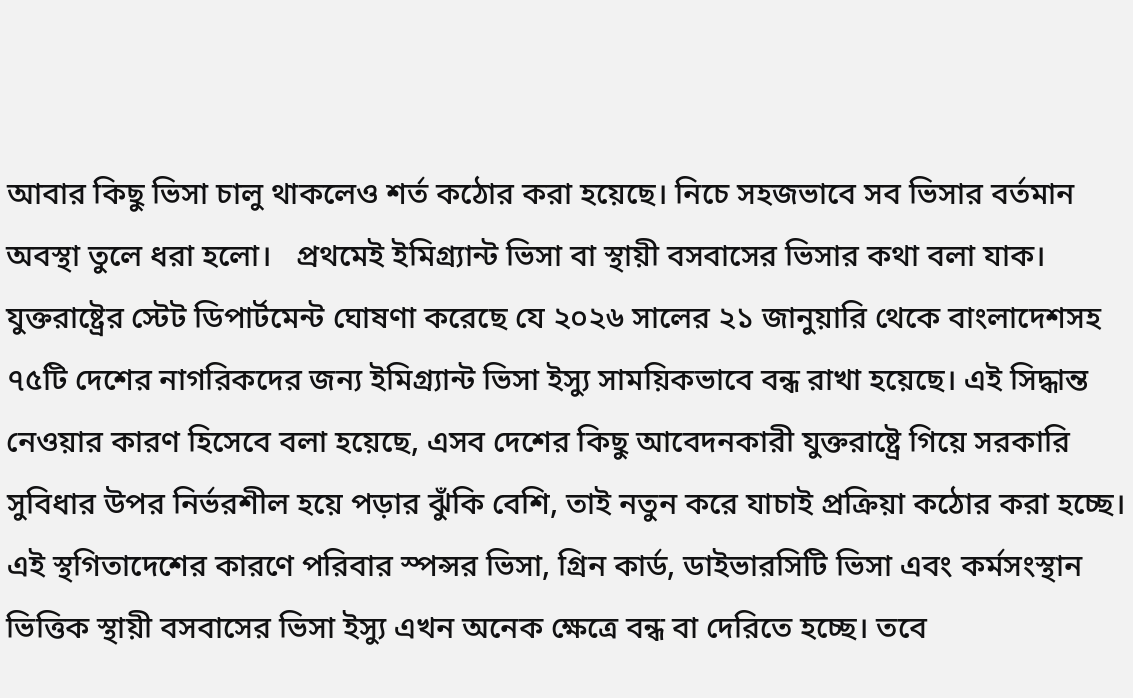আবার কিছু ভিসা চালু থাকলেও শর্ত কঠোর করা হয়েছে। নিচে সহজভাবে সব ভিসার বর্তমান অবস্থা তুলে ধরা হলো।   প্রথমেই ইমিগ্র্যান্ট ভিসা বা স্থায়ী বসবাসের ভিসার কথা বলা যাক। যুক্তরাষ্ট্রের স্টেট ডিপার্টমেন্ট ঘোষণা করেছে যে ২০২৬ সালের ২১ জানুয়ারি থেকে বাংলাদেশসহ ৭৫টি দেশের নাগরিকদের জন্য ইমিগ্র্যান্ট ভিসা ইস্যু সাময়িকভাবে বন্ধ রাখা হয়েছে। এই সিদ্ধান্ত নেওয়ার কারণ হিসেবে বলা হয়েছে, এসব দেশের কিছু আবেদনকারী যুক্তরাষ্ট্রে গিয়ে সরকারি সুবিধার উপর নির্ভরশীল হয়ে পড়ার ঝুঁকি বেশি, তাই নতুন করে যাচাই প্রক্রিয়া কঠোর করা হচ্ছে।   এই স্থগিতাদেশের কারণে পরিবার স্পন্সর ভিসা, গ্রিন কার্ড, ডাইভারসিটি ভিসা এবং কর্মসংস্থান ভিত্তিক স্থায়ী বসবাসের ভিসা ইস্যু এখন অনেক ক্ষেত্রে বন্ধ বা দেরিতে হচ্ছে। তবে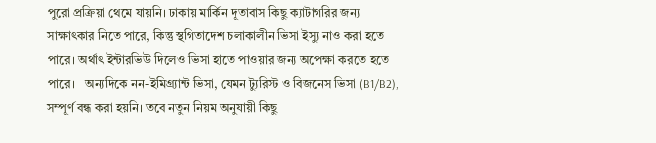পুরো প্রক্রিয়া থেমে যায়নি। ঢাকায় মার্কিন দূতাবাস কিছু ক্যাটাগরির জন্য সাক্ষাৎকার নিতে পারে, কিন্তু স্থগিতাদেশ চলাকালীন ভিসা ইস্যু নাও করা হতে পারে। অর্থাৎ ইন্টারভিউ দিলেও ভিসা হাতে পাওয়ার জন্য অপেক্ষা করতে হতে পারে।   অন্যদিকে নন-ইমিগ্র্যান্ট ভিসা, যেমন ট্যুরিস্ট ও বিজনেস ভিসা (B1/B2), সম্পূর্ণ বন্ধ করা হয়নি। তবে নতুন নিয়ম অনুযায়ী কিছু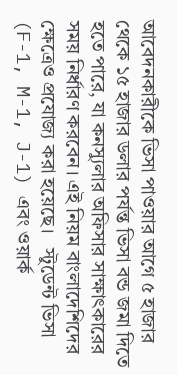আবেদনকারীকে ভিসা পাওয়ার আগে ৫ হাজার থেকে ১৫ হাজার ডলার পর্যন্ত ভিসা বন্ড জমা দিতে হতে পারে, যা কনস্যুলার অফিসার সাক্ষাৎকারের সময় নির্ধারণ করবেন। এই নিয়ম বাংলাদেশিদের ক্ষেত্রেও প্রযোজ্য করা হয়েছে।   স্টুডেন্ট ভিসা (F-1, M-1, J-1) এবং ওয়ার্ক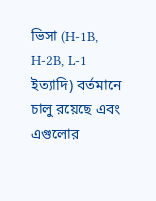ভিসা (H-1B, H-2B, L-1 ইত্যাদি) বর্তমানে চালু রয়েছে এবং এগুলোর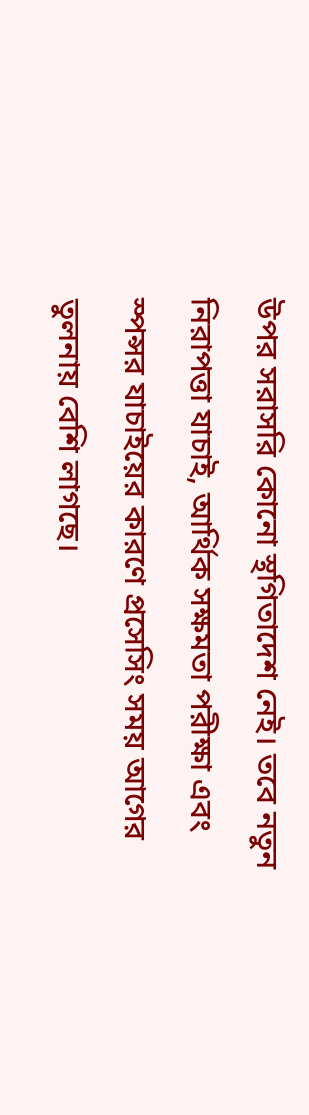উপর সরাসরি কোনো স্থগিতাদেশ নেই। তবে নতুন নিরাপত্তা যাচাই, আর্থিক সক্ষমতা পরীক্ষা এবং স্পন্সর যাচাইয়ের কারণে প্রসেসিং সময় আগের তুলনায় বেশি লাগছে।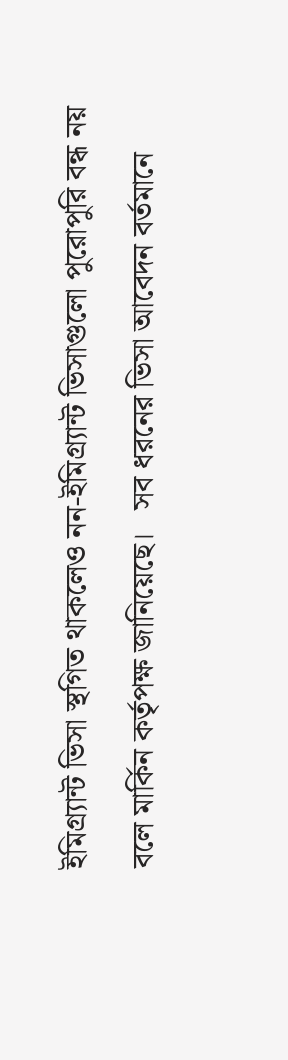ইমিগ্র্যান্ট ভিসা স্থগিত থাকলেও নন-ইমিগ্র্যান্ট ভিসাগুলো পুরোপুরি বন্ধ নয় বলে মার্কিন কর্তৃপক্ষ জানিয়েছে।   সব ধরনের ভিসা আবেদন বর্তমানে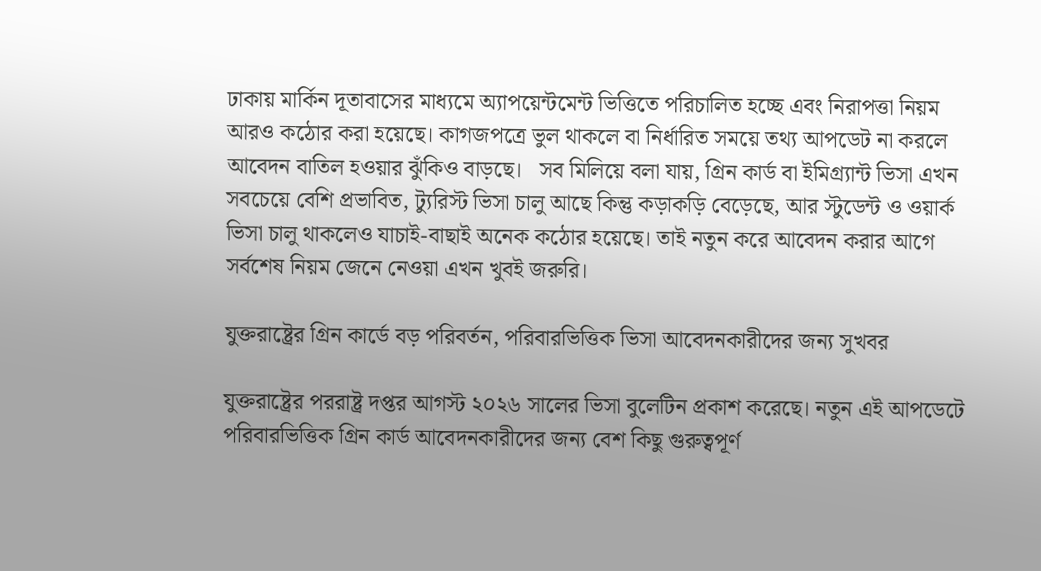ঢাকায় মার্কিন দূতাবাসের মাধ্যমে অ্যাপয়েন্টমেন্ট ভিত্তিতে পরিচালিত হচ্ছে এবং নিরাপত্তা নিয়ম আরও কঠোর করা হয়েছে। কাগজপত্রে ভুল থাকলে বা নির্ধারিত সময়ে তথ্য আপডেট না করলে আবেদন বাতিল হওয়ার ঝুঁকিও বাড়ছে।   সব মিলিয়ে বলা যায়, গ্রিন কার্ড বা ইমিগ্র্যান্ট ভিসা এখন সবচেয়ে বেশি প্রভাবিত, ট্যুরিস্ট ভিসা চালু আছে কিন্তু কড়াকড়ি বেড়েছে, আর স্টুডেন্ট ও ওয়ার্ক ভিসা চালু থাকলেও যাচাই-বাছাই অনেক কঠোর হয়েছে। তাই নতুন করে আবেদন করার আগে সর্বশেষ নিয়ম জেনে নেওয়া এখন খুবই জরুরি।

যুক্তরাষ্ট্রের গ্রিন কার্ডে বড় পরিবর্তন, পরিবারভিত্তিক ভিসা আবেদনকারীদের জন্য সুখবর

যুক্তরাষ্ট্রের পররাষ্ট্র দপ্তর আগস্ট ২০২৬ সালের ভিসা বুলেটিন প্রকাশ করেছে। নতুন এই আপডেটে পরিবারভিত্তিক গ্রিন কার্ড আবেদনকারীদের জন্য বেশ কিছু গুরুত্বপূর্ণ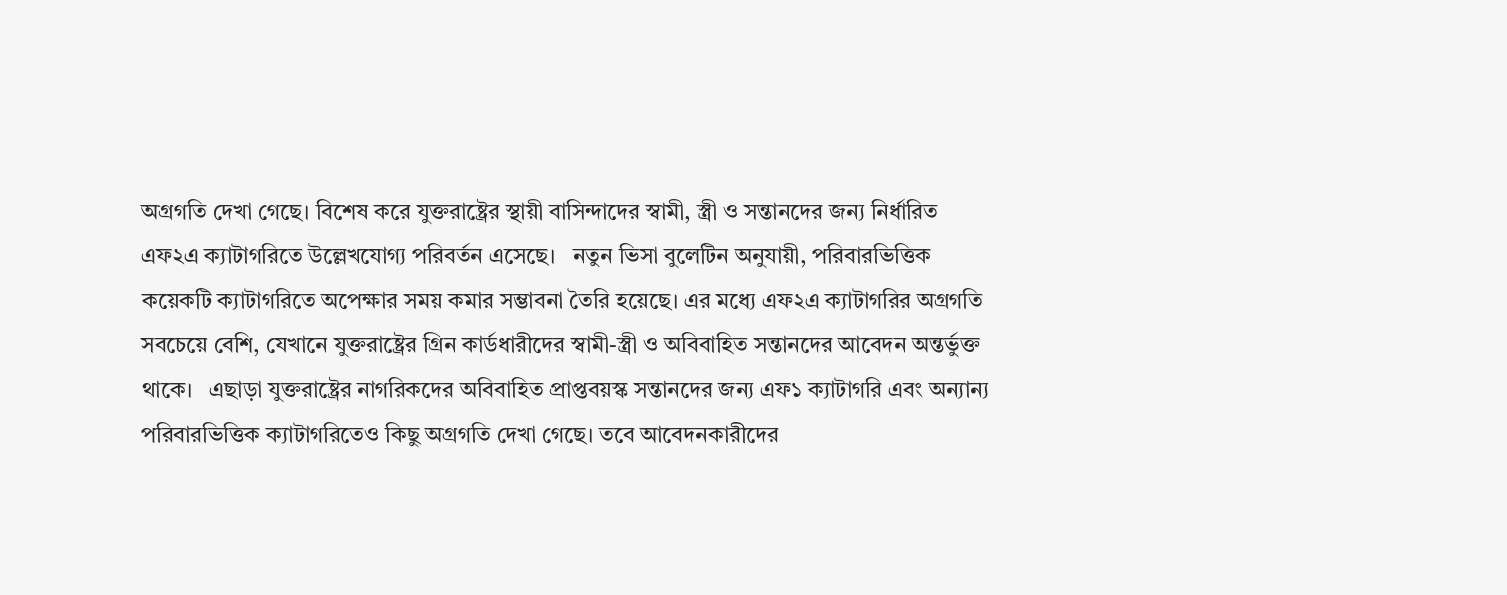অগ্রগতি দেখা গেছে। বিশেষ করে যুক্তরাষ্ট্রের স্থায়ী বাসিন্দাদের স্বামী, স্ত্রী ও সন্তানদের জন্য নির্ধারিত এফ২এ ক্যাটাগরিতে উল্লেখযোগ্য পরিবর্তন এসেছে।   নতুন ভিসা বুলেটিন অনুযায়ী, পরিবারভিত্তিক কয়েকটি ক্যাটাগরিতে অপেক্ষার সময় কমার সম্ভাবনা তৈরি হয়েছে। এর মধ্যে এফ২এ ক্যাটাগরির অগ্রগতি সবচেয়ে বেশি, যেখানে যুক্তরাষ্ট্রের গ্রিন কার্ডধারীদের স্বামী-স্ত্রী ও অবিবাহিত সন্তানদের আবেদন অন্তর্ভুক্ত থাকে।   এছাড়া যুক্তরাষ্ট্রের নাগরিকদের অবিবাহিত প্রাপ্তবয়স্ক সন্তানদের জন্য এফ১ ক্যাটাগরি এবং অন্যান্য পরিবারভিত্তিক ক্যাটাগরিতেও কিছু অগ্রগতি দেখা গেছে। তবে আবেদনকারীদের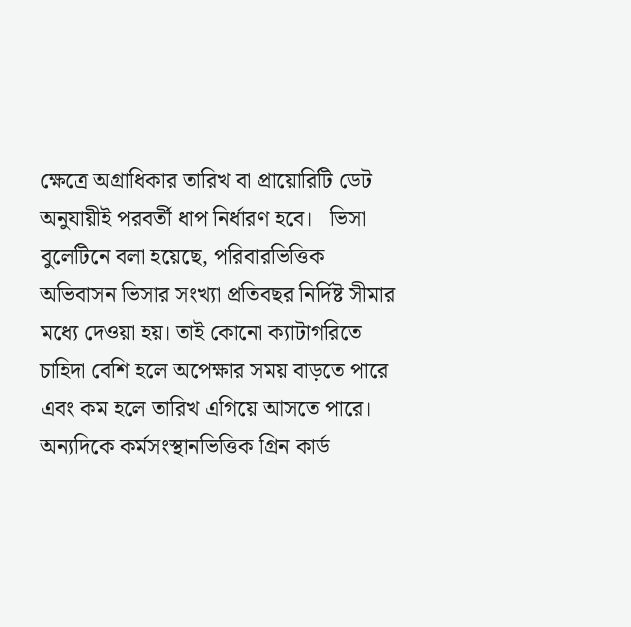ক্ষেত্রে অগ্রাধিকার তারিখ বা প্রায়োরিটি ডেট অনুযায়ীই পরবর্তী ধাপ নির্ধারণ হবে।   ভিসা বুলেটিনে বলা হয়েছে, পরিবারভিত্তিক অভিবাসন ভিসার সংখ্যা প্রতিবছর নির্দিষ্ট সীমার মধ্যে দেওয়া হয়। তাই কোনো ক্যাটাগরিতে চাহিদা বেশি হলে অপেক্ষার সময় বাড়তে পারে এবং কম হলে তারিখ এগিয়ে আসতে পারে।   অন্যদিকে কর্মসংস্থানভিত্তিক গ্রিন কার্ড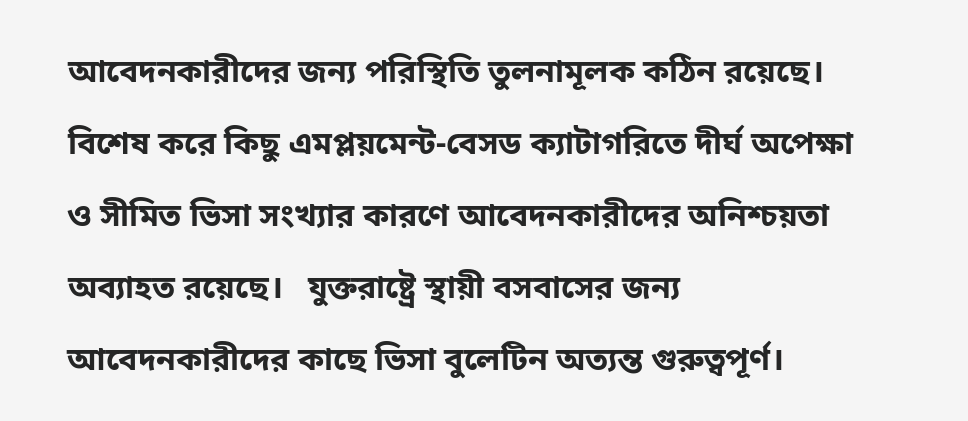আবেদনকারীদের জন্য পরিস্থিতি তুলনামূলক কঠিন রয়েছে। বিশেষ করে কিছু এমপ্লয়মেন্ট-বেসড ক্যাটাগরিতে দীর্ঘ অপেক্ষা ও সীমিত ভিসা সংখ্যার কারণে আবেদনকারীদের অনিশ্চয়তা অব্যাহত রয়েছে।   যুক্তরাষ্ট্রে স্থায়ী বসবাসের জন্য আবেদনকারীদের কাছে ভিসা বুলেটিন অত্যন্ত গুরুত্বপূর্ণ।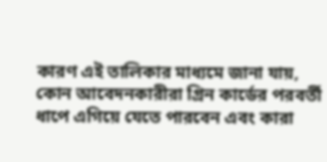কারণ এই তালিকার মাধ্যমে জানা যায়, কোন আবেদনকারীরা গ্রিন কার্ডের পরবর্তী ধাপে এগিয়ে যেতে পারবেন এবং কারা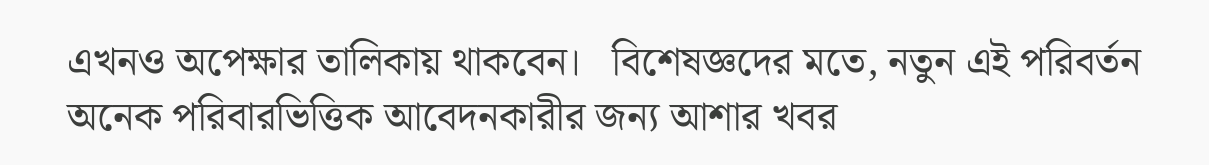এখনও অপেক্ষার তালিকায় থাকবেন।   বিশেষজ্ঞদের মতে, নতুন এই পরিবর্তন অনেক পরিবারভিত্তিক আবেদনকারীর জন্য আশার খবর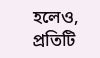হলেও, প্রতিটি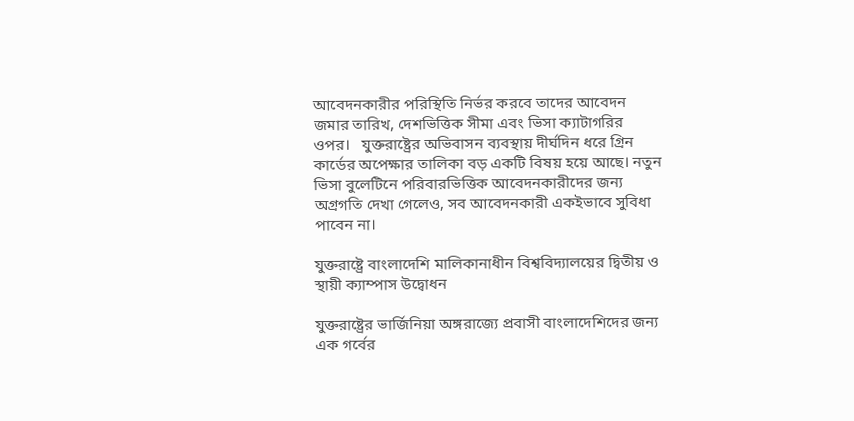আবেদনকারীর পরিস্থিতি নির্ভর করবে তাদের আবেদন জমার তারিখ, দেশভিত্তিক সীমা এবং ভিসা ক্যাটাগরির ওপর।   যুক্তরাষ্ট্রের অভিবাসন ব্যবস্থায় দীর্ঘদিন ধরে গ্রিন কার্ডের অপেক্ষার তালিকা বড় একটি বিষয় হয়ে আছে। নতুন ভিসা বুলেটিনে পরিবারভিত্তিক আবেদনকারীদের জন্য অগ্রগতি দেখা গেলেও, সব আবেদনকারী একইভাবে সুবিধা পাবেন না।

যুক্তরাষ্ট্রে বাংলাদেশি মালিকানাধীন বিশ্ববিদ্যালয়ের দ্বিতীয় ও স্থায়ী ক্যাম্পাস উদ্বোধন

যুক্তরাষ্ট্রের ভার্জিনিয়া অঙ্গরাজ্যে প্রবাসী বাংলাদেশিদের জন্য এক গর্বের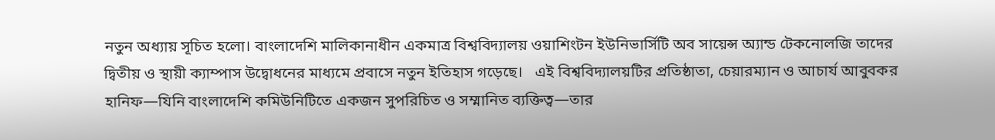নতুন অধ্যায় সূচিত হলো। বাংলাদেশি মালিকানাধীন একমাত্র বিশ্ববিদ্যালয় ওয়াশিংটন ইউনিভার্সিটি অব সায়েন্স অ্যান্ড টেকনোলজি তাদের দ্বিতীয় ও স্থায়ী ক্যাম্পাস উদ্বোধনের মাধ্যমে প্রবাসে নতুন ইতিহাস গড়েছে।   এই বিশ্ববিদ্যালয়টির প্রতিষ্ঠাতা, চেয়ারম্যান ও আচার্য আবুবকর হানিফ—যিনি বাংলাদেশি কমিউনিটিতে একজন সুপরিচিত ও সম্মানিত ব্যক্তিত্ব—তার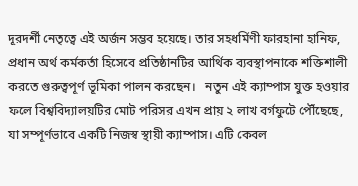দূরদর্শী নেতৃত্বে এই অর্জন সম্ভব হয়েছে। তার সহধর্মিণী ফারহানা হানিফ, প্রধান অর্থ কর্মকর্তা হিসেবে প্রতিষ্ঠানটির আর্থিক ব্যবস্থাপনাকে শক্তিশালী করতে গুরুত্বপূর্ণ ভূমিকা পালন করছেন।   নতুন এই ক্যাম্পাস যুক্ত হওয়ার ফলে বিশ্ববিদ্যালয়টির মোট পরিসর এখন প্রায় ২ লাখ বর্গফুটে পৌঁছেছে, যা সম্পূর্ণভাবে একটি নিজস্ব স্থায়ী ক্যাম্পাস। এটি কেবল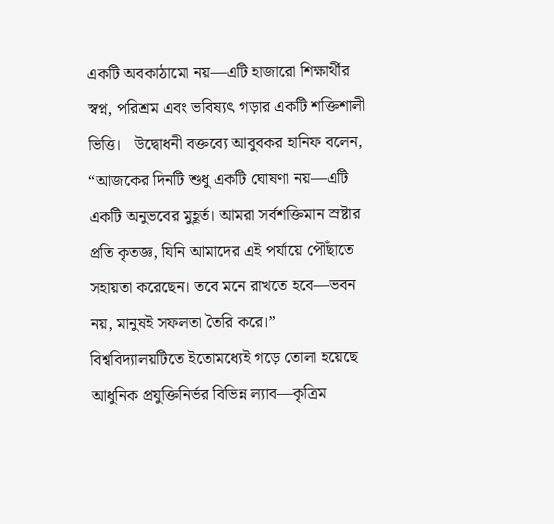একটি অবকাঠামো নয়—এটি হাজারো শিক্ষার্থীর স্বপ্ন, পরিশ্রম এবং ভবিষ্যৎ গড়ার একটি শক্তিশালী ভিত্তি।   উদ্বোধনী বক্তব্যে আবুবকর হানিফ বলেন, “আজকের দিনটি শুধু একটি ঘোষণা নয়—এটি একটি অনুভবের মুহূর্ত। আমরা সর্বশক্তিমান স্রষ্টার প্রতি কৃতজ্ঞ, যিনি আমাদের এই পর্যায়ে পৌঁছাতে সহায়তা করেছেন। তবে মনে রাখতে হবে—ভবন নয়, মানুষই সফলতা তৈরি করে।”   বিশ্ববিদ্যালয়টিতে ইতোমধ্যেই গড়ে তোলা হয়েছে আধুনিক প্রযুক্তিনির্ভর বিভিন্ন ল্যাব—কৃত্রিম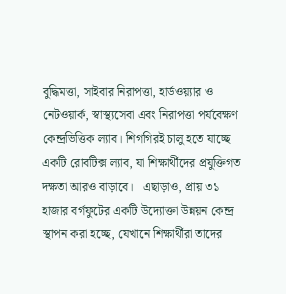বুদ্ধিমত্তা, সাইবার নিরাপত্তা, হার্ডওয়্যার ও নেটওয়ার্ক, স্বাস্থ্যসেবা এবং নিরাপত্তা পর্যবেক্ষণ কেন্দ্রভিত্তিক ল্যাব। শিগগিরই চালু হতে যাচ্ছে একটি রোবটিক্স ল্যাব, যা শিক্ষার্থীদের প্রযুক্তিগত দক্ষতা আরও বাড়াবে।   এছাড়াও, প্রায় ৩১ হাজার বর্গফুটের একটি উদ্যোক্তা উন্নয়ন কেন্দ্র স্থাপন করা হচ্ছে, যেখানে শিক্ষার্থীরা তাদের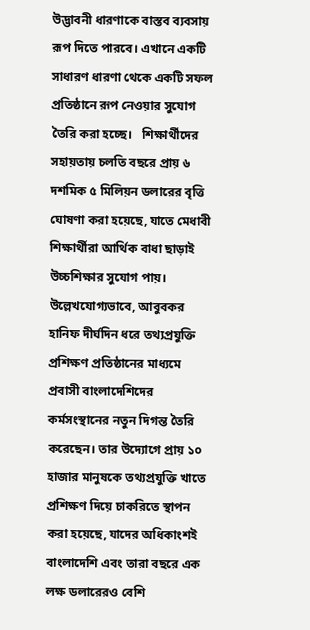উদ্ভাবনী ধারণাকে বাস্তব ব্যবসায় রূপ দিতে পারবে। এখানে একটি সাধারণ ধারণা থেকে একটি সফল প্রতিষ্ঠানে রূপ নেওয়ার সুযোগ তৈরি করা হচ্ছে।   শিক্ষার্থীদের সহায়তায় চলতি বছরে প্রায় ৬ দশমিক ৫ মিলিয়ন ডলারের বৃত্তি ঘোষণা করা হয়েছে, যাতে মেধাবী শিক্ষার্থীরা আর্থিক বাধা ছাড়াই উচ্চশিক্ষার সুযোগ পায়।   উল্লেখযোগ্যভাবে, আবুবকর হানিফ দীর্ঘদিন ধরে তথ্যপ্রযুক্তি প্রশিক্ষণ প্রতিষ্ঠানের মাধ্যমে প্রবাসী বাংলাদেশিদের কর্মসংস্থানের নতুন দিগন্ত তৈরি করেছেন। তার উদ্যোগে প্রায় ১০ হাজার মানুষকে তথ্যপ্রযুক্তি খাতে প্রশিক্ষণ দিয়ে চাকরিতে স্থাপন করা হয়েছে, যাদের অধিকাংশই বাংলাদেশি এবং তারা বছরে এক লক্ষ ডলারেরও বেশি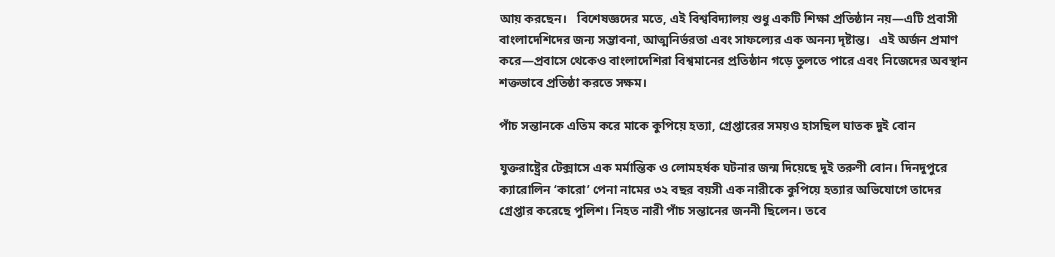আয় করছেন।   বিশেষজ্ঞদের মতে, এই বিশ্ববিদ্যালয় শুধু একটি শিক্ষা প্রতিষ্ঠান নয়—এটি প্রবাসী বাংলাদেশিদের জন্য সম্ভাবনা, আত্মনির্ভরতা এবং সাফল্যের এক অনন্য দৃষ্টান্ত।   এই অর্জন প্রমাণ করে—প্রবাসে থেকেও বাংলাদেশিরা বিশ্বমানের প্রতিষ্ঠান গড়ে তুলতে পারে এবং নিজেদের অবস্থান শক্তভাবে প্রতিষ্ঠা করতে সক্ষম।

পাঁচ সন্তানকে এতিম করে মাকে কুপিয়ে হত্যা, গ্রেপ্তারের সময়ও হাসছিল ঘাতক দুই বোন

যুক্তরাষ্ট্রের টেক্সাসে এক মর্মান্তিক ও লোমহর্ষক ঘটনার জন্ম দিয়েছে দুই তরুণী বোন। দিনদুপুরে ক্যারোলিন ‘কারো’ পেনা নামের ৩২ বছর বয়সী এক নারীকে কুপিয়ে হত্যার অভিযোগে তাদের গ্রেপ্তার করেছে পুলিশ। নিহত নারী পাঁচ সন্তানের জননী ছিলেন। তবে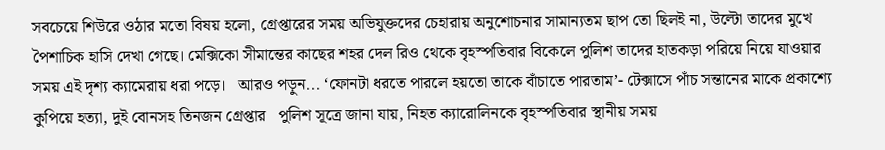সবচেয়ে শিউরে ওঠার মতো বিষয় হলো, গ্রেপ্তারের সময় অভিযুক্তদের চেহারায় অনুশোচনার সামান্যতম ছাপ তো ছিলই না, উল্টো তাদের মুখে পৈশাচিক হাসি দেখা গেছে। মেক্সিকো সীমান্তের কাছের শহর দেল রিও থেকে বৃহস্পতিবার বিকেলে পুলিশ তাদের হাতকড়া পরিয়ে নিয়ে যাওয়ার সময় এই দৃশ্য ক্যামেরায় ধরা পড়ে।   আরও পড়ুন... ‘ফোনটা ধরতে পারলে হয়তো তাকে বাঁচাতে পারতাম’- টেক্সাসে পাঁচ সন্তানের মাকে প্রকাশ্যে কুপিয়ে হত্যা, দুই বোনসহ তিনজন গ্রেপ্তার   পুলিশ সূত্রে জানা যায়, নিহত ক্যারোলিনকে বৃহস্পতিবার স্থানীয় সময়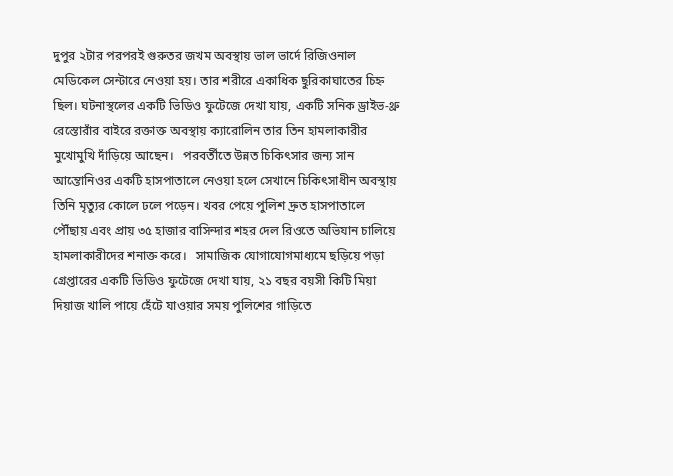দুপুর ২টার পরপরই গুরুতর জখম অবস্থায় ভাল ভার্দে রিজিওনাল মেডিকেল সেন্টারে নেওয়া হয়। তার শরীরে একাধিক ছুরিকাঘাতের চিহ্ন ছিল। ঘটনাস্থলের একটি ভিডিও ফুটেজে দেখা যায়, একটি সনিক ড্রাইভ-থ্রু রেস্তোরাঁর বাইরে রক্তাক্ত অবস্থায় ক্যারোলিন তার তিন হামলাকারীর মুখোমুখি দাঁড়িয়ে আছেন।   পরবর্তীতে উন্নত চিকিৎসার জন্য সান আন্তোনিওর একটি হাসপাতালে নেওয়া হলে সেখানে চিকিৎসাধীন অবস্থায় তিনি মৃত্যুর কোলে ঢলে পড়েন। খবর পেয়ে পুলিশ দ্রুত হাসপাতালে পৌঁছায় এবং প্রায় ৩৫ হাজার বাসিন্দার শহর দেল রিওতে অভিযান চালিয়ে হামলাকারীদের শনাক্ত করে।   সামাজিক যোগাযোগমাধ্যমে ছড়িয়ে পড়া গ্রেপ্তারের একটি ভিডিও ফুটেজে দেখা যায়, ২১ বছর বয়সী কিটি মিয়া দিয়াজ খালি পায়ে হেঁটে যাওয়ার সময় পুলিশের গাড়িতে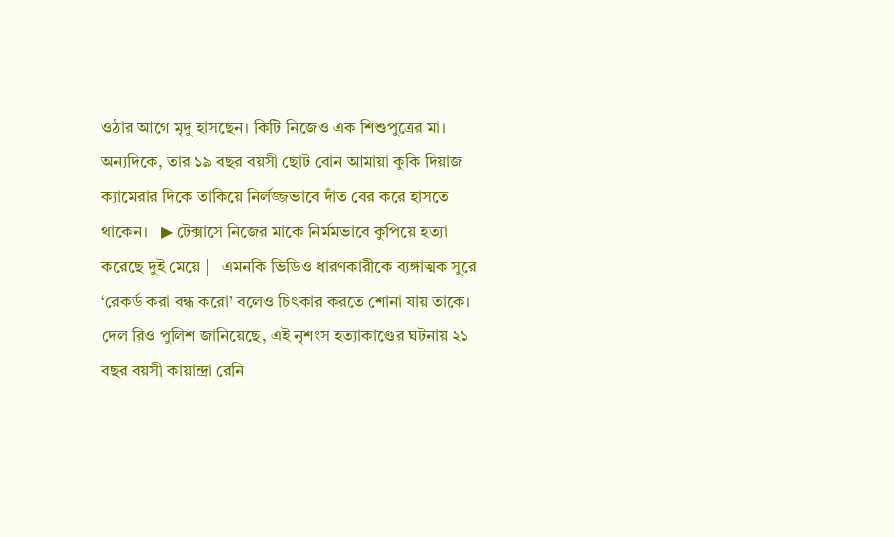ওঠার আগে মৃদু হাসছেন। কিটি নিজেও এক শিশুপুত্রের মা। অন্যদিকে, তার ১৯ বছর বয়সী ছোট বোন আমায়া কুকি দিয়াজ ক্যামেরার দিকে তাকিয়ে নির্লজ্জভাবে দাঁত বের করে হাসতে থাকেন।   ▶ টেক্সাসে নিজের মাকে নির্মমভাবে কুপিয়ে হত্যা করেছে দুই মেয়ে |   এমনকি ভিডিও ধারণকারীকে ব্যঙ্গাত্মক সুরে ‘রেকর্ড করা বন্ধ করো’ বলেও চিৎকার করতে শোনা যায় তাকে। দেল রিও পুলিশ জানিয়েছে, এই নৃশংস হত্যাকাণ্ডের ঘটনায় ২১ বছর বয়সী কায়ান্দ্রা রেনি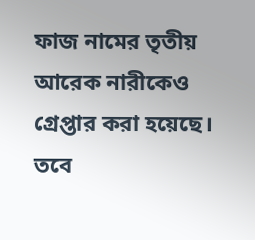ফাজ নামের তৃতীয় আরেক নারীকেও গ্রেপ্তার করা হয়েছে। তবে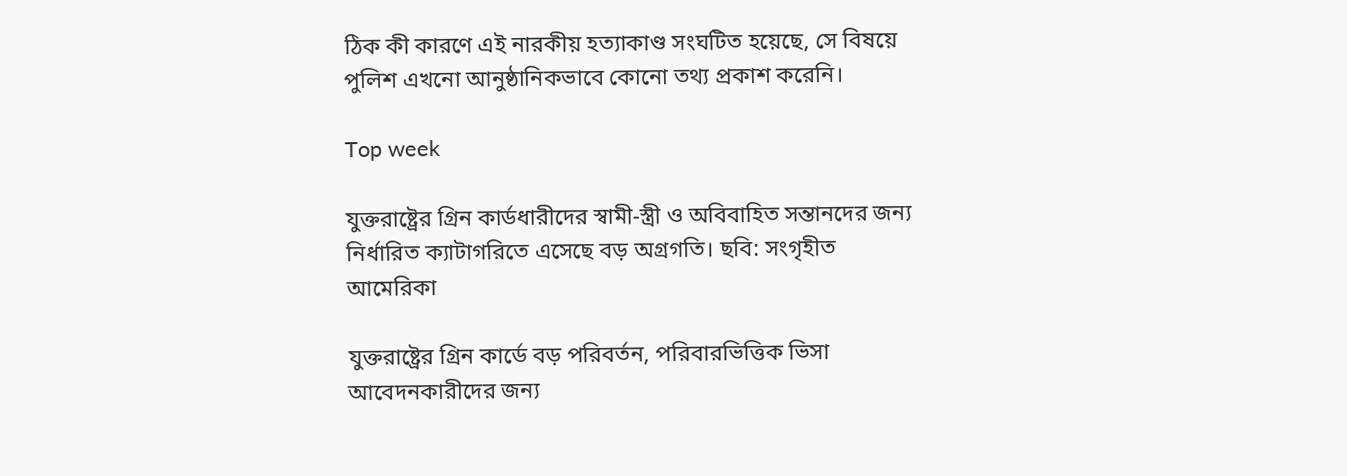ঠিক কী কারণে এই নারকীয় হত্যাকাণ্ড সংঘটিত হয়েছে, সে বিষয়ে পুলিশ এখনো আনুষ্ঠানিকভাবে কোনো তথ্য প্রকাশ করেনি।

Top week

যুক্তরাষ্ট্রের গ্রিন কার্ডধারীদের স্বামী-স্ত্রী ও অবিবাহিত সন্তানদের জন্য নির্ধারিত ক্যাটাগরিতে এসেছে বড় অগ্রগতি। ছবি: সংগৃহীত
আমেরিকা

যুক্তরাষ্ট্রের গ্রিন কার্ডে বড় পরিবর্তন, পরিবারভিত্তিক ভিসা আবেদনকারীদের জন্য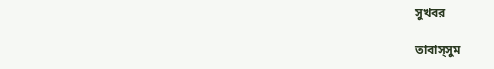সুখবর

তাবাস্সুম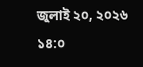জুলাই ২০, ২০২৬ ১৪:০